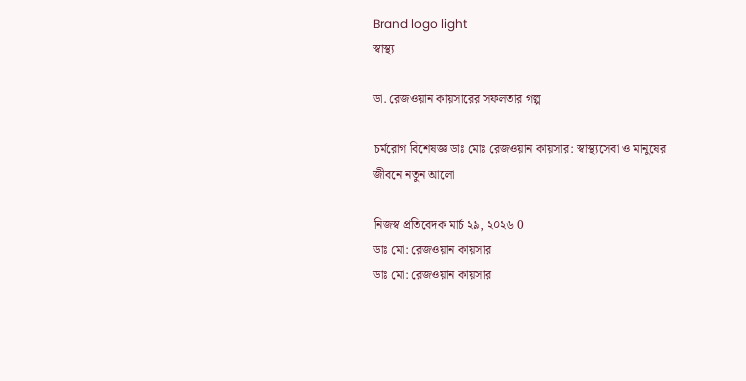Brand logo light
স্বাস্থ্য

ডা. রেজওয়ান কায়সারের সফলতার গল্প

চর্মরোগ বিশেষজ্ঞ ডাঃ মোঃ রেজওয়ান কায়সার: স্বাস্থ্যসেবা ও মানুষের জীবনে নতুন আলো

নিজস্ব প্রতিবেদক মার্চ ২৯, ২০২৬ 0
ডাঃ মো: রেজওয়ান কায়সার
ডাঃ মো: রেজওয়ান কায়সার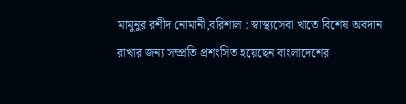মামুনুর রশীদ নোমানী,বরিশাল : স্বাস্থ্যসেবা খাতে বিশেষ অবদান রাখার জন্য সম্প্রতি প্রশংসিত হয়েছেন বাংলাদেশের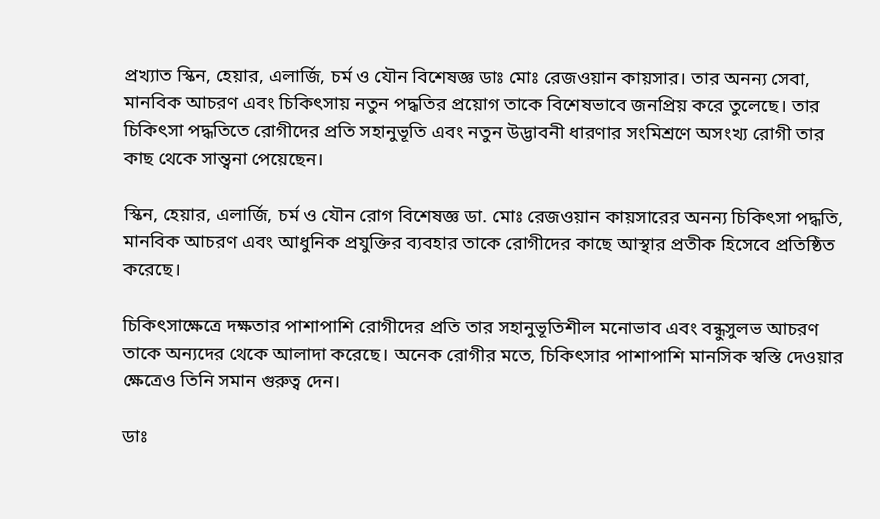প্রখ্যাত স্কিন, হেয়ার, এলার্জি, চর্ম ও যৌন বিশেষজ্ঞ ডাঃ মোঃ রেজওয়ান কায়সার। তার অনন্য সেবা, মানবিক আচরণ এবং চিকিৎসায় নতুন পদ্ধতির প্রয়োগ তাকে বিশেষভাবে জনপ্রিয় করে তুলেছে। তার চিকিৎসা পদ্ধতিতে রোগীদের প্রতি সহানুভূতি এবং নতুন উদ্ভাবনী ধারণার সংমিশ্রণে অসংখ্য রোগী তার কাছ থেকে সান্ত্বনা পেয়েছেন।

স্কিন, হেয়ার, এলার্জি, চর্ম ও যৌন রোগ বিশেষজ্ঞ ডা. মোঃ রেজওয়ান কায়সারের অনন্য চিকিৎসা পদ্ধতি, মানবিক আচরণ এবং আধুনিক প্রযুক্তির ব্যবহার তাকে রোগীদের কাছে আস্থার প্রতীক হিসেবে প্রতিষ্ঠিত করেছে।

চিকিৎসাক্ষেত্রে দক্ষতার পাশাপাশি রোগীদের প্রতি তার সহানুভূতিশীল মনোভাব এবং বন্ধুসুলভ আচরণ তাকে অন্যদের থেকে আলাদা করেছে। অনেক রোগীর মতে, চিকিৎসার পাশাপাশি মানসিক স্বস্তি দেওয়ার ক্ষেত্রেও তিনি সমান গুরুত্ব দেন।

ডাঃ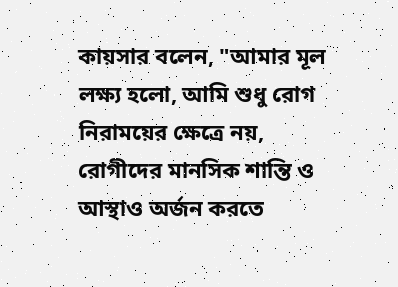কায়সার বলেন, "আমার মূল লক্ষ্য হলো, আমি শুধু রোগ নিরাময়ের ক্ষেত্রে নয়, রোগীদের মানসিক শান্তি ও আস্থাও অর্জন করতে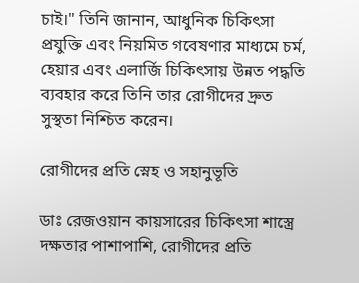চাই।" তিনি জানান, আধুনিক চিকিৎসা প্রযুক্তি এবং নিয়মিত গবেষণার মাধ্যমে চর্ম, হেয়ার এবং এলার্জি চিকিৎসায় উন্নত পদ্ধতি ব্যবহার করে তিনি তার রোগীদের দ্রুত সুস্থতা নিশ্চিত করেন।

রোগীদের প্রতি স্নেহ ও সহানুভূতি

ডাঃ রেজওয়ান কায়সারের চিকিৎসা শাস্ত্রে দক্ষতার পাশাপাশি, রোগীদের প্রতি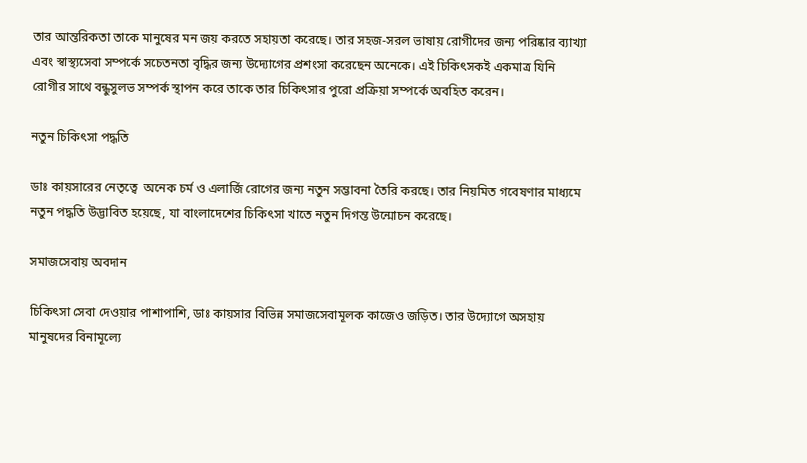তার আন্তরিকতা তাকে মানুষের মন জয় করতে সহায়তা করেছে। তার সহজ-সরল ভাষায় রোগীদের জন্য পরিষ্কার ব্যাখ্যা এবং স্বাস্থ্যসেবা সম্পর্কে সচেতনতা বৃদ্ধির জন্য উদ্যোগের প্রশংসা করেছেন অনেকে। এই চিকিৎসকই একমাত্র যিনি রোগীর সাথে বন্ধুসুলভ সম্পর্ক স্থাপন করে তাকে তার চিকিৎসার পুরো প্রক্রিয়া সম্পর্কে অবহিত করেন।

নতুন চিকিৎসা পদ্ধতি

ডাঃ কায়সারের নেতৃত্বে  অনেক চর্ম ও এলার্জি রোগের জন্য নতুন সম্ভাবনা তৈরি করছে। তার নিয়মিত গবেষণার মাধ্যমে নতুন পদ্ধতি উদ্ভাবিত হয়েছে, যা বাংলাদেশের চিকিৎসা খাতে নতুন দিগন্ত উন্মোচন করেছে।

সমাজসেবায় অবদান

চিকিৎসা সেবা দেওয়ার পাশাপাশি, ডাঃ কায়সার বিভিন্ন সমাজসেবামূলক কাজেও জড়িত। তার উদ্যোগে অসহায় মানুষদের বিনামূল্যে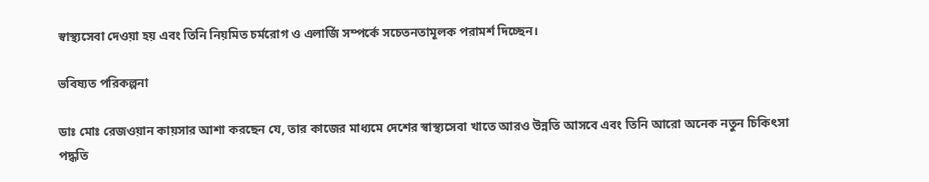স্বাস্থ্যসেবা দেওয়া হয় এবং তিনি নিয়মিত চর্মরোগ ও এলার্জি সম্পর্কে সচেতনতামূলক পরামর্শ দিচ্ছেন।

ভবিষ্যত পরিকল্পনা

ডাঃ মোঃ রেজওয়ান কায়সার আশা করছেন যে, তার কাজের মাধ্যমে দেশের স্বাস্থ্যসেবা খাতে আরও উন্নতি আসবে এবং তিনি আরো অনেক নতুন চিকিৎসা পদ্ধতি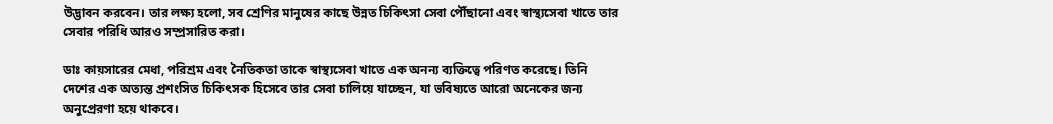উদ্ভাবন করবেন। তার লক্ষ্য হলো, সব শ্রেণির মানুষের কাছে উন্নত চিকিৎসা সেবা পৌঁছানো এবং স্বাস্থ্যসেবা খাতে তার সেবার পরিধি আরও সম্প্রসারিত করা।

ডাঃ কায়সারের মেধা, পরিশ্রম এবং নৈতিকতা তাকে স্বাস্থ্যসেবা খাতে এক অনন্য ব্যক্তিত্বে পরিণত করেছে। তিনি দেশের এক অত্যন্ত প্রশংসিত চিকিৎসক হিসেবে তার সেবা চালিয়ে যাচ্ছেন, যা ভবিষ্যতে আরো অনেকের জন্য অনুপ্রেরণা হয়ে থাকবে।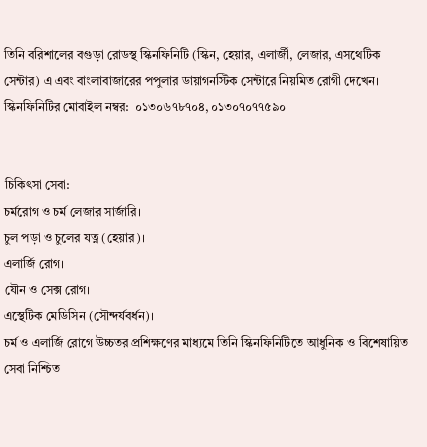তিনি বরিশালের বগুড়া রোডস্থ স্কিনফিনিটি (স্কিন, হেয়ার, এলার্জী, লেজার, এসথেটিক সেন্টার) এ এবং বাংলাবাজারের পপুলার ডায়াগনস্টিক সেন্টারে নিয়মিত রোগী দেখেন।
স্কিনফিনিটির মোবাইল নম্বর:  ০১৩০৬৭৮৭০৪, ০১৩০৭০৭৭৫৯০


চিকিৎসা সেবা:
চর্মরোগ ও চর্ম লেজার সার্জারি।
চুল পড়া ও চুলের যত্ন (হেয়ার)।
এলার্জি রোগ।
যৌন ও সেক্স রোগ।
এস্থেটিক মেডিসিন (সৌন্দর্যবর্ধন)।
চর্ম ও এলার্জি রোগে উচ্চতর প্রশিক্ষণের মাধ্যমে তিনি স্কিনফিনিটিতে আধুনিক ও বিশেষায়িত সেবা নিশ্চিত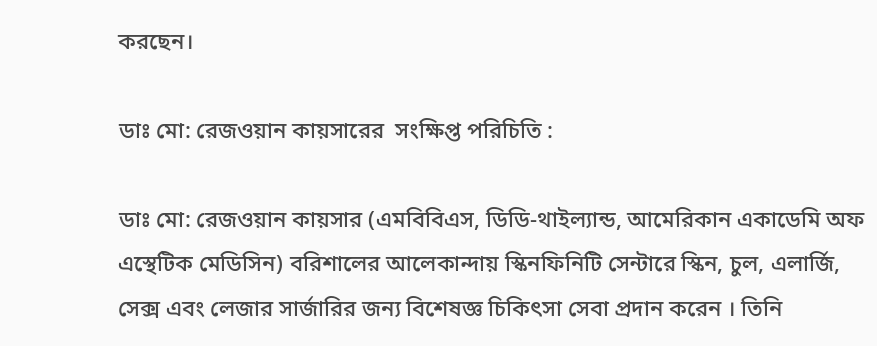করছেন।

ডাঃ মো: রেজওয়ান কায়সারের  সংক্ষিপ্ত পরিচিতি :

ডাঃ মো: রেজওয়ান কায়সার (এমবিবিএস, ডিডি-থাইল্যান্ড, আমেরিকান একাডেমি অফ এস্থেটিক মেডিসিন) বরিশালের আলেকান্দায় স্কিনফিনিটি সেন্টারে স্কিন, চুল, এলার্জি, সেক্স এবং লেজার সার্জারির জন্য বিশেষজ্ঞ চিকিৎসা সেবা প্রদান করেন । তিনি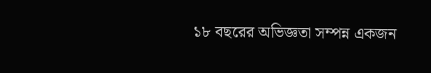১৮ বছরের অভিজ্ঞতা সম্পন্ন একজন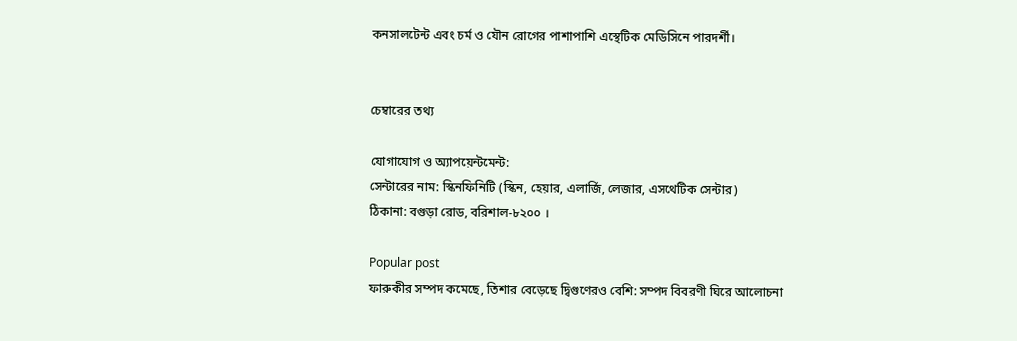কনসালটেন্ট এবং চর্ম ও যৌন রোগের পাশাপাশি এস্থেটিক মেডিসিনে পারদর্শী।


চেম্বারের তথ্য

যোগাযোগ ও অ্যাপয়েন্টমেন্ট:
সেন্টারের নাম: স্কিনফিনিটি (স্কিন, হেয়ার, এলার্জি, লেজার, এসথেটিক সেন্টার)
ঠিকানা: বগুড়া রোড, বরিশাল-৮২০০ ।

Popular post
ফারুকীর সম্পদ কমেছে, তিশার বেড়েছে দ্বিগুণেরও বেশি: সম্পদ বিবরণী ঘিরে আলোচনা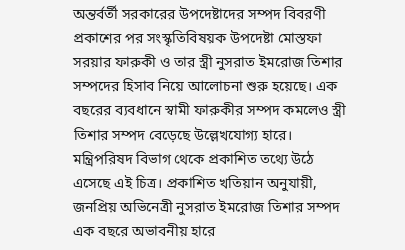অন্তর্বর্তী সরকারের উপদেষ্টাদের সম্পদ বিবরণী প্রকাশের পর সংস্কৃতিবিষয়ক উপদেষ্টা মোস্তফা সরয়ার ফারুকী ও তার স্ত্রী নুসরাত ইমরোজ তিশার সম্পদের হিসাব নিয়ে আলোচনা শুরু হয়েছে। এক বছরের ব্যবধানে স্বামী ফারুকীর সম্পদ কমলেও স্ত্রী তিশার সম্পদ বেড়েছে উল্লেখযোগ্য হারে। মন্ত্রিপরিষদ বিভাগ থেকে প্রকাশিত তথ্যে উঠে এসেছে এই চিত্র। প্রকাশিত খতিয়ান অনুযায়ী, জনপ্রিয় অভিনেত্রী নুসরাত ইমরোজ তিশার সম্পদ এক বছরে অভাবনীয় হারে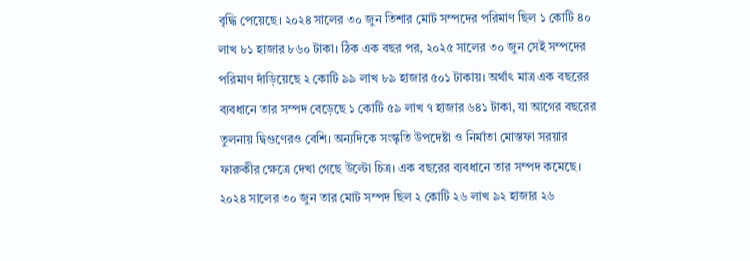বৃদ্ধি পেয়েছে। ২০২৪ সালের ৩০ জুন তিশার মোট সম্পদের পরিমাণ ছিল ১ কোটি ৪০ লাখ ৮১ হাজার ৮৬০ টাকা। ঠিক এক বছর পর, ২০২৫ সালের ৩০ জুন সেই সম্পদের পরিমাণ দাঁড়িয়েছে ২ কোটি ৯৯ লাখ ৮৯ হাজার ৫০১ টাকায়। অর্থাৎ মাত্র এক বছরের ব্যবধানে তার সম্পদ বেড়েছে ১ কোটি ৫৯ লাখ ৭ হাজার ৬৪১ টাকা, যা আগের বছরের তুলনায় দ্বিগুণেরও বেশি। অন্যদিকে সংস্কৃতি উপদেষ্টা ও নির্মাতা মোস্তফা সরয়ার ফারুকীর ক্ষেত্রে দেখা গেছে উল্টো চিত্র। এক বছরের ব্যবধানে তার সম্পদ কমেছে। ২০২৪ সালের ৩০ জুন তার মোট সম্পদ ছিল ২ কোটি ২৬ লাখ ৯২ হাজার ২৬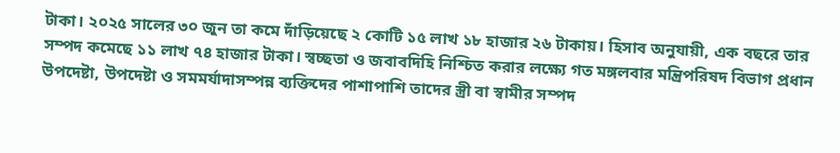টাকা। ২০২৫ সালের ৩০ জুন তা কমে দাঁড়িয়েছে ২ কোটি ১৫ লাখ ১৮ হাজার ২৬ টাকায়। হিসাব অনুযায়ী, এক বছরে তার সম্পদ কমেছে ১১ লাখ ৭৪ হাজার টাকা। স্বচ্ছতা ও জবাবদিহি নিশ্চিত করার লক্ষ্যে গত মঙ্গলবার মন্ত্রিপরিষদ বিভাগ প্রধান উপদেষ্টা, উপদেষ্টা ও সমমর্যাদাসম্পন্ন ব্যক্তিদের পাশাপাশি তাদের স্ত্রী বা স্বামীর সম্পদ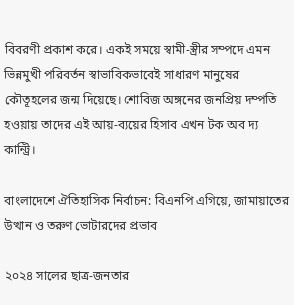বিবরণী প্রকাশ করে। একই সময়ে স্বামী-স্ত্রীর সম্পদে এমন ভিন্নমুখী পরিবর্তন স্বাভাবিকভাবেই সাধারণ মানুষের কৌতূহলের জন্ম দিয়েছে। শোবিজ অঙ্গনের জনপ্রিয় দম্পতি হওয়ায় তাদের এই আয়-ব্যয়ের হিসাব এখন টক অব দ্য কান্ট্রি।

বাংলাদেশে ঐতিহাসিক নির্বাচন: বিএনপি এগিয়ে, জামায়াতের উত্থান ও তরুণ ভোটারদের প্রভাব

২০২৪ সালের ছাত্র-জনতার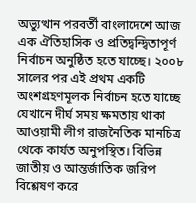অভ্যুত্থান পরবর্তী বাংলাদেশে আজ এক ঐতিহাসিক ও প্রতিদ্বন্দ্বিতাপূর্ণ নির্বাচন অনুষ্ঠিত হতে যাচ্ছে। ২০০৮ সালের পর এই প্রথম একটি অংশগ্রহণমূলক নির্বাচন হতে যাচ্ছে যেখানে দীর্ঘ সময় ক্ষমতায় থাকা আওয়ামী লীগ রাজনৈতিক মানচিত্র থেকে কার্যত অনুপস্থিত। বিভিন্ন জাতীয় ও আন্তর্জাতিক জরিপ বিশ্লেষণ করে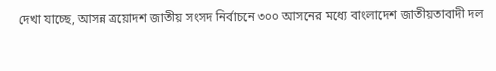দেখা যাচ্ছে, আসন্ন ত্রয়োদশ জাতীয় সংসদ নির্বাচনে ৩০০ আসনের মধ্যে বাংলাদেশ জাতীয়তাবাদী দল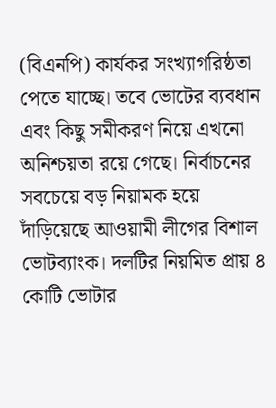(বিএনপি) কার্যকর সংখ্যাগরিষ্ঠতা পেতে যাচ্ছে। তবে ভোটের ব্যবধান এবং কিছু সমীকরণ নিয়ে এখনো অনিশ্চয়তা রয়ে গেছে। নির্বাচনের সবচেয়ে বড় নিয়ামক হয়ে দাঁড়িয়েছে আওয়ামী লীগের বিশাল ভোটব্যাংক। দলটির নিয়মিত প্রায় ৪ কোটি ভোটার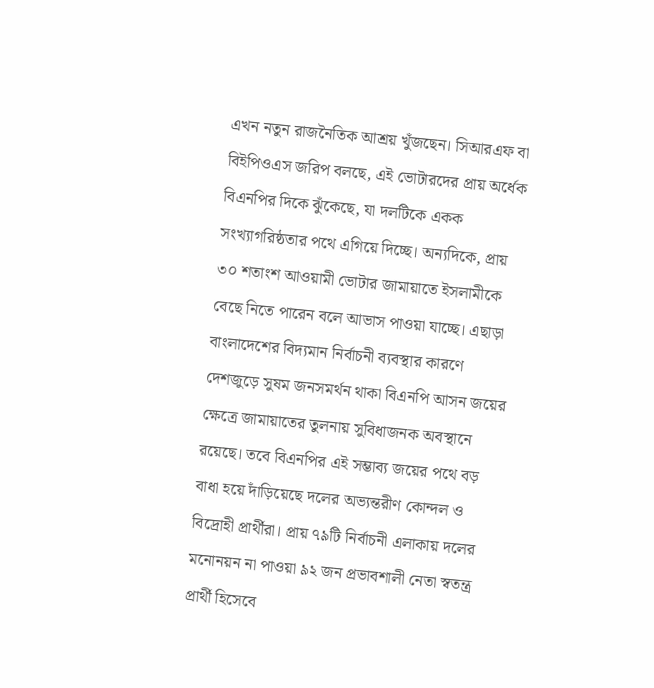এখন নতুন রাজনৈতিক আশ্রয় খুঁজছেন। সিআরএফ বা বিইপিওএস জরিপ বলছে, এই ভোটারদের প্রায় অর্ধেক বিএনপির দিকে ঝুঁকেছে, যা দলটিকে একক সংখ্যাগরিষ্ঠতার পথে এগিয়ে দিচ্ছে। অন্যদিকে, প্রায় ৩০ শতাংশ আওয়ামী ভোটার জামায়াতে ইসলামীকে বেছে নিতে পারেন বলে আভাস পাওয়া যাচ্ছে। এছাড়া বাংলাদেশের বিদ্যমান নির্বাচনী ব্যবস্থার কারণে দেশজুড়ে সুষম জনসমর্থন থাকা বিএনপি আসন জয়ের ক্ষেত্রে জামায়াতের তুলনায় সুবিধাজনক অবস্থানে রয়েছে। তবে বিএনপির এই সম্ভাব্য জয়ের পথে বড় বাধা হয়ে দাঁড়িয়েছে দলের অভ্যন্তরীণ কোন্দল ও বিদ্রোহী প্রার্থীরা। প্রায় ৭৯টি নির্বাচনী এলাকায় দলের মনোনয়ন না পাওয়া ৯২ জন প্রভাবশালী নেতা স্বতন্ত্র প্রার্থী হিসেবে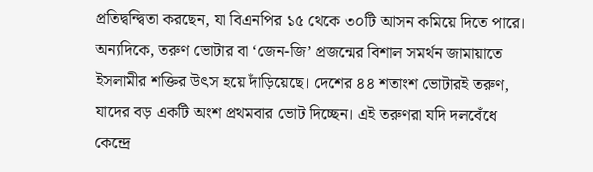প্রতিদ্বন্দ্বিতা করছেন, যা বিএনপির ১৫ থেকে ৩০টি আসন কমিয়ে দিতে পারে। অন্যদিকে, তরুণ ভোটার বা ‘জেন-জি’ প্রজন্মের বিশাল সমর্থন জামায়াতে ইসলামীর শক্তির উৎস হয়ে দাঁড়িয়েছে। দেশের ৪৪ শতাংশ ভোটারই তরুণ, যাদের বড় একটি অংশ প্রথমবার ভোট দিচ্ছেন। এই তরুণরা যদি দলবেঁধে কেন্দ্রে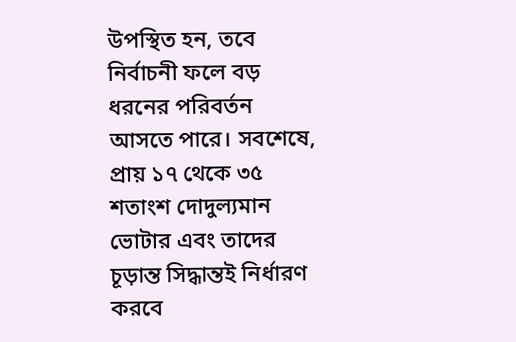উপস্থিত হন, তবে নির্বাচনী ফলে বড় ধরনের পরিবর্তন আসতে পারে। সবশেষে, প্রায় ১৭ থেকে ৩৫ শতাংশ দোদুল্যমান ভোটার এবং তাদের চূড়ান্ত সিদ্ধান্তই নির্ধারণ করবে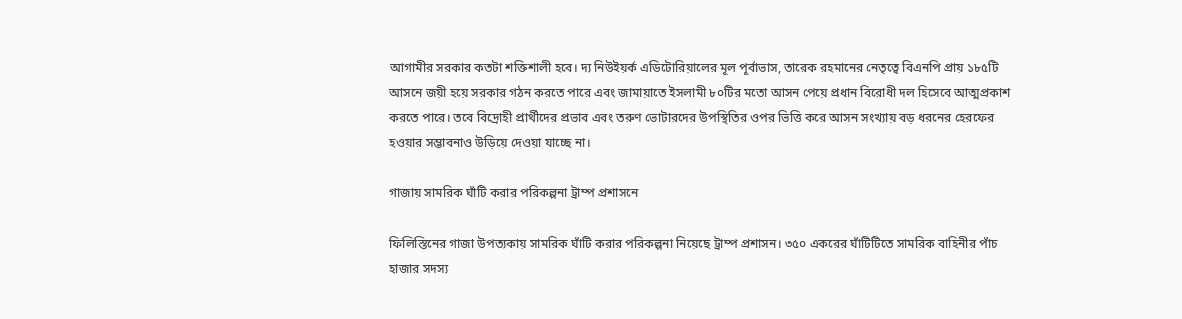আগামীর সরকার কতটা শক্তিশালী হবে। দ্য নিউইয়র্ক এডিটোরিয়ালের মূল পূর্বাভাস, তারেক রহমানের নেতৃত্বে বিএনপি প্রায় ১৮৫টি আসনে জয়ী হয়ে সরকার গঠন করতে পারে এবং জামায়াতে ইসলামী ৮০টির মতো আসন পেয়ে প্রধান বিরোধী দল হিসেবে আত্মপ্রকাশ করতে পারে। তবে বিদ্রোহী প্রার্থীদের প্রভাব এবং তরুণ ভোটারদের উপস্থিতির ওপর ভিত্তি করে আসন সংখ্যায় বড় ধরনের হেরফের হওয়ার সম্ভাবনাও উড়িয়ে দেওয়া যাচ্ছে না।

গাজায় সামরিক ঘাঁটি করার পরিকল্পনা ট্রাম্প প্রশাসনে

ফিলিস্তিনের গাজা উপত্যকায় সামরিক ঘাঁটি করার পরিকল্পনা নিয়েছে ট্রাম্প প্রশাসন। ৩৫০ একরের ঘাঁটিটিতে সামরিক বাহিনীর পাঁচ হাজার সদস্য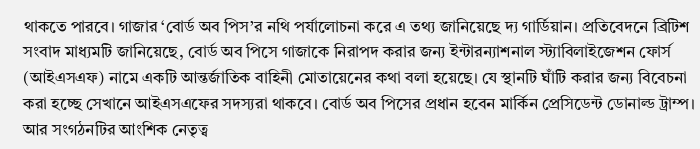থাকতে পারবে। গাজার ‘বোর্ড অব পিস’র নথি পর্যালোচনা করে এ তথ্য জানিয়েছে দ্য গার্ডিয়ান। প্রতিবেদনে ব্রিটিশ সংবাদ মাধ্যমটি জানিয়েছে, বোর্ড অব পিসে গাজাকে নিরাপদ করার জন্য ইন্টারন্যাশনাল স্ট্যাবিলাইজেশন ফোর্স (আইএসএফ) নামে একটি আন্তর্জাতিক বাহিনী মোতায়েনের কথা বলা হয়েছে। যে স্থানটি ঘাঁটি করার জন্য বিবেচনা করা হচ্ছে সেখানে আইএসএফের সদস্যরা থাকবে। বোর্ড অব পিসের প্রধান হবেন মার্কিন প্রেসিডেন্ট ডোনাল্ড ট্রাম্প। আর সংগঠনটির আংশিক নেতৃত্ব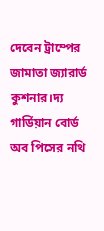দেবেন ট্রাম্পের জামাতা জ্যারার্ড কুশনার।দ্য গার্ডিয়ান বোর্ড অব পিসের নথি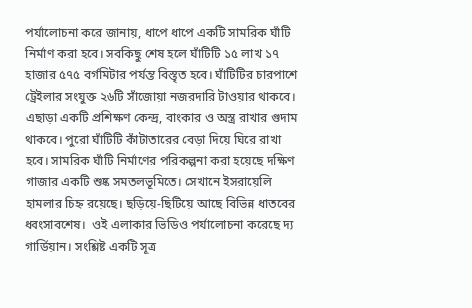পর্যালোচনা করে জানায়, ধাপে ধাপে একটি সামরিক ঘাঁটি নির্মাণ করা হবে। সবকিছু শেষ হলে ঘাঁটিটি ১৫ লাখ ১৭ হাজার ৫৭৫ বর্গমিটার পর্যন্ত বিস্তৃত হবে। ঘাঁটিটির চারপাশে ট্রেইলার সংযুক্ত ২৬টি সাঁজোয়া নজরদারি টাওয়ার থাকবে। এছাড়া একটি প্রশিক্ষণ কেন্দ্র, বাংকার ও অস্ত্র রাখার গুদাম থাকবে। পুরো ঘাঁটিটি কাঁটাতারের বেড়া দিয়ে ঘিরে রাখা হবে। সামরিক ঘাঁটি নির্মাণের পরিকল্পনা করা হয়েছে দক্ষিণ গাজার একটি শুষ্ক সমতলভূমিতে। সেখানে ইসরায়েলি হামলার চিহ্ন রয়েছে। ছড়িয়ে-ছিটিয়ে আছে বিভিন্ন ধাতবের ধ্বংসাবশেষ।  ওই এলাকার ভিডিও পর্যালোচনা করেছে দ্য গার্ডিয়ান। সংশ্লিষ্ট একটি সূত্র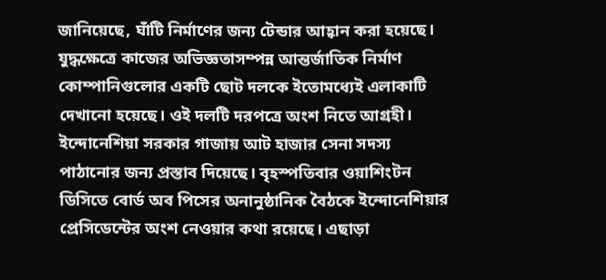জানিয়েছে, ঘাঁটি নির্মাণের জন্য টেন্ডার আহ্বান করা হয়েছে। যুদ্ধক্ষেত্রে কাজের অভিজ্ঞতাসম্পন্ন আন্তর্জাতিক নির্মাণ কোম্পানিগুলোর একটি ছোট দলকে ইতোমধ্যেই এলাকাটি দেখানো হয়েছে। ওই দলটি দরপত্রে অংশ নিতে আগ্রহী।    ইন্দোনেশিয়া সরকার গাজায় আট হাজার সেনা সদস্য পাঠানোর জন্য প্রস্তাব দিয়েছে। বৃহস্পতিবার ওয়াশিংটন ডিসিতে বোর্ড অব পিসের অনানুষ্ঠানিক বৈঠকে ইন্দোনেশিয়ার প্রেসিডেন্টের অংশ নেওয়ার কথা রয়েছে। এছাড়া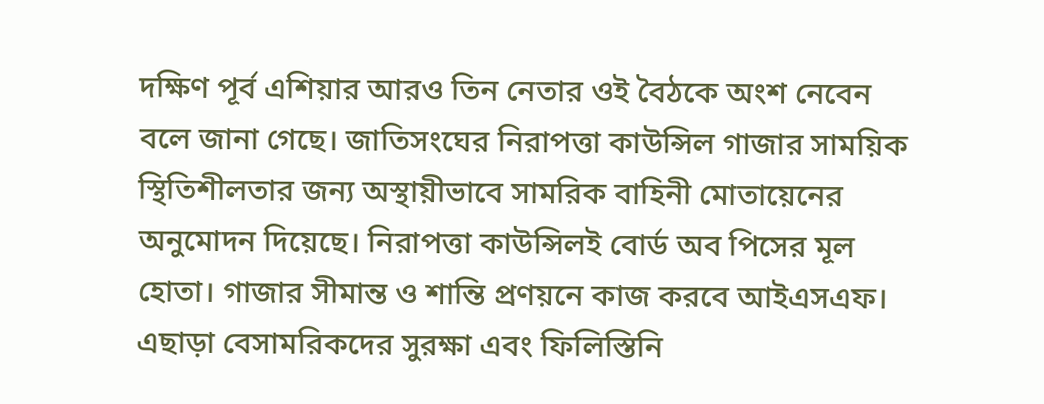দক্ষিণ পূর্ব এশিয়ার আরও তিন নেতার ওই বৈঠকে অংশ নেবেন বলে জানা গেছে। জাতিসংঘের নিরাপত্তা কাউন্সিল গাজার সাময়িক স্থিতিশীলতার জন্য অস্থায়ীভাবে সামরিক বাহিনী মোতায়েনের অনুমোদন দিয়েছে। নিরাপত্তা কাউন্সিলই বোর্ড অব পিসের মূল হোতা। গাজার সীমান্ত ও শান্তি প্রণয়নে কাজ করবে আইএসএফ। এছাড়া বেসামরিকদের সুরক্ষা এবং ফিলিস্তিনি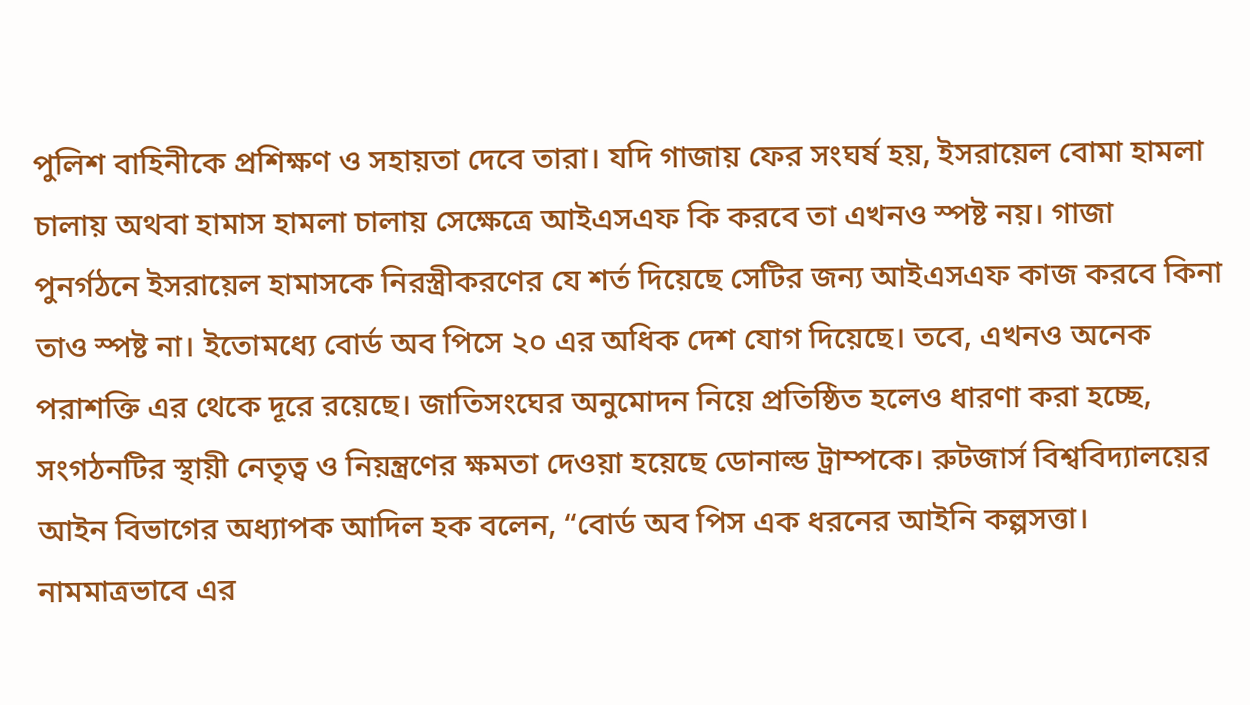পুলিশ বাহিনীকে প্রশিক্ষণ ও সহায়তা দেবে তারা। যদি গাজায় ফের সংঘর্ষ হয়, ইসরায়েল বোমা হামলা চালায় অথবা হামাস হামলা চালায় সেক্ষেত্রে আইএসএফ কি করবে তা এখনও স্পষ্ট নয়। গাজা পুনর্গঠনে ইসরায়েল হামাসকে নিরস্ত্রীকরণের যে শর্ত দিয়েছে সেটির জন্য আইএসএফ কাজ করবে কিনা তাও স্পষ্ট না। ইতোমধ্যে বোর্ড অব পিসে ২০ এর অধিক দেশ যোগ দিয়েছে। তবে, এখনও অনেক পরাশক্তি এর থেকে দূরে রয়েছে। জাতিসংঘের অনুমোদন নিয়ে প্রতিষ্ঠিত হলেও ধারণা করা হচ্ছে, সংগঠনটির স্থায়ী নেতৃত্ব ও নিয়ন্ত্রণের ক্ষমতা দেওয়া হয়েছে ডোনাল্ড ট্রাম্পকে। রুটজার্স বিশ্ববিদ্যালয়ের আইন বিভাগের অধ্যাপক আদিল হক বলেন, “বোর্ড অব পিস এক ধরনের আইনি কল্পসত্তা। নামমাত্রভাবে এর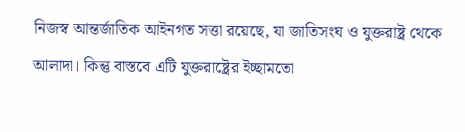নিজস্ব আন্তর্জাতিক আইনগত সত্তা রয়েছে, যা জাতিসংঘ ও যুক্তরাষ্ট্র থেকে আলাদা। কিন্তু বাস্তবে এটি যুক্তরাষ্ট্রের ইচ্ছামতো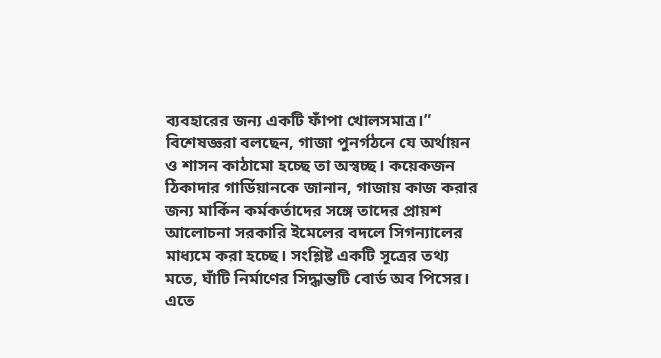ব্যবহারের জন্য একটি ফাঁপা খোলসমাত্র।” বিশেষজ্ঞরা বলছেন, গাজা পুনর্গঠনে যে অর্থায়ন ও শাসন কাঠামো হচ্ছে তা অস্বচ্ছ। কয়েকজন ঠিকাদার গার্ডিয়ানকে জানান, গাজায় কাজ করার জন্য মার্কিন কর্মকর্তাদের সঙ্গে তাদের প্রায়শ আলোচনা সরকারি ইমেলের বদলে সিগন্যালের মাধ্যমে করা হচ্ছে। সংশ্লিষ্ট একটি সূত্রের তথ্য মতে, ঘাঁটি নির্মাণের সিদ্ধান্তটি বোর্ড অব পিসের। এতে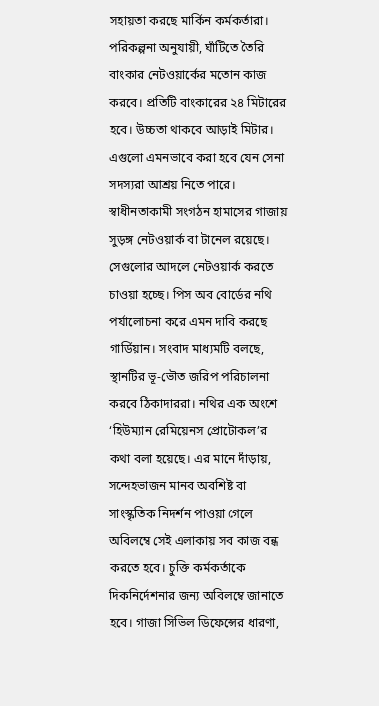সহায়তা করছে মার্কিন কর্মকর্তারা। পরিকল্পনা অনুযায়ী, ঘাঁটিতে তৈরি বাংকার নেটওয়ার্কের মতোন কাজ করবে। প্রতিটি বাংকারের ২৪ মিটারের হবে। উচ্চতা থাকবে আড়াই মিটার। এগুলো এমনভাবে করা হবে যেন সেনা সদস্যরা আশ্রয় নিতে পারে। স্বাধীনতাকামী সংগঠন হামাসের গাজায় সুড়ঙ্গ নেটওয়ার্ক বা টানেল রয়েছে। সেগুলোর আদলে নেটওয়ার্ক করতে চাওয়া হচ্ছে। পিস অব বোর্ডের নথি পর্যালোচনা করে এমন দাবি করছে গার্ডিয়ান। সংবাদ মাধ্যমটি বলছে,  স্থানটির ভূ-ভৌত জরিপ পরিচালনা করবে ঠিকাদাররা। নথির এক অংশে ‘হিউম্যান রেমিয়েনস প্রোটোকল’র কথা বলা হয়েছে। এর মানে দাঁড়ায়, সন্দেহভাজন মানব অবশিষ্ট বা সাংস্কৃতিক নিদর্শন পাওয়া গেলে অবিলম্বে সেই এলাকায় সব কাজ বন্ধ করতে হবে। চুক্তি কর্মকর্তাকে দিকনির্দেশনার জন্য অবিলম্বে জানাতে হবে। গাজা সিভিল ডিফেন্সের ধারণা,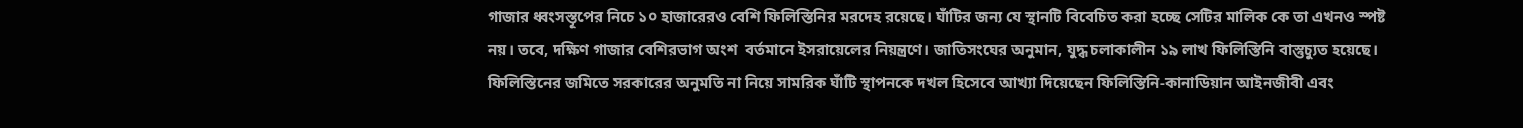গাজার ধ্বংসস্তূপের নিচে ১০ হাজারেরও বেশি ফিলিস্তিনির মরদেহ রয়েছে। ঘাঁটির জন্য যে স্থানটি বিবেচিত করা হচ্ছে সেটির মালিক কে তা এখনও স্পষ্ট নয়। তবে, দক্ষিণ গাজার বেশিরভাগ অংশ  বর্তমানে ইসরায়েলের নিয়ন্ত্রণে। জাতিসংঘের অনুমান, যুদ্ধ চলাকালীন ১৯ লাখ ফিলিস্তিনি বাস্তুচ্যুত হয়েছে। ফিলিস্তিনের জমিতে সরকারের অনুমতি না নিয়ে সামরিক ঘাঁটি স্থাপনকে দখল হিসেবে আখ্যা দিয়েছেন ফিলিস্তিনি-কানাডিয়ান আইনজীবী এবং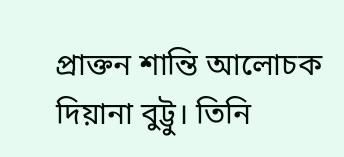প্রাক্তন শান্তি আলোচক দিয়ানা বুট্টু। তিনি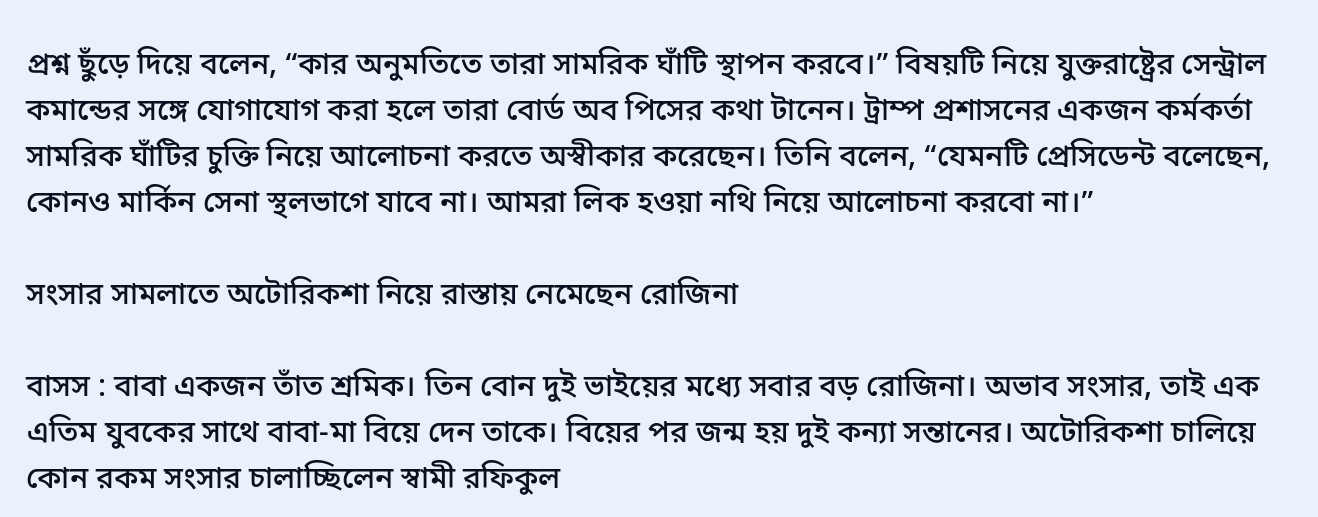প্রশ্ন ছুঁড়ে দিয়ে বলেন, “কার অনুমতিতে তারা সামরিক ঘাঁটি স্থাপন করবে।” বিষয়টি নিয়ে যুক্তরাষ্ট্রের সেন্ট্রাল কমান্ডের সঙ্গে যোগাযোগ করা হলে তারা বোর্ড অব পিসের কথা টানেন। ট্রাম্প প্রশাসনের একজন কর্মকর্তা সামরিক ঘাঁটির চুক্তি নিয়ে আলোচনা করতে অস্বীকার করেছেন। তিনি বলেন, “যেমনটি প্রেসিডেন্ট বলেছেন, কোনও মার্কিন সেনা স্থলভাগে যাবে না। আমরা লিক হওয়া নথি নিয়ে আলোচনা করবো না।”

সংসার সামলাতে অটোরিকশা নিয়ে রাস্তায় নেমেছেন রোজিনা

বাসস : বাবা একজন তাঁত শ্রমিক। তিন বোন দুই ভাইয়ের মধ্যে সবার বড় রোজিনা। অভাব সংসার, তাই এক এতিম যুবকের সাথে বাবা-মা বিয়ে দেন তাকে। বিয়ের পর জন্ম হয় দুই কন্যা সন্তানের। অটোরিকশা চালিয়ে কোন রকম সংসার চালাচ্ছিলেন স্বামী রফিকুল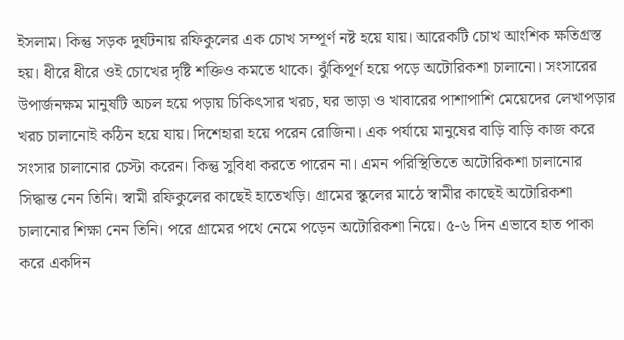ইসলাম। কিন্তু সড়ক দুর্ঘটনায় রফিকুলের এক চোখ সম্পূর্ণ নষ্ট হয়ে যায়। আরেকটি চোখ আংশিক ক্ষতিগ্রস্ত হয়। ধীরে ধীরে ওই চোখের দৃষ্টি শক্তিও কমতে থাকে। ঝুঁকিপূর্ণ হয়ে পড়ে অটোরিকশা চালানো। সংসারের উপার্জনক্ষম মানুষটি অচল হয়ে পড়ায় চিকিৎসার খরচ, ঘর ভাড়া ও খাবারের পাশাপাশি মেয়েদের লেখাপড়ার খরচ চালানোই কঠিন হয়ে যায়। দিশেহারা হয়ে পরেন রোজিনা। এক পর্যায়ে মানুষের বাড়ি বাড়ি কাজ করে সংসার চালানোর চেস্টা করেন। কিন্তু সুবিধা করতে পারেন না। এমন পরিস্থিতিতে অটোরিকশা চালানোর সিদ্ধান্ত নেন তিনি। স্বামী রফিকুলের কাছেই হাতেখড়ি। গ্রামের স্কুলের মাঠে স্বামীর কাছেই অটোরিকশা চালানোর শিক্ষা নেন তিনি। পরে গ্রামের পথে নেমে পড়েন অটোরিকশা নিয়ে। ৫-৬ দিন এভাবে হাত পাকা করে একদিন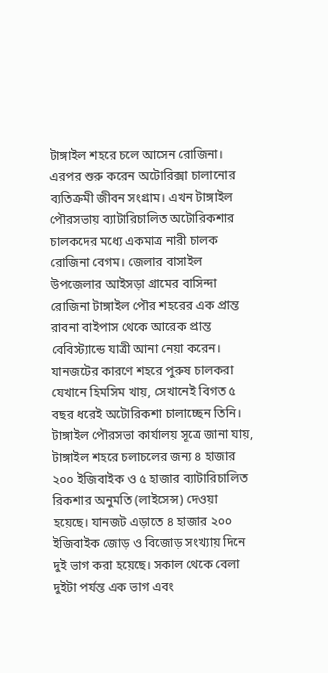টাঙ্গাইল শহরে চলে আসেন রোজিনা। এরপর শুরু করেন অটোরিক্সা চালানোর ব্যতিক্রমী জীবন সংগ্রাম। এখন টাঙ্গাইল পৌরসভায় ব্যাটারিচালিত অটোরিকশার চালকদের মধ্যে একমাত্র নারী চালক রোজিনা বেগম। জেলার বাসাইল উপজেলার আইসড়া গ্রামের বাসিন্দা রোজিনা টাঙ্গাইল পৌর শহরের এক প্রান্ত রাবনা বাইপাস থেকে আরেক প্রান্ত বেবিস্ট্যান্ডে যাত্রী আনা নেয়া করেন। যানজটের কারণে শহরে পুরুষ চালকরা যেখানে হিমসিম খায়, সেখানেই বিগত ৫ বছর ধরেই অটোরিকশা চালাচ্ছেন তিনি। টাঙ্গাইল পৌরসভা কার্যালয় সূত্রে জানা যায়, টাঙ্গাইল শহরে চলাচলের জন্য ৪ হাজার ২০০ ইজিবাইক ও ৫ হাজার ব্যাটারিচালিত রিকশার অনুমতি (লাইসেন্স) দেওয়া হয়েছে। যানজট এড়াতে ৪ হাজার ২০০ ইজিবাইক জোড় ও বিজোড় সংখ্যায় দিনে দুই ভাগ করা হয়েছে। সকাল থেকে বেলা দুইটা পর্যন্ত এক ভাগ এবং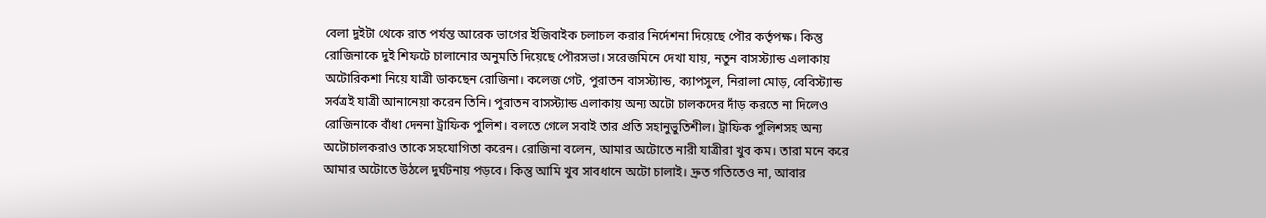বেলা দুইটা থেকে রাত পর্যন্ত আরেক ভাগের ইজিবাইক চলাচল করার নির্দেশনা দিয়েছে পৌর কর্তৃপক্ষ। কিন্তু রোজিনাকে দুই শিফটে চালানোর অনুমতি দিয়েছে পৌরসভা। সরেজমিনে দেখা যায়, নতুন বাসস্ট্যান্ড এলাকায় অটোরিকশা নিয়ে যাত্রী ডাকছেন রোজিনা। কলেজ গেট, পুরাতন বাসস্ট্যান্ড, ক্যাপসুল, নিরালা মোড়, বেবিস্ট্যান্ড সর্বত্রই যাত্রী আনানেয়া করেন তিনি। পুরাতন বাসস্ট্যান্ড এলাকায় অন্য অটো চালকদের দাঁড় করতে না দিলেও রোজিনাকে বাঁধা দেননা ট্রাফিক পুলিশ। বলতে গেলে সবাই তার প্রতি সহানুভুতিশীল। ট্রাফিক পুলিশসহ অন্য অটোচালকরাও তাকে সহযোগিতা করেন। রোজিনা বলেন, আমার অটোতে নারী যাত্রীরা খুব কম। তারা মনে করে আমার অটোতে উঠলে দুর্ঘটনায় পড়বে। কিন্তু আমি খুব সাবধানে অটো চালাই। দ্রুত গতিতেও না, আবার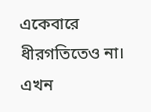একেবারে ধীরগতিতেও না। এখন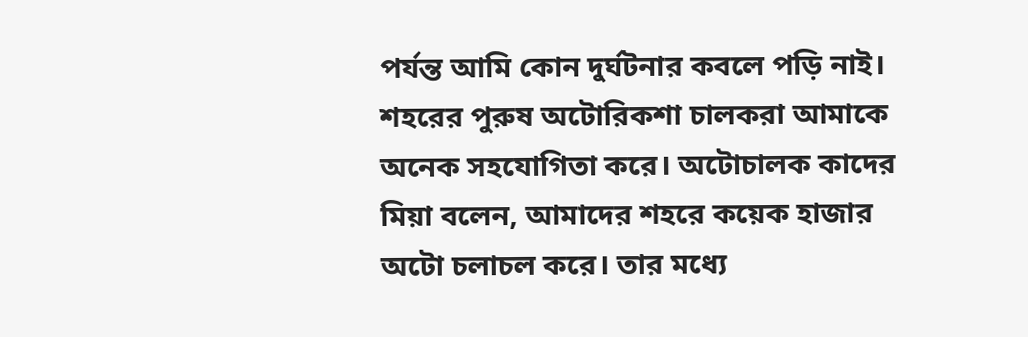পর্যন্ত আমি কোন দুর্ঘটনার কবলে পড়ি নাই। শহরের পুরুষ অটোরিকশা চালকরা আমাকে অনেক সহযোগিতা করে। অটোচালক কাদের মিয়া বলেন, আমাদের শহরে কয়েক হাজার অটো চলাচল করে। তার মধ্যে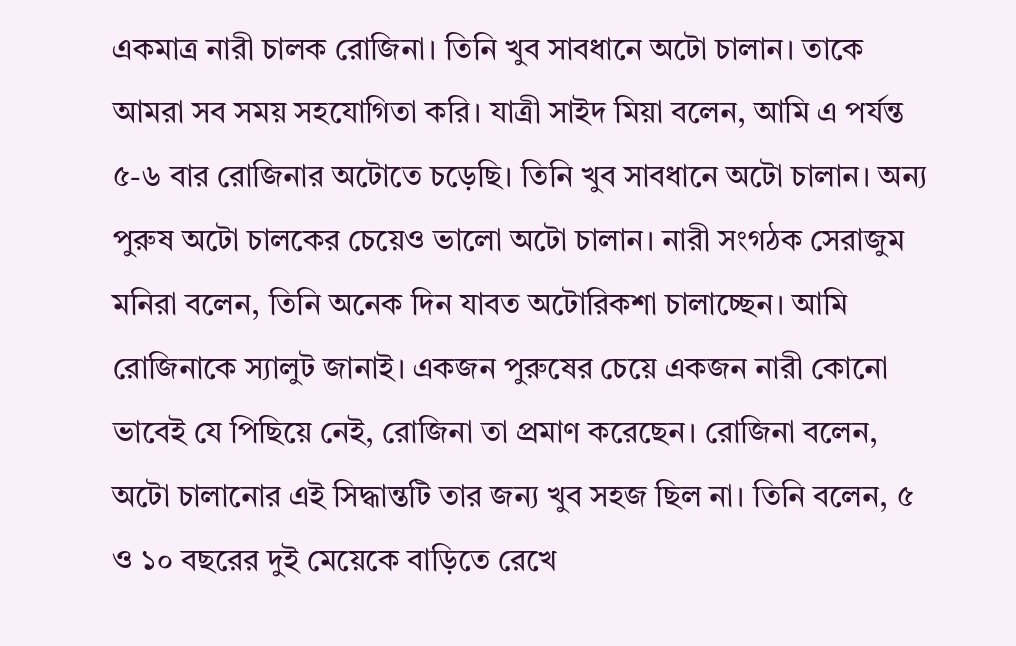একমাত্র নারী চালক রোজিনা। তিনি খুব সাবধানে অটো চালান। তাকে আমরা সব সময় সহযোগিতা করি। যাত্রী সাইদ মিয়া বলেন, আমি এ পর্যন্ত ৫-৬ বার রোজিনার অটোতে চড়েছি। তিনি খুব সাবধানে অটো চালান। অন্য পুরুষ অটো চালকের চেয়েও ভালো অটো চালান। নারী সংগঠক সেরাজুম মনিরা বলেন, তিনি অনেক দিন যাবত অটোরিকশা চালাচ্ছেন। আমি রোজিনাকে স্যালুট জানাই। একজন পুরুষের চেয়ে একজন নারী কোনো ভাবেই যে পিছিয়ে নেই, রোজিনা তা প্রমাণ করেছেন। রোজিনা বলেন, অটো চালানোর এই সিদ্ধান্তটি তার জন্য খুব সহজ ছিল না। তিনি বলেন, ৫ ও ১০ বছরের দুই মেয়েকে বাড়িতে রেখে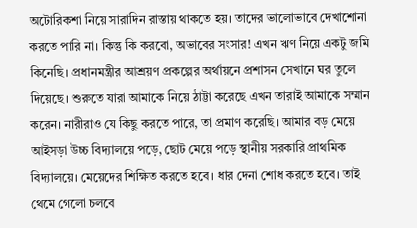অটোরিকশা নিয়ে সারাদিন রাস্তায় থাকতে হয়। তাদের ভালোভাবে দেখাশোনা করতে পারি না। কিন্তু কি করবো, অভাবের সংসার! এখন ঋণ নিয়ে একটু জমি কিনেছি। প্রধানমন্ত্রীর আশ্রয়ণ প্রকল্পের অর্থায়নে প্রশাসন সেখানে ঘর তুলে দিয়েছে। শুরুতে যারা আমাকে নিয়ে ঠাট্টা করেছে এখন তারাই আমাকে সম্মান করেন। নারীরাও যে কিছু করতে পারে, তা প্রমাণ করেছি। আমার বড় মেয়ে আইসড়া উচ্চ বিদ্যালয়ে পড়ে, ছোট মেয়ে পড়ে স্থানীয় সরকারি প্রাথমিক বিদ্যালয়ে। মেয়েদের শিক্ষিত করতে হবে। ধার দেনা শোধ করতে হবে। তাই থেমে গেলো চলবে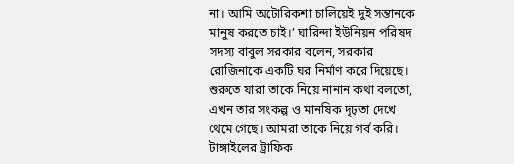না। আমি অটোরিকশা চালিয়েই দুই সন্তানকে মানুষ করতে চাই।’ ঘারিন্দা ইউনিয়ন পরিষদ সদস্য বাবুল সরকার বলেন, সরকার রোজিনাকে একটি ঘর নির্মাণ করে দিয়েছে। শুরুতে যারা তাকে নিয়ে নানান কথা বলতো, এখন তার সংকল্প ও মানষিক দৃঢ়তা দেখে থেমে গেছে। আমরা তাকে নিয়ে গর্ব করি। টাঙ্গাইলের ট্রাফিক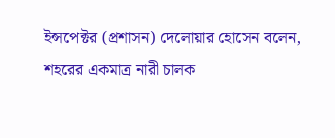ইন্সপেক্টর (প্রশাসন) দেলোয়ার হোসেন বলেন, শহরের একমাত্র নারী চালক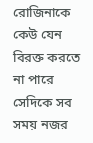রোজিনাকে কেউ যেন বিরক্ত করতে না পারে সেদিকে সব সময় নজর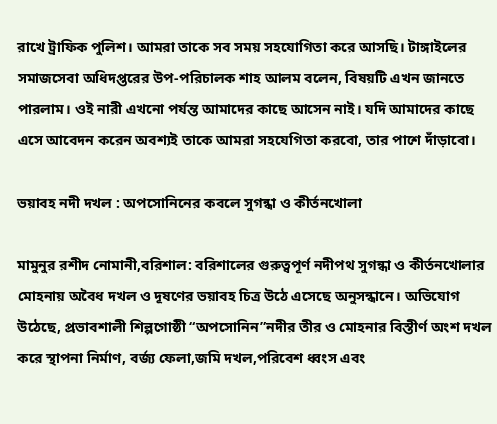রাখে ট্রাফিক পুলিশ। আমরা তাকে সব সময় সহযোগিতা করে আসছি। টাঙ্গাইলের সমাজসেবা অধিদপ্তরের উপ-পরিচালক শাহ আলম বলেন, বিষয়টি এখন জানতে পারলাম। ওই নারী এখনো পর্যন্ত আমাদের কাছে আসেন নাই। যদি আমাদের কাছে এসে আবেদন করেন অবশ্যই তাকে আমরা সহযেগিতা করবো, তার পাশে দাঁড়াবো।

ভয়াবহ নদী দখল : অপসোনিনের কবলে সুগন্ধা ও কীর্তনখোলা

মামুনুর রশীদ নোমানী,বরিশাল: বরিশালের গুরুত্বপূর্ণ নদীপথ সুগন্ধা ও কীর্তনখোলার মোহনায় অবৈধ দখল ও দূষণের ভয়াবহ চিত্র উঠে এসেছে অনুসন্ধানে। অভিযোগ উঠেছে, প্রভাবশালী শিল্পগোষ্ঠী “অপসোনিন”নদীর তীর ও মোহনার বিস্তীর্ণ অংশ দখল করে স্থাপনা নির্মাণ, বর্জ্য ফেলা,জমি দখল,পরিবেশ ধ্বংস এবং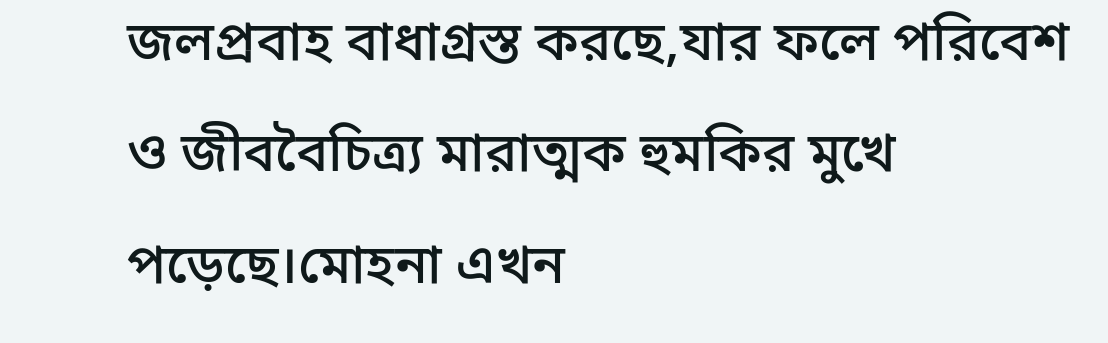জলপ্রবাহ বাধাগ্রস্ত করছে,যার ফলে পরিবেশ ও জীববৈচিত্র্য মারাত্মক হুমকির মুখে পড়েছে।মোহনা এখন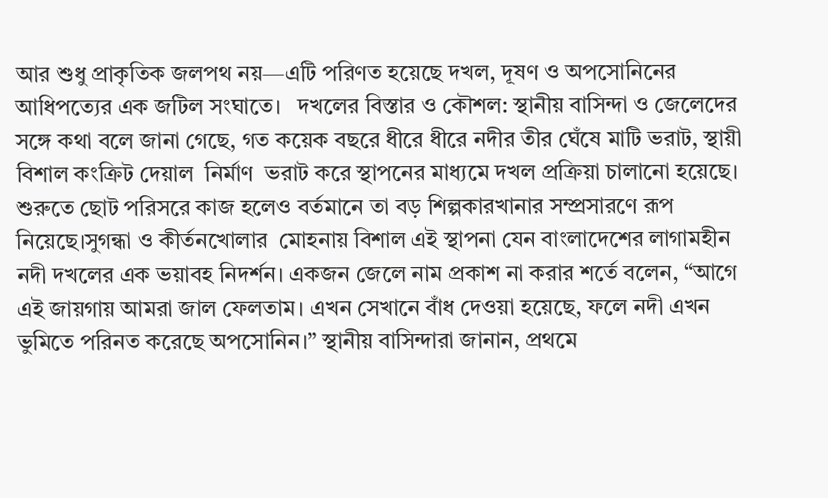আর শুধু প্রাকৃতিক জলপথ নয়—এটি পরিণত হয়েছে দখল, দূষণ ও অপসোনিনের আধিপত্যের এক জটিল সংঘাতে।   দখলের বিস্তার ও কৌশল: স্থানীয় বাসিন্দা ও জেলেদের সঙ্গে কথা বলে জানা গেছে, গত কয়েক বছরে ধীরে ধীরে নদীর তীর ঘেঁষে মাটি ভরাট, স্থায়ী বিশাল কংক্রিট দেয়াল  নির্মাণ  ভরাট করে স্থাপনের মাধ্যমে দখল প্রক্রিয়া চালানো হয়েছে। শুরুতে ছোট পরিসরে কাজ হলেও বর্তমানে তা বড় শিল্পকারখানার সম্প্রসারণে রূপ নিয়েছে।সুগন্ধা ও কীর্তনখোলার  মোহনায় বিশাল এই স্থাপনা যেন বাংলাদেশের লাগামহীন নদী দখলের এক ভয়াবহ নিদর্শন। একজন জেলে নাম প্রকাশ না করার শর্তে বলেন, “আগে এই জায়গায় আমরা জাল ফেলতাম। এখন সেখানে বাঁধ দেওয়া হয়েছে, ফলে নদী এখন ভুমিতে পরিনত করেছে অপসোনিন।” স্থানীয় বাসিন্দারা জানান, প্রথমে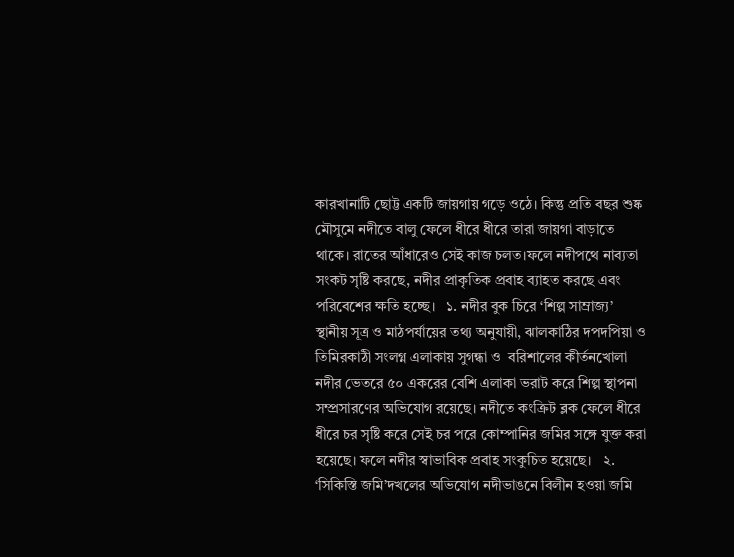কারখানাটি ছোট্ট একটি জায়গায় গড়ে ওঠে। কিন্তু প্রতি বছর শুষ্ক মৌসুমে নদীতে বালু ফেলে ধীরে ধীরে তারা জায়গা বাড়াতে থাকে। রাতের আঁধারেও সেই কাজ চলত।ফলে নদীপথে নাব্যতা সংকট সৃষ্টি করছে, নদীর প্রাকৃতিক প্রবাহ ব্যাহত করছে এবং পরিবেশের ক্ষতি হচ্ছে।   ১. নদীর বুক চিরে ‘শিল্প সাম্রাজ্য’ স্থানীয় সূত্র ও মাঠপর্যায়ের তথ্য অনুযায়ী, ঝালকাঠির দপদপিয়া ও তিমিরকাঠী সংলগ্ন এলাকায় সুগন্ধা ও  বরিশালের কীর্তনখোলা নদীর ভেতরে ৫০ একরের বেশি এলাকা ভরাট করে শিল্প স্থাপনা সম্প্রসারণের অভিযোগ রয়েছে। নদীতে কংক্রিট ব্লক ফেলে ধীরে ধীরে চর সৃষ্টি করে সেই চর পরে কোম্পানির জমির সঙ্গে যুক্ত করা হয়েছে। ফলে নদীর স্বাভাবিক প্রবাহ সংকুচিত হয়েছে।   ২. ‘সিকিস্তি জমি’দখলের অভিযোগ নদীভাঙনে বিলীন হওয়া জমি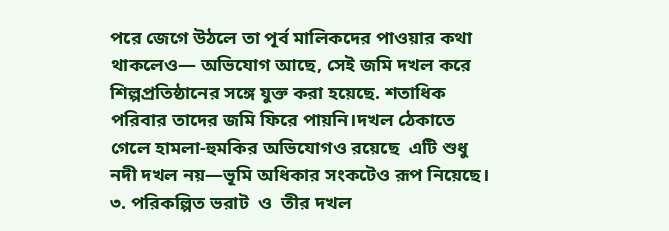পরে জেগে উঠলে তা পূর্ব মালিকদের পাওয়ার কথা থাকলেও— অভিযোগ আছে, সেই জমি দখল করে শিল্পপ্রতিষ্ঠানের সঙ্গে যুক্ত করা হয়েছে. শতাধিক পরিবার তাদের জমি ফিরে পায়নি।দখল ঠেকাতে গেলে হামলা-হুমকির অভিযোগও রয়েছে  এটি শুধু নদী দখল নয়—ভূমি অধিকার সংকটেও রূপ নিয়েছে।   ৩. পরিকল্পিত ভরাট  ও  তীর দখল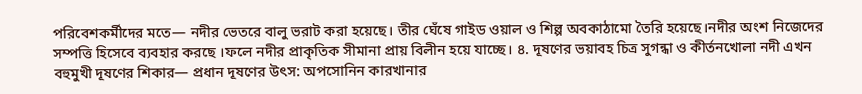পরিবেশকর্মীদের মতে— নদীর ভেতরে বালু ভরাট করা হয়েছে। তীর ঘেঁষে গাইড ওয়াল ও শিল্প অবকাঠামো তৈরি হয়েছে।নদীর অংশ নিজেদের সম্পত্তি হিসেবে ব্যবহার করছে ।ফলে নদীর প্রাকৃতিক সীমানা প্রায় বিলীন হয়ে যাচ্ছে। ৪. দূষণের ভয়াবহ চিত্র সুগন্ধা ও কীর্তনখোলা নদী এখন বহুমুখী দূষণের শিকার— প্রধান দূষণের উৎস: অপসোনিন কারখানার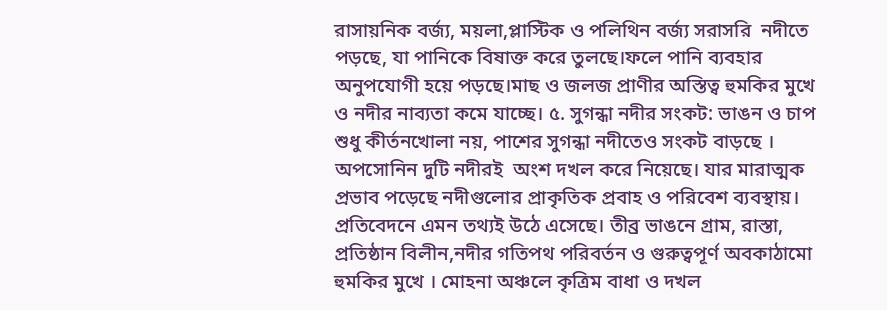রাসায়নিক বর্জ্য, ময়লা,প্লাস্টিক ও পলিথিন বর্জ্য সরাসরি  নদীতে পড়ছে, যা পানিকে বিষাক্ত করে তুলছে।ফলে পানি ব্যবহার অনুপযোগী হয়ে পড়ছে।মাছ ও জলজ প্রাণীর অস্তিত্ব হুমকির মুখে ও নদীর নাব্যতা কমে যাচ্ছে। ৫. সুগন্ধা নদীর সংকট: ভাঙন ও চাপ শুধু কীর্তনখোলা নয়, পাশের সুগন্ধা নদীতেও সংকট বাড়ছে । অপসোনিন দুটি নদীরই  অংশ দখল করে নিয়েছে। যার মারাত্মক প্রভাব পড়েছে নদীগুলোর প্রাকৃতিক প্রবাহ ও পরিবেশ ব্যবস্থায়। প্রতিবেদনে এমন তথ্যই উঠে এসেছে। তীব্র ভাঙনে গ্রাম, রাস্তা,  প্রতিষ্ঠান বিলীন,নদীর গতিপথ পরিবর্তন ও গুরুত্বপূর্ণ অবকাঠামো হুমকির মুখে । মোহনা অঞ্চলে কৃত্রিম বাধা ও দখল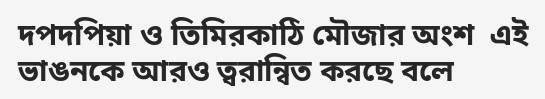দপদপিয়া ও তিমিরকাঠি মৌজার অংশ  এই ভাঙনকে আরও ত্বরান্বিত করছে বলে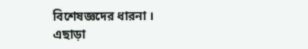বিশেষজ্ঞদের ধারনা । এছাড়া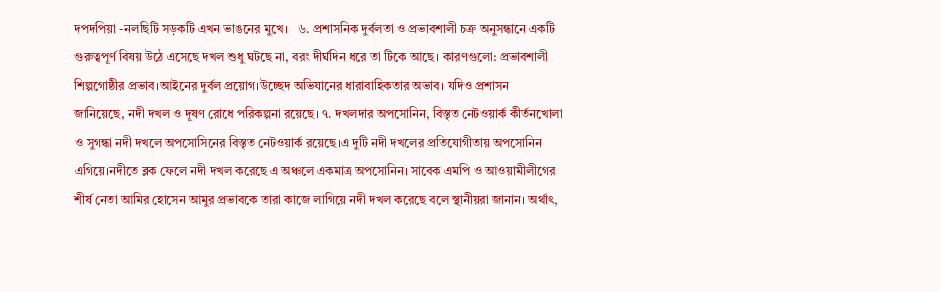দপদপিয়া -নলছিটি সড়কটি এখন ভাঙনের মুখে।   ৬. প্রশাসনিক দুর্বলতা ও প্রভাবশালী চক্র অনুসন্ধানে একটি গুরুত্বপূর্ণ বিষয় উঠে এসেছে দখল শুধু ঘটছে না, বরং দীর্ঘদিন ধরে তা টিকে আছে। কারণগুলো: প্রভাবশালী শিল্পগোষ্ঠীর প্রভাব।আইনের দুর্বল প্রয়োগ।উচ্ছেদ অভিযানের ধারাবাহিকতার অভাব। যদিও প্রশাসন জানিয়েছে, নদী দখল ও দূষণ রোধে পরিকল্পনা রয়েছে। ৭. দখলদার অপসোনিন, বিস্তৃত নেটওয়ার্ক কীর্তনখোলা ও সুগন্ধা নদী দখলে অপসোসিনের বিস্তৃত নেটওয়ার্ক রয়েছে।এ দুটি নদী দখলের প্রতিযোগীতায় অপসোনিন এগিয়ে।নদীতে ব্লক ফেলে নদী দখল করেছে এ অঞ্চলে একমাত্র অপসোনিন। সাবেক এমপি ও আওয়ামীলীগের শীর্ষ নেতা আমির হোসেন আমুর প্রভাবকে তারা কাজে লাগিয়ে নদী দখল করেছে বলে স্থানীয়রা জানান। অর্থাৎ,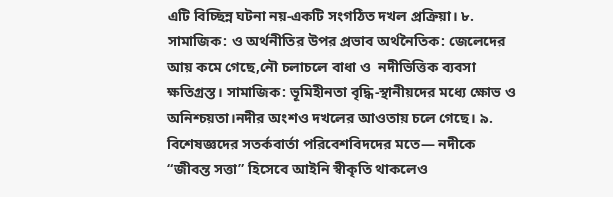এটি বিচ্ছিন্ন ঘটনা নয়-একটি সংগঠিত দখল প্রক্রিয়া। ৮. সামাজিক: ও অর্থনীতির উপর প্রভাব অর্থনৈতিক: জেলেদের আয় কমে গেছে,নৌ চলাচলে বাধা ও  নদীভিত্তিক ব্যবসা ক্ষতিগ্রস্ত। সামাজিক: ভূমিহীনতা বৃদ্ধি-স্থানীয়দের মধ্যে ক্ষোভ ও অনিশ্চয়তা।নদীর অংশও দখলের আওতায় চলে গেছে। ৯. বিশেষজ্ঞদের সতর্কবার্তা পরিবেশবিদদের মতে— নদীকে “জীবন্ত সত্তা” হিসেবে আইনি স্বীকৃতি থাকলেও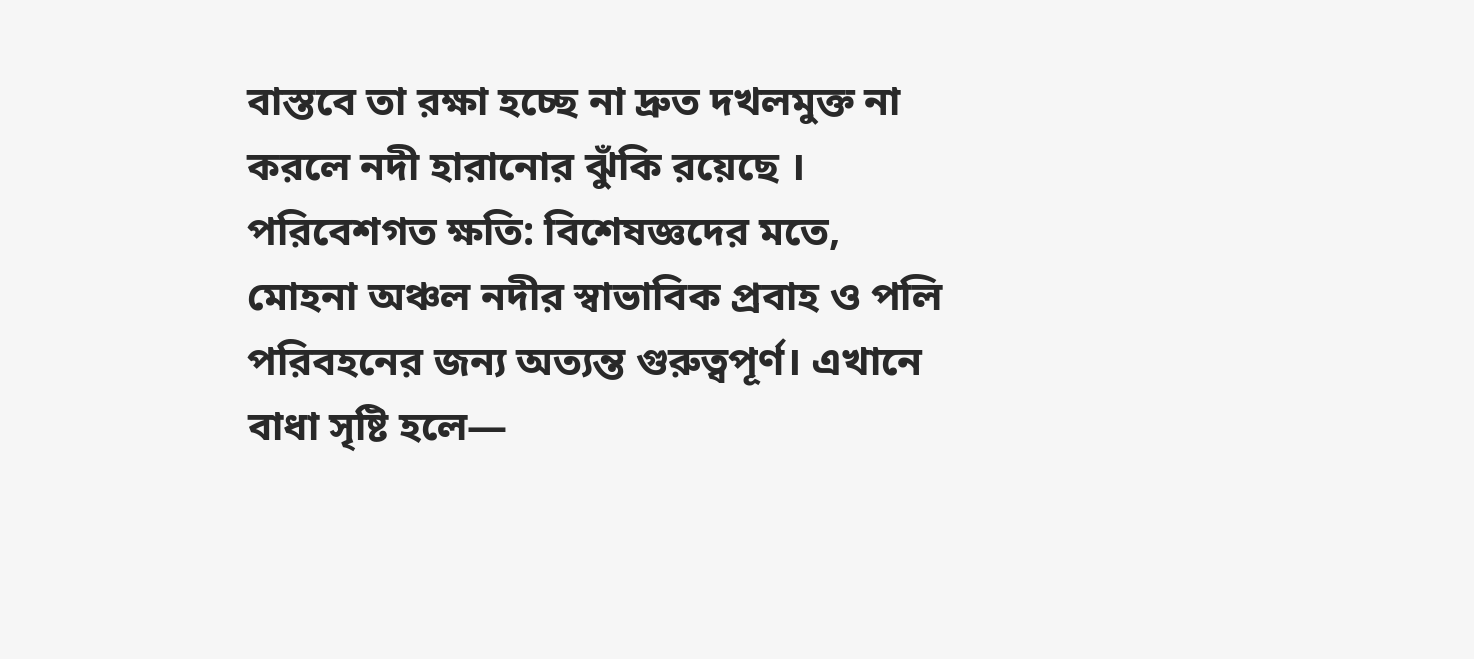বাস্তবে তা রক্ষা হচ্ছে না দ্রুত দখলমুক্ত না করলে নদী হারানোর ঝুঁকি রয়েছে ।     পরিবেশগত ক্ষতি: বিশেষজ্ঞদের মতে, মোহনা অঞ্চল নদীর স্বাভাবিক প্রবাহ ও পলি পরিবহনের জন্য অত্যন্ত গুরুত্বপূর্ণ। এখানে বাধা সৃষ্টি হলে—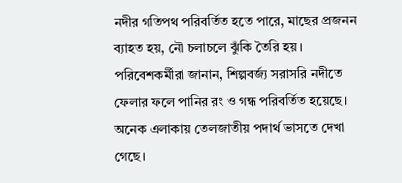নদীর গতিপথ পরিবর্তিত হতে পারে, মাছের প্রজনন ব্যাহত হয়, নৌ চলাচলে ঝুঁকি তৈরি হয়। পরিবেশকর্মীরা জানান, শিল্পবর্জ্য সরাসরি নদীতে ফেলার ফলে পানির রং ও গন্ধ পরিবর্তিত হয়েছে। অনেক এলাকায় তেলজাতীয় পদার্থ ভাসতে দেখা গেছে।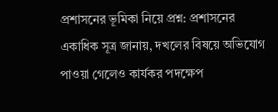প্রশাসনের ভূমিকা নিয়ে প্রশ্ন: প্রশাসনের একাধিক সূত্র জানায়, দখলের বিষয়ে অভিযোগ পাওয়া গেলেও কার্যকর পদক্ষেপ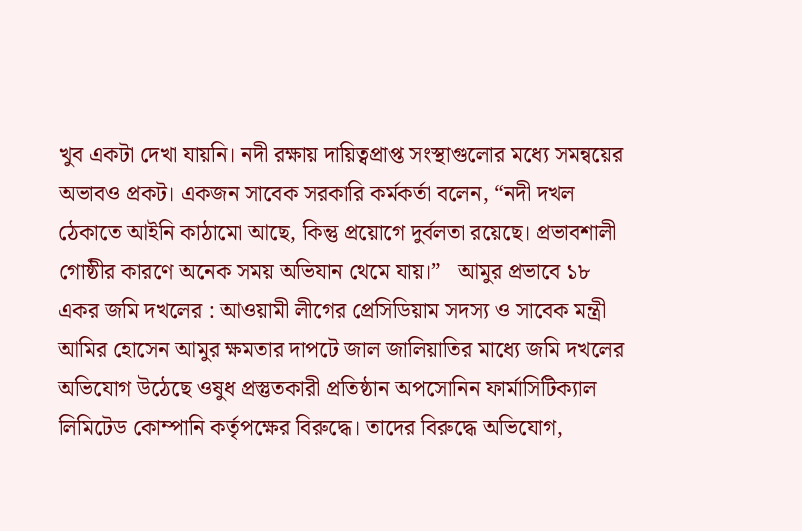খুব একটা দেখা যায়নি। নদী রক্ষায় দায়িত্বপ্রাপ্ত সংস্থাগুলোর মধ্যে সমন্বয়ের অভাবও প্রকট। একজন সাবেক সরকারি কর্মকর্তা বলেন, “নদী দখল ঠেকাতে আইনি কাঠামো আছে, কিন্তু প্রয়োগে দুর্বলতা রয়েছে। প্রভাবশালী গোষ্ঠীর কারণে অনেক সময় অভিযান থেমে যায়।”   আমুর প্রভাবে ১৮ একর জমি দখলের : আওয়ামী লীগের প্রেসিডিয়াম সদস্য ও সাবেক মন্ত্রী আমির হোসেন আমুর ক্ষমতার দাপটে জাল জালিয়াতির মাধ্যে জমি দখলের অভিযোগ উঠেছে ওষুধ প্রস্তুতকারী প্রতিষ্ঠান অপসোনিন ফার্মাসিটিক্যাল লিমিটেড কোম্পানি কর্তৃপক্ষের বিরুদ্ধে। তাদের বিরুদ্ধে অভিযোগ,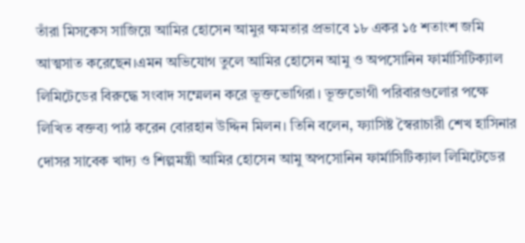তাঁরা মিসকেস সাজিয়ে আমির হোসেন আমুর ক্ষমতার প্রভাবে ১৮ একর ১৫ শতাংশ জমি আত্মসাত করেছেন।এমন অভিযোগ তুলে আমির হোসেন আমু ও অপসোনিন ফার্মাসিটিক্যাল লিমিটেডের বিরুদ্ধে সংবাদ সম্মেলন করে ভূক্তভোগিরা। ভূক্তভোগী পরিবারগুলোর পক্ষে লিখিত বক্তব্য পাঠ করেন বোরহান উদ্দিন মিলন। তিনি বলেন, ফ্যাসিষ্ট স্বৈরাচারী শেখ হাসিনার দোসর সাবেক খাদ্য ও শিল্পমন্ত্রী আমির হোসেন আমু অপসোনিন ফার্মাসিটিক্যাল লিমিটেডের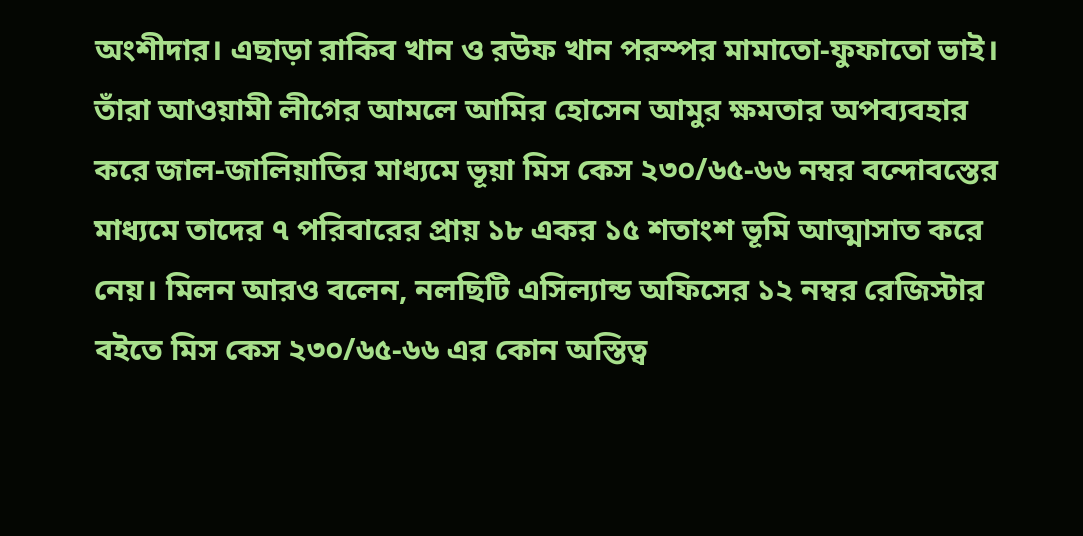অংশীদার। এছাড়া রাকিব খান ও রউফ খান পরস্পর মামাতো-ফুফাতো ভাই। তাঁরা আওয়ামী লীগের আমলে আমির হোসেন আমুর ক্ষমতার অপব্যবহার করে জাল-জালিয়াতির মাধ্যমে ভূয়া মিস কেস ২৩০/৬৫-৬৬ নম্বর বন্দোবস্তের মাধ্যমে তাদের ৭ পরিবারের প্রায় ১৮ একর ১৫ শতাংশ ভূমি আত্মাসাত করে নেয়। মিলন আরও বলেন, নলছিটি এসিল্যান্ড অফিসের ১২ নম্বর রেজিস্টার বইতে মিস কেস ২৩০/৬৫-৬৬ এর কোন অস্তিত্ব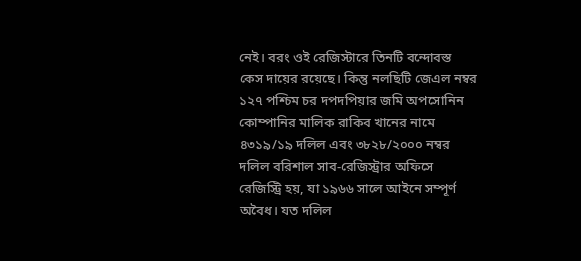নেই। বরং ওই রেজিস্টারে তিনটি বন্দোবস্ত কেস দায়ের রয়েছে। কিন্তু নলছিটি জেএল নম্বর ১২৭ পশ্চিম চর দপদপিয়ার জমি অপসোনিন কোম্পানির মালিক রাকিব খানের নামে ৪৩১৯/১৯ দলিল এবং ৩৮২৮/২০০০ নম্বর দলিল বরিশাল সাব-রেজিস্ট্রার অফিসে রেজিস্ট্রি হয়, যা ১৯৬৬ সালে আইনে সম্পূর্ণ অবৈধ। যত দলিল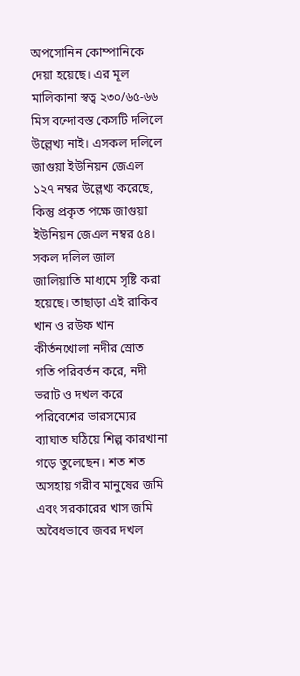অপসোনিন কোম্পানিকে দেয়া হয়েছে। এর মূল মালিকানা স্বত্ব ২৩০/৬৫-৬৬ মিস বন্দোবস্ত কেসটি দলিলে উল্লেখ্য নাই। এসকল দলিলে জাগুয়া ইউনিয়ন জেএল ১২৭ নম্বর উল্লেখ্য করেছে, কিন্তু প্রকৃত পক্ষে জাগুয়া ইউনিয়ন জেএল নম্বর ৫৪। সকল দলিল জাল জালিয়াতি মাধ্যমে সৃষ্টি করা হয়েছে। তাছাড়া এই রাকিব খান ও রউফ খান কীর্তনখোলা নদীর স্রোত গতি পরিবর্তন করে, নদী ভরাট ও দখল করে পরিবেশের ভারসম্যের ব্যাঘাত ঘঠিয়ে শিল্প কারখানা গড়ে তুলেছেন। শত শত অসহায় গরীব মানুষের জমি এবং সরকারের খাস জমি অবৈধভাবে জবর দখল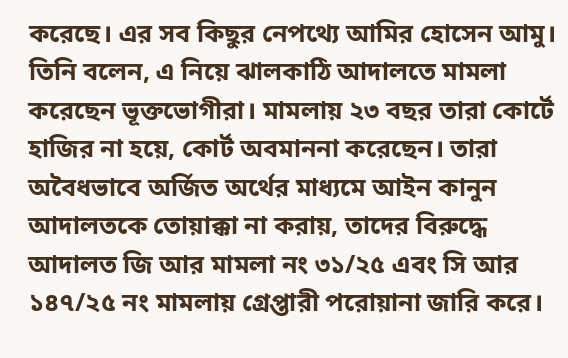করেছে। এর সব কিছুর নেপথ্যে আমির হোসেন আমু। তিনি বলেন, এ নিয়ে ঝালকাঠি আদালতে মামলা করেছেন ভূক্তভোগীরা। মামলায় ২৩ বছর তারা কোর্টে হাজির না হয়ে, কোর্ট অবমাননা করেছেন। তারা অবৈধভাবে অর্জিত অর্থের মাধ্যমে আইন কানুন আদালতকে তোয়াক্কা না করায়, তাদের বিরুদ্ধে আদালত জি আর মামলা নং ৩১/২৫ এবং সি আর ১৪৭/২৫ নং মামলায় গ্রেপ্তারী পরোয়ানা জারি করে।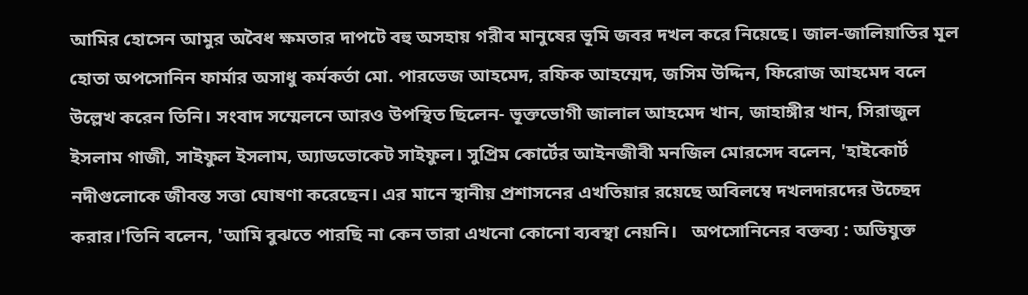আমির হোসেন আমুর অবৈধ ক্ষমতার দাপটে বহু অসহায় গরীব মানুষের ভূমি জবর দখল করে নিয়েছে। জাল-জালিয়াতির মূল হোতা অপসোনিন ফার্মার অসাধু কর্মকর্তা মো. পারভেজ আহমেদ, রফিক আহম্মেদ, জসিম উদ্দিন, ফিরোজ আহমেদ বলে উল্লেখ করেন তিনি। সংবাদ সম্মেলনে আরও উপস্থিত ছিলেন- ভূক্তভোগী জালাল আহমেদ খান, জাহাঙ্গীর খান, সিরাজুল ইসলাম গাজী, সাইফুল ইসলাম, অ্যাডভোকেট সাইফুল। সুপ্রিম কোর্টের আইনজীবী মনজিল মোরসেদ বলেন, 'হাইকোর্ট নদীগুলোকে জীবন্ত সত্তা ঘোষণা করেছেন। এর মানে স্থানীয় প্রশাসনের এখতিয়ার রয়েছে অবিলম্বে দখলদারদের উচ্ছেদ করার।'তিনি বলেন, 'আমি বুঝতে পারছি না কেন তারা এখনো কোনো ব্যবস্থা নেয়নি।   অপসোনিনের বক্তব্য : অভিযুক্ত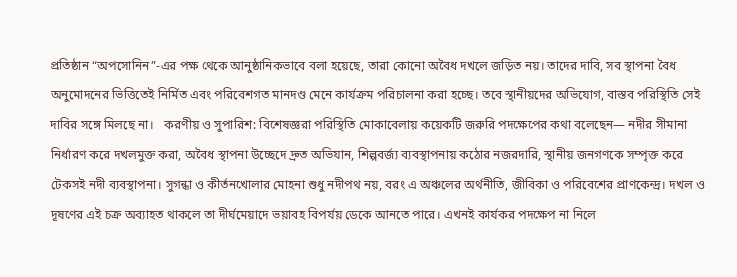প্রতিষ্ঠান “অপসোনিন”-এর পক্ষ থেকে আনুষ্ঠানিকভাবে বলা হয়েছে, তারা কোনো অবৈধ দখলে জড়িত নয়। তাদের দাবি, সব স্থাপনা বৈধ অনুমোদনের ভিত্তিতেই নির্মিত এবং পরিবেশগত মানদণ্ড মেনে কার্যক্রম পরিচালনা করা হচ্ছে। তবে স্থানীয়দের অভিযোগ, বাস্তব পরিস্থিতি সেই দাবির সঙ্গে মিলছে না।   করণীয় ও সুপারিশ: বিশেষজ্ঞরা পরিস্থিতি মোকাবেলায় কয়েকটি জরুরি পদক্ষেপের কথা বলেছেন— নদীর সীমানা নির্ধারণ করে দখলমুক্ত করা, অবৈধ স্থাপনা উচ্ছেদে দ্রুত অভিযান, শিল্পবর্জ্য ব্যবস্থাপনায় কঠোর নজরদারি, স্থানীয় জনগণকে সম্পৃক্ত করে টেকসই নদী ব্যবস্থাপনা। সুগন্ধা ও কীর্তনখোলার মোহনা শুধু নদীপথ নয়, বরং এ অঞ্চলের অর্থনীতি, জীবিকা ও পরিবেশের প্রাণকেন্দ্র। দখল ও দূষণের এই চক্র অব্যাহত থাকলে তা দীর্ঘমেয়াদে ভয়াবহ বিপর্যয় ডেকে আনতে পারে। এখনই কার্যকর পদক্ষেপ না নিলে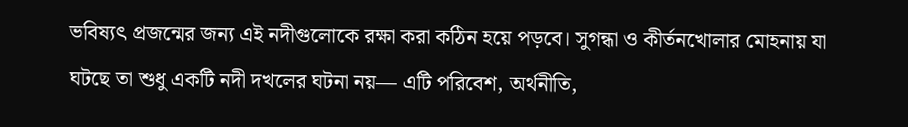ভবিষ্যৎ প্রজন্মের জন্য এই নদীগুলোকে রক্ষা করা কঠিন হয়ে পড়বে। সুগন্ধা ও কীর্তনখোলার মোহনায় যা ঘটছে তা শুধু একটি নদী দখলের ঘটনা নয়— এটি পরিবেশ, অর্থনীতি,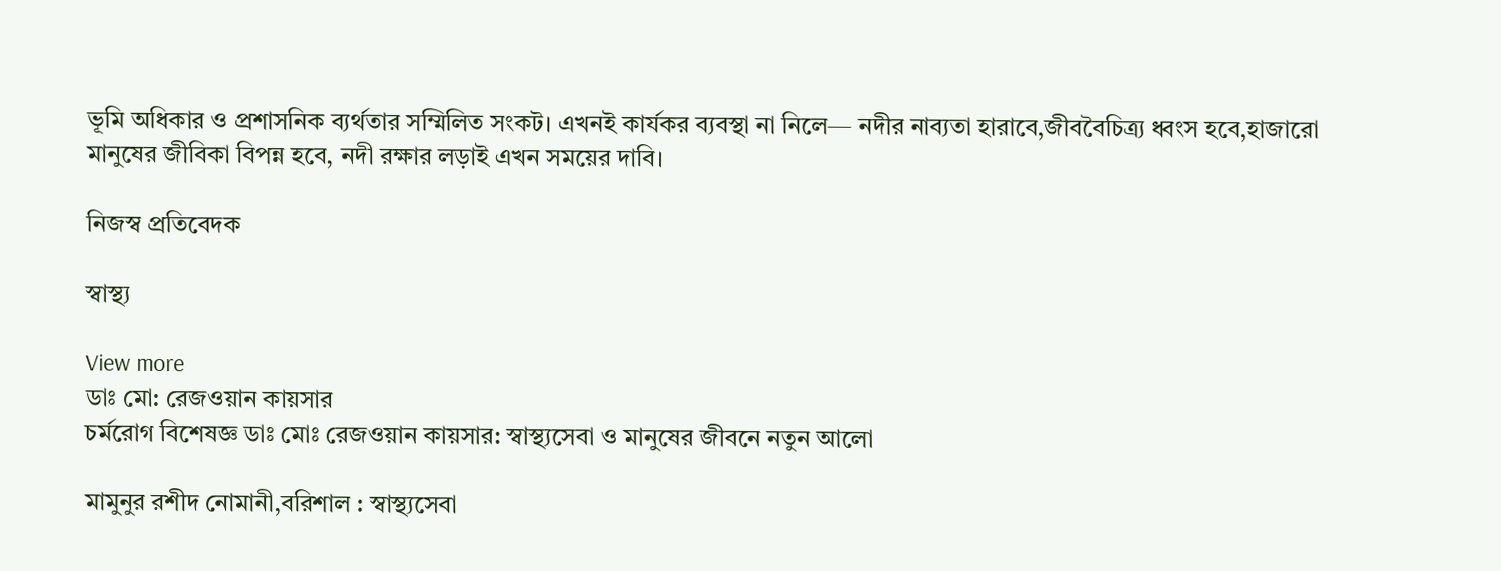ভূমি অধিকার ও প্রশাসনিক ব্যর্থতার সম্মিলিত সংকট। এখনই কার্যকর ব্যবস্থা না নিলে— নদীর নাব্যতা হারাবে,জীববৈচিত্র্য ধ্বংস হবে,হাজারো মানুষের জীবিকা বিপন্ন হবে, নদী রক্ষার লড়াই এখন সময়ের দাবি।

নিজস্ব প্রতিবেদক

স্বাস্থ্য

View more
ডাঃ মো: রেজওয়ান কায়সার
চর্মরোগ বিশেষজ্ঞ ডাঃ মোঃ রেজওয়ান কায়সার: স্বাস্থ্যসেবা ও মানুষের জীবনে নতুন আলো

মামুনুর রশীদ নোমানী,বরিশাল : স্বাস্থ্যসেবা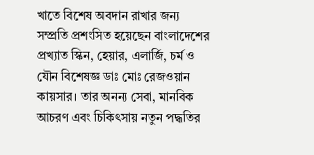খাতে বিশেষ অবদান রাখার জন্য সম্প্রতি প্রশংসিত হয়েছেন বাংলাদেশের প্রখ্যাত স্কিন, হেয়ার, এলার্জি, চর্ম ও যৌন বিশেষজ্ঞ ডাঃ মোঃ রেজওয়ান কায়সার। তার অনন্য সেবা, মানবিক আচরণ এবং চিকিৎসায় নতুন পদ্ধতির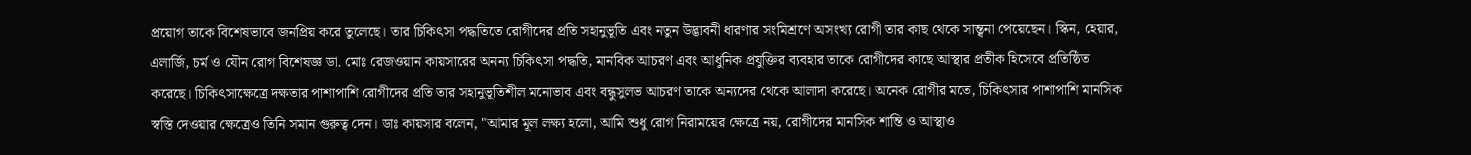প্রয়োগ তাকে বিশেষভাবে জনপ্রিয় করে তুলেছে। তার চিকিৎসা পদ্ধতিতে রোগীদের প্রতি সহানুভূতি এবং নতুন উদ্ভাবনী ধারণার সংমিশ্রণে অসংখ্য রোগী তার কাছ থেকে সান্ত্বনা পেয়েছেন। স্কিন, হেয়ার, এলার্জি, চর্ম ও যৌন রোগ বিশেষজ্ঞ ডা. মোঃ রেজওয়ান কায়সারের অনন্য চিকিৎসা পদ্ধতি, মানবিক আচরণ এবং আধুনিক প্রযুক্তির ব্যবহার তাকে রোগীদের কাছে আস্থার প্রতীক হিসেবে প্রতিষ্ঠিত করেছে। চিকিৎসাক্ষেত্রে দক্ষতার পাশাপাশি রোগীদের প্রতি তার সহানুভূতিশীল মনোভাব এবং বন্ধুসুলভ আচরণ তাকে অন্যদের থেকে আলাদা করেছে। অনেক রোগীর মতে, চিকিৎসার পাশাপাশি মানসিক স্বস্তি দেওয়ার ক্ষেত্রেও তিনি সমান গুরুত্ব দেন। ডাঃ কায়সার বলেন, "আমার মূল লক্ষ্য হলো, আমি শুধু রোগ নিরাময়ের ক্ষেত্রে নয়, রোগীদের মানসিক শান্তি ও আস্থাও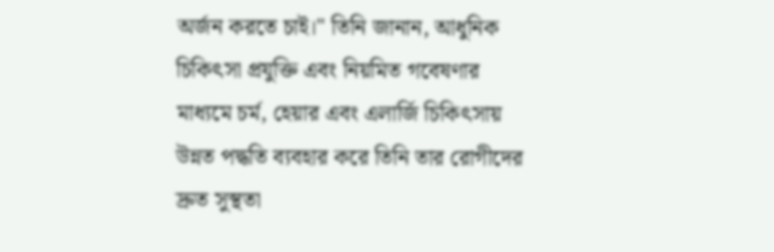অর্জন করতে চাই।" তিনি জানান, আধুনিক চিকিৎসা প্রযুক্তি এবং নিয়মিত গবেষণার মাধ্যমে চর্ম, হেয়ার এবং এলার্জি চিকিৎসায় উন্নত পদ্ধতি ব্যবহার করে তিনি তার রোগীদের দ্রুত সুস্থতা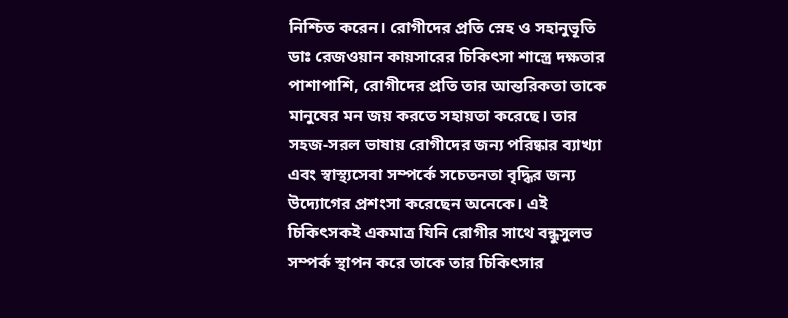নিশ্চিত করেন। রোগীদের প্রতি স্নেহ ও সহানুভূতি ডাঃ রেজওয়ান কায়সারের চিকিৎসা শাস্ত্রে দক্ষতার পাশাপাশি, রোগীদের প্রতি তার আন্তরিকতা তাকে মানুষের মন জয় করতে সহায়তা করেছে। তার সহজ-সরল ভাষায় রোগীদের জন্য পরিষ্কার ব্যাখ্যা এবং স্বাস্থ্যসেবা সম্পর্কে সচেতনতা বৃদ্ধির জন্য উদ্যোগের প্রশংসা করেছেন অনেকে। এই চিকিৎসকই একমাত্র যিনি রোগীর সাথে বন্ধুসুলভ সম্পর্ক স্থাপন করে তাকে তার চিকিৎসার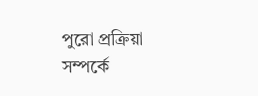পুরো প্রক্রিয়া সম্পর্কে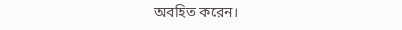অবহিত করেন।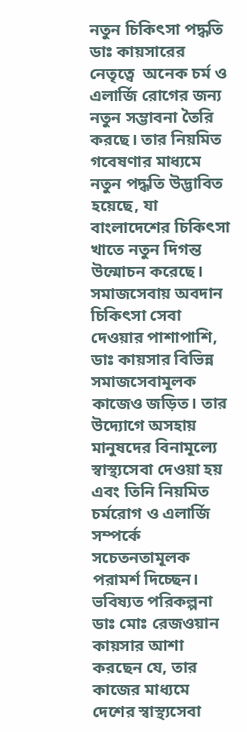নতুন চিকিৎসা পদ্ধতি  ডাঃ কায়সারের নেতৃত্বে  অনেক চর্ম ও এলার্জি রোগের জন্য নতুন সম্ভাবনা তৈরি করছে। তার নিয়মিত গবেষণার মাধ্যমে নতুন পদ্ধতি উদ্ভাবিত হয়েছে, যা বাংলাদেশের চিকিৎসা খাতে নতুন দিগন্ত উন্মোচন করেছে। সমাজসেবায় অবদান চিকিৎসা সেবা দেওয়ার পাশাপাশি, ডাঃ কায়সার বিভিন্ন সমাজসেবামূলক কাজেও জড়িত। তার উদ্যোগে অসহায় মানুষদের বিনামূল্যে স্বাস্থ্যসেবা দেওয়া হয় এবং তিনি নিয়মিত চর্মরোগ ও এলার্জি সম্পর্কে সচেতনতামূলক পরামর্শ দিচ্ছেন। ভবিষ্যত পরিকল্পনা ডাঃ মোঃ রেজওয়ান কায়সার আশা করছেন যে, তার কাজের মাধ্যমে দেশের স্বাস্থ্যসেবা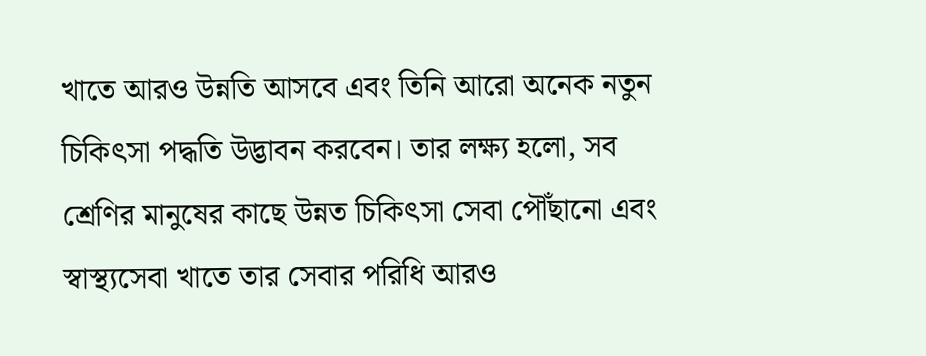খাতে আরও উন্নতি আসবে এবং তিনি আরো অনেক নতুন চিকিৎসা পদ্ধতি উদ্ভাবন করবেন। তার লক্ষ্য হলো, সব শ্রেণির মানুষের কাছে উন্নত চিকিৎসা সেবা পৌঁছানো এবং স্বাস্থ্যসেবা খাতে তার সেবার পরিধি আরও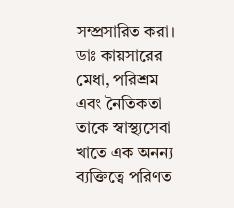সম্প্রসারিত করা। ডাঃ কায়সারের মেধা, পরিশ্রম এবং নৈতিকতা তাকে স্বাস্থ্যসেবা খাতে এক অনন্য ব্যক্তিত্বে পরিণত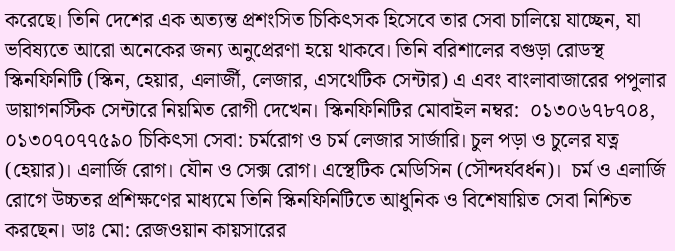করেছে। তিনি দেশের এক অত্যন্ত প্রশংসিত চিকিৎসক হিসেবে তার সেবা চালিয়ে যাচ্ছেন, যা ভবিষ্যতে আরো অনেকের জন্য অনুপ্রেরণা হয়ে থাকবে। তিনি বরিশালের বগুড়া রোডস্থ স্কিনফিনিটি (স্কিন, হেয়ার, এলার্জী, লেজার, এসথেটিক সেন্টার) এ এবং বাংলাবাজারের পপুলার ডায়াগনস্টিক সেন্টারে নিয়মিত রোগী দেখেন। স্কিনফিনিটির মোবাইল নম্বর:  ০১৩০৬৭৮৭০৪, ০১৩০৭০৭৭৫৯০ চিকিৎসা সেবা: চর্মরোগ ও চর্ম লেজার সার্জারি। চুল পড়া ও চুলের যত্ন (হেয়ার)। এলার্জি রোগ। যৌন ও সেক্স রোগ। এস্থেটিক মেডিসিন (সৌন্দর্যবর্ধন)।  চর্ম ও এলার্জি রোগে উচ্চতর প্রশিক্ষণের মাধ্যমে তিনি স্কিনফিনিটিতে আধুনিক ও বিশেষায়িত সেবা নিশ্চিত করছেন। ডাঃ মো: রেজওয়ান কায়সারের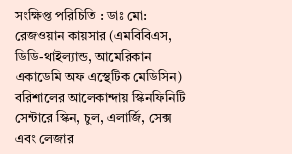সংক্ষিপ্ত পরিচিতি : ডাঃ মো: রেজওয়ান কায়সার (এমবিবিএস, ডিডি-থাইল্যান্ড, আমেরিকান একাডেমি অফ এস্থেটিক মেডিসিন) বরিশালের আলেকান্দায় স্কিনফিনিটি সেন্টারে স্কিন, চুল, এলার্জি, সেক্স এবং লেজার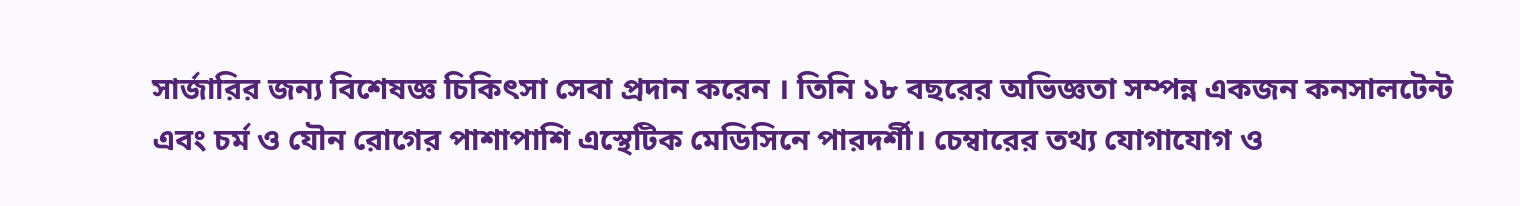সার্জারির জন্য বিশেষজ্ঞ চিকিৎসা সেবা প্রদান করেন । তিনি ১৮ বছরের অভিজ্ঞতা সম্পন্ন একজন কনসালটেন্ট এবং চর্ম ও যৌন রোগের পাশাপাশি এস্থেটিক মেডিসিনে পারদর্শী। চেম্বারের তথ্য যোগাযোগ ও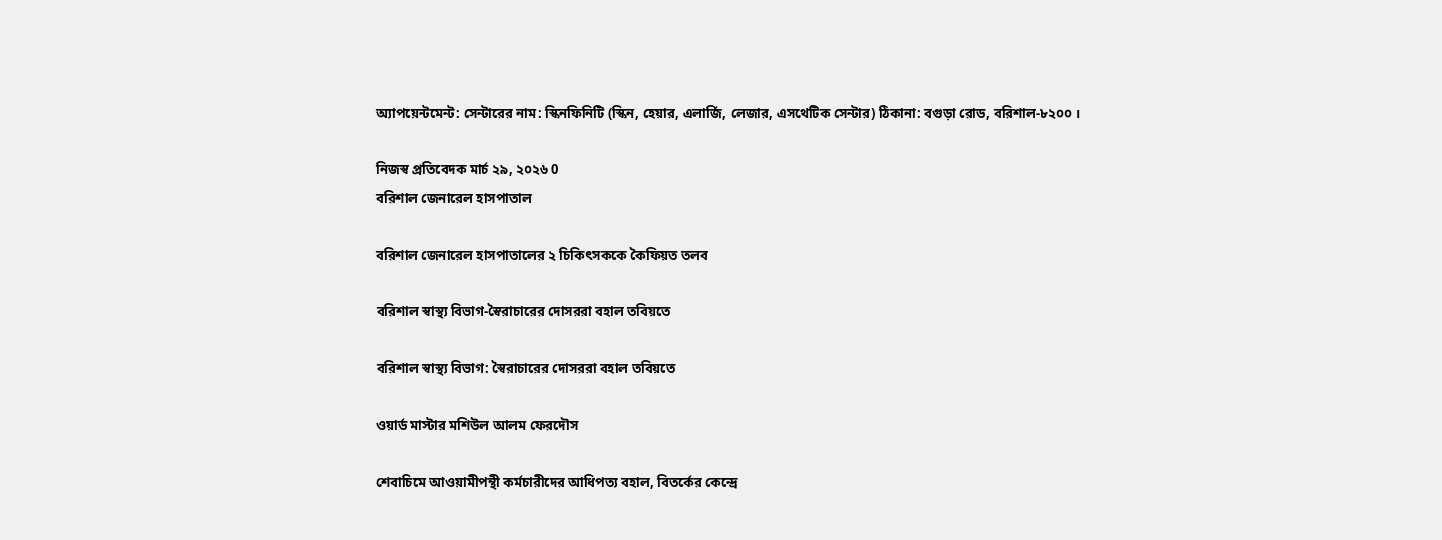অ্যাপয়েন্টমেন্ট: সেন্টারের নাম: স্কিনফিনিটি (স্কিন, হেয়ার, এলার্জি, লেজার, এসথেটিক সেন্টার) ঠিকানা: বগুড়া রোড, বরিশাল-৮২০০ ।

নিজস্ব প্রতিবেদক মার্চ ২৯, ২০২৬ 0
বরিশাল জেনারেল হাসপাতাল

বরিশাল জেনারেল হাসপাতালের ২ চিকিৎসককে কৈফিয়ত তলব

বরিশাল স্বাস্থ্য বিভাগ-স্বৈরাচারের দোসররা বহাল তবিয়তে

বরিশাল স্বাস্থ্য বিভাগ: স্বৈরাচারের দোসররা বহাল তবিয়তে

ওয়ার্ড মাস্টার মশিউল আলম ফেরদৌস

শেবাচিমে আওয়ামীপন্থী কর্মচারীদের আধিপত্য বহাল, বিতর্কের কেন্দ্রে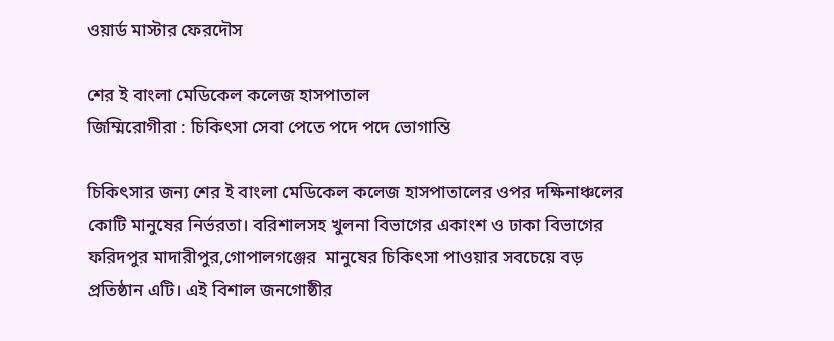ওয়ার্ড মাস্টার ফেরদৌস

শের ই বাংলা মেডিকেল কলেজ হাসপাতাল
জিম্মিরোগীরা : চিকিৎসা সেবা পেতে পদে পদে ভোগান্তি

চিকিৎসার জন্য শের ই বাংলা মেডিকেল কলেজ হাসপাতালের ওপর দক্ষিনাঞ্চলের কোটি মানুষের নির্ভরতা। বরিশালসহ খুলনা বিভাগের একাংশ ও ঢাকা বিভাগের ফরিদপুর মাদারীপুর,গোপালগঞ্জের  মানুষের চিকিৎসা পাওয়ার সবচেয়ে বড় প্রতিষ্ঠান এটি। এই বিশাল জনগোষ্ঠীর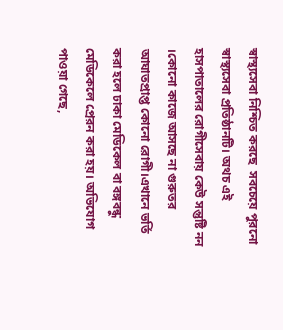স্বাস্থ্যসেবা নিশ্চিত করছে  সবচেয়ে পুরনো স্বাস্থ্যসেবা প্রতিষ্ঠানটি। অথচ এই হাসপাতালের রোগীসেবায় কেউ সন্তুষ্টি নন ।কোনো কাজে আসছে না গুরুতর আঘাতপ্রাপ্ত কোনো রোগী।এখানে ভর্তি করা হলে ঢাকা মেডিকেল বা বঙ্গবন্ধু মেডিকেলে প্রেরন করা হয়। অভিযোগ পাওয়া গেছে,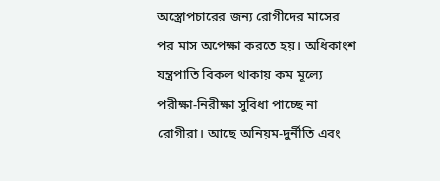অস্ত্রোপচারের জন্য রোগীদের মাসের পর মাস অপেক্ষা করতে হয়। অধিকাংশ যন্ত্রপাতি বিকল থাকায় কম মূল্যে পরীক্ষা-নিরীক্ষা সুবিধা পাচ্ছে না রোগীরা। আছে অনিয়ম-দুর্নীতি এবং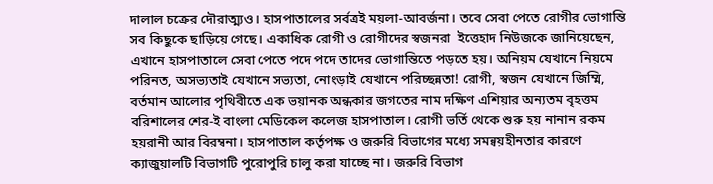দালাল চক্রের দৌরাত্ম্যও। হাসপাতালের সর্বত্রই ময়লা-আবর্জনা। তবে সেবা পেতে রোগীর ভোগান্তি সব কিছুকে ছাড়িয়ে গেছে। একাধিক রোগী ও রোগীদের স্বজনরা  ইত্তেহাদ নিউজকে জানিয়েছেন, এখানে হাসপাতালে সেবা পেতে পদে পদে তাদের ভোগান্তিতে পড়তে হয়। অনিয়ম যেখানে নিয়মে পরিনত, অসভ্যতাই যেখানে সভ্যতা, নোংড়াই যেখানে পরিচ্ছন্নতা! রোগী, স্বজন যেখানে জিম্মি, বর্তমান আলোর পৃথিবীতে এক ভয়ানক অন্ধকার জগতের নাম দক্ষিণ এশিয়ার অন্যতম বৃহত্তম বরিশালের শের-ই বাংলা মেডিকেল কলেজ হাসপাতাল। রোগী ভর্তি থেকে শুরু হয় নানান রকম হয়রানী আর বিরম্বনা। হাসপাতাল কর্তৃপক্ষ ও জরুরি বিভাগের মধ্যে সমন্বয়হীনতার কারণে ক্যাজুয়ালটি বিভাগটি পুরোপুরি চালু করা যাচ্ছে না। জরুরি বিভাগ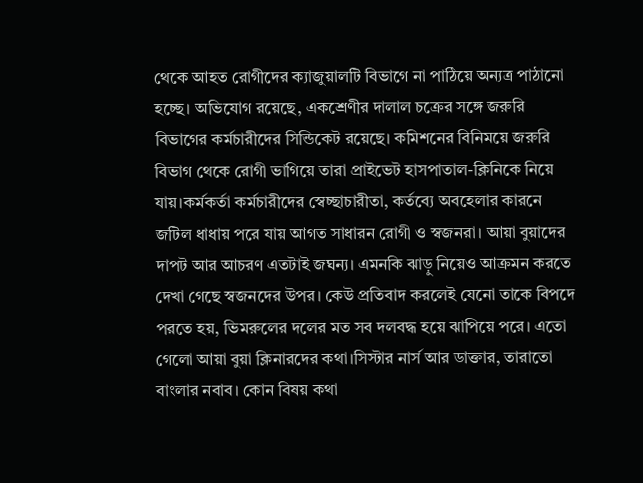থেকে আহত রোগীদের ক্যাজুয়ালটি বিভাগে না পাঠিয়ে অন্যত্র পাঠানো হচ্ছে। অভিযোগ রয়েছে, একশ্রেণীর দালাল চক্রের সঙ্গে জরুরি বিভাগের কর্মচারীদের সিন্ডিকেট রয়েছে। কমিশনের বিনিময়ে জরুরি বিভাগ থেকে রোগী ভাগিয়ে তারা প্রাইভেট হাসপাতাল-ক্লিনিকে নিয়ে যায়।কর্মকর্তা কর্মচারীদের স্বেচ্ছাচারীতা, কর্তব্যে অবহেলার কারনে জটিল ধাধায় পরে যায় আগত সাধারন রোগী ও স্বজনরা। আয়া বুয়াদের দাপট আর আচরণ এতটাই জঘন্য। এমনকি ঝাড়ু নিয়েও আক্রমন করতে দেখা গেছে স্বজনদের উপর। কেউ প্রতিবাদ করলেই যেনো তাকে বিপদে পরতে হয়, ভিমরুলের দলের মত সব দলবদ্ধ হয়ে ঝাপিয়ে পরে। এতো গেলো আয়া বুয়া ক্লিনারদের কথা।সিস্টার নার্স আর ডাক্তার, তারাতো বাংলার নবাব। কোন বিষয় কথা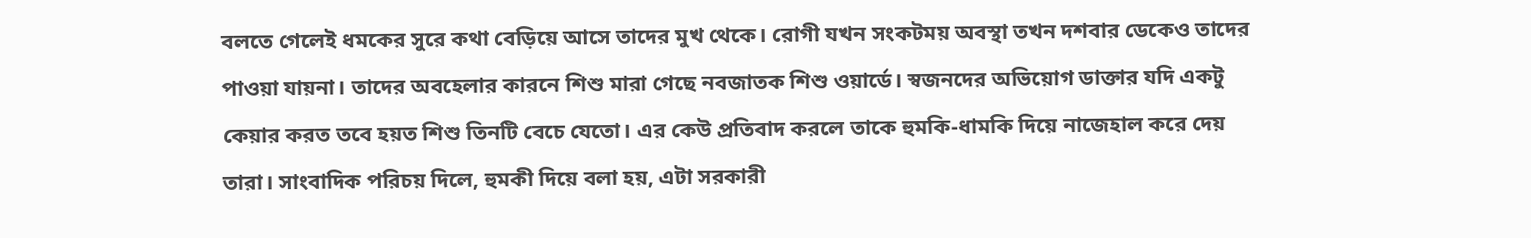বলতে গেলেই ধমকের সুরে কথা বেড়িয়ে আসে তাদের মুখ থেকে। রোগী যখন সংকটময় অবস্থা তখন দশবার ডেকেও তাদের পাওয়া যায়না। তাদের অবহেলার কারনে শিশু মারা গেছে নবজাতক শিশু ওয়ার্ডে। স্বজনদের অভিয়োগ ডাক্তার যদি একটু কেয়ার করত তবে হয়ত শিশু তিনটি বেচে যেতো। এর কেউ প্রতিবাদ করলে তাকে হুমকি-ধামকি দিয়ে নাজেহাল করে দেয় তারা। সাংবাদিক পরিচয় দিলে, হুমকী দিয়ে বলা হয়, এটা সরকারী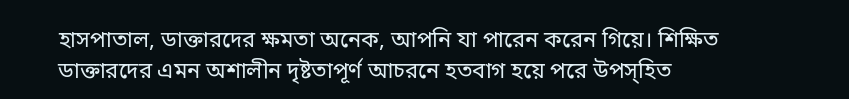হাসপাতাল, ডাক্তারদের ক্ষমতা অনেক, আপনি যা পারেন করেন গিয়ে। শিক্ষিত ডাক্তারদের এমন অশালীন দৃষ্টতাপূর্ণ আচরনে হতবাগ হয়ে পরে উপস্হিত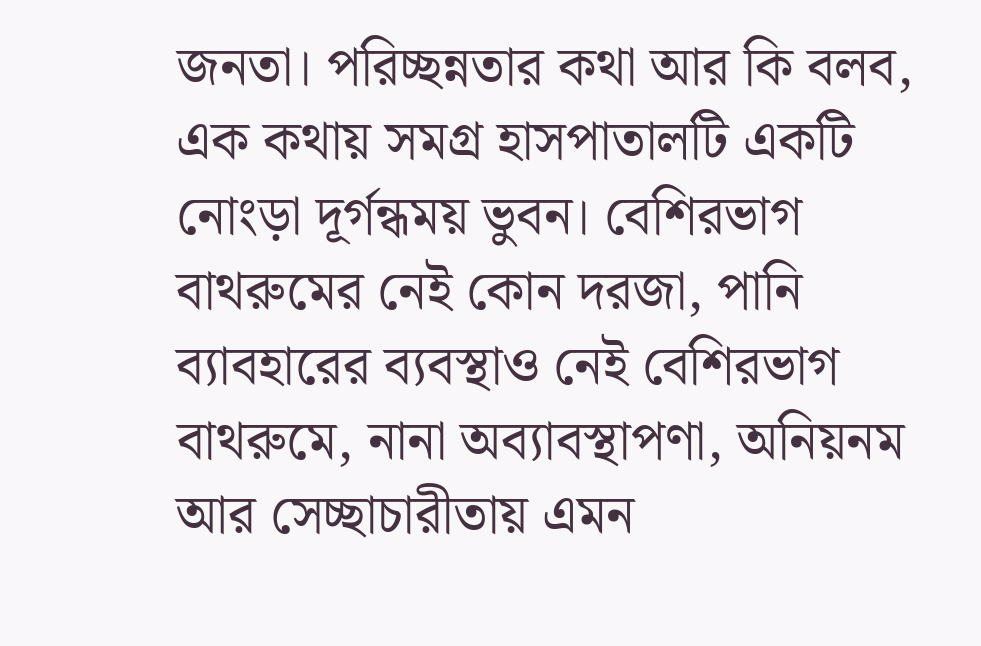জনতা। পরিচ্ছন্নতার কথা আর কি বলব, এক কথায় সমগ্র হাসপাতালটি একটি নোংড়া দূর্গন্ধময় ভুবন। বেশিরভাগ বাথরুমের নেই কোন দরজা, পানি ব্যাবহারের ব্যবস্থাও নেই বেশিরভাগ বাথরুমে, নানা অব্যাবস্থাপণা, অনিয়নম আর সেচ্ছাচারীতায় এমন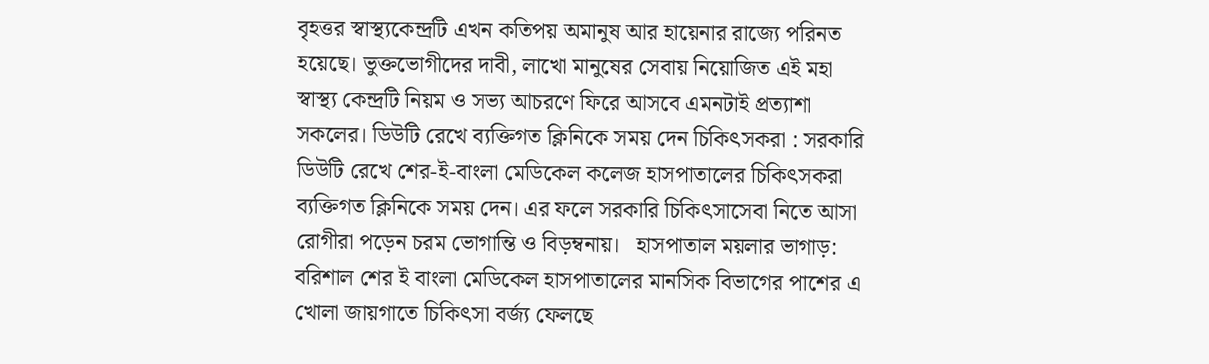বৃহত্তর স্বাস্থ্যকেন্দ্রটি এখন কতিপয় অমানুষ আর হায়েনার রাজ্যে পরিনত হয়েছে। ভুক্তভোগীদের দাবী, লাখো মানুষের সেবায় নিয়োজিত এই মহা স্বাস্থ্য কেন্দ্রটি নিয়ম ও সভ্য আচরণে ফিরে আসবে এমনটাই প্রত্যাশা সকলের। ডিউটি রেখে ব্যক্তিগত ক্লিনিকে সময় দেন চিকিৎসকরা : সরকারি ডিউটি রেখে শের-ই-বাংলা মেডিকেল কলেজ হাসপাতালের চিকিৎসকরা ব্যক্তিগত ক্লিনিকে সময় দেন। এর ফলে সরকারি চিকিৎসাসেবা নিতে আসা রোগীরা পড়েন চরম ভোগান্তি ও বিড়ম্বনায়।   হাসপাতাল ময়লার ভাগাড়: বরিশাল শের ই বাংলা মেডিকেল হাসপাতালের মানসিক বিভাগের পাশের এ খোলা জায়গাতে চিকিৎসা বর্জ্য ফেলছে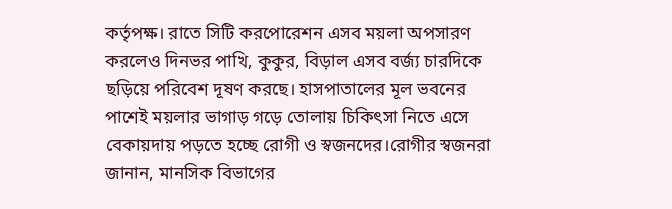কর্তৃপক্ষ। রাতে সিটি করপোরেশন এসব ময়লা অপসারণ করলেও দিনভর পাখি, কুকুর, বিড়াল এসব বর্জ্য চারদিকে ছড়িয়ে পরিবেশ দূষণ করছে। হাসপাতালের মূল ভবনের পাশেই ময়লার ভাগাড় গড়ে তোলায় চিকিৎসা নিতে এসে বেকায়দায় পড়তে হচ্ছে রোগী ও স্বজনদের।রোগীর স্বজনরা জানান, মানসিক বিভাগের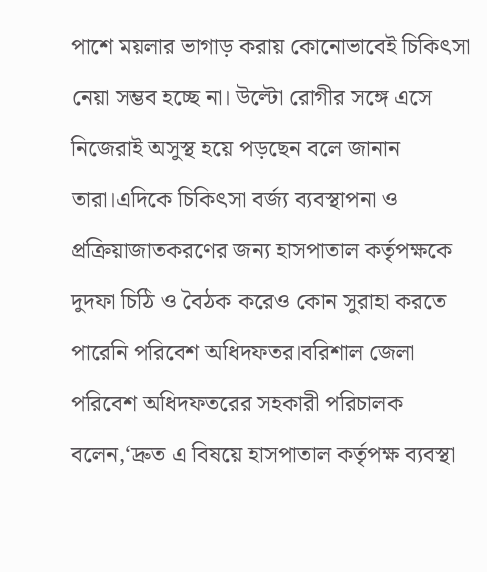পাশে ময়লার ভাগাড় করায় কোনোভাবেই চিকিৎসা নেয়া সম্ভব হচ্ছে না। উল্টো রোগীর সঙ্গে এসে নিজেরাই অসুস্থ হয়ে পড়ছেন বলে জানান তারা।এদিকে চিকিৎসা বর্জ্য ব্যবস্থাপনা ও প্রক্রিয়াজাতকরণের জন্য হাসপাতাল কর্তৃপক্ষকে দুদফা চিঠি ও বৈঠক করেও কোন সুরাহা করতে পারেনি পরিবেশ অধিদফতর।বরিশাল জেলা পরিবেশ অধিদফতরের সহকারী পরিচালক বলেন,‘দ্রুত এ বিষয়ে হাসপাতাল কর্তৃপক্ষ ব্যবস্থা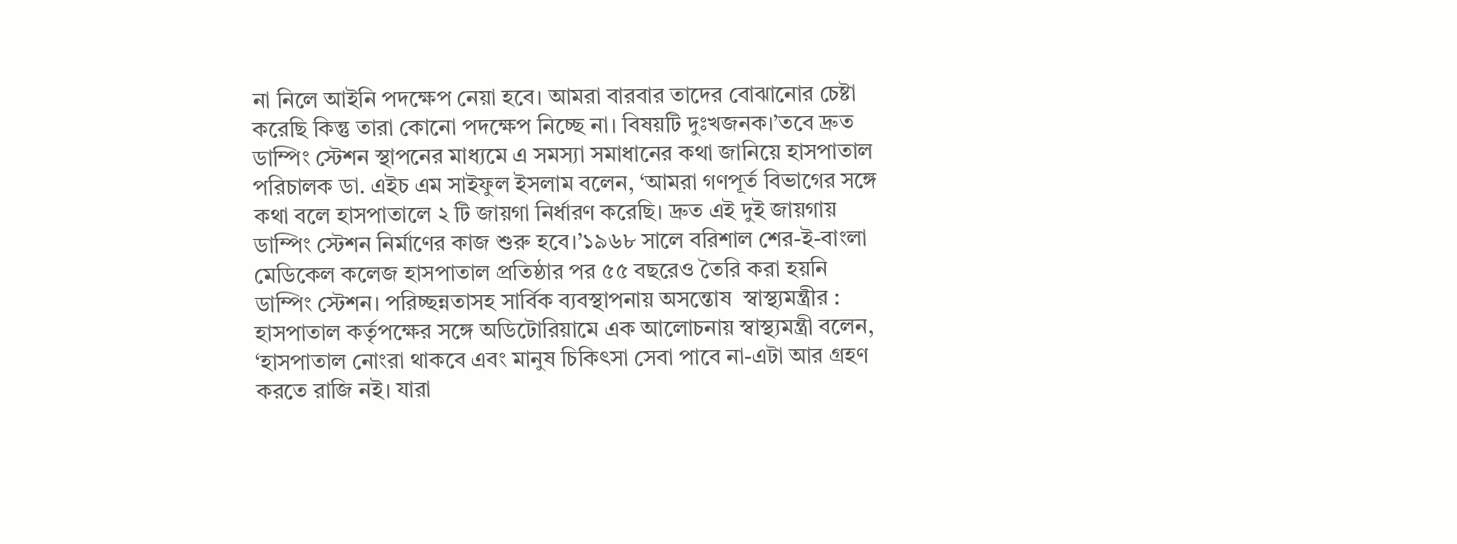না নিলে আইনি পদক্ষেপ নেয়া হবে। আমরা বারবার তাদের বোঝানোর চেষ্টা করেছি কিন্তু তারা কোনো পদক্ষেপ নিচ্ছে না। বিষয়টি দুঃখজনক।’তবে দ্রুত ডাম্পিং স্টেশন স্থাপনের মাধ্যমে এ সমস্যা সমাধানের কথা জানিয়ে হাসপাতাল পরিচালক ডা. এইচ এম সাইফুল ইসলাম বলেন, ‘আমরা গণপূর্ত বিভাগের সঙ্গে কথা বলে হাসপাতালে ২ টি জায়গা নির্ধারণ করেছি। দ্রুত এই দুই জায়গায় ডাম্পিং স্টেশন নির্মাণের কাজ শুরু হবে।’১৯৬৮ সালে বরিশাল শের-ই-বাংলা মেডিকেল কলেজ হাসপাতাল প্রতিষ্ঠার পর ৫৫ বছরেও তৈরি করা হয়নি ডাম্পিং স্টেশন। পরিচ্ছন্নতাসহ সার্বিক ব্যবস্থাপনায় অসন্তোষ  স্বাস্থ্যমন্ত্রীর : হাসপাতাল কর্তৃপক্ষের সঙ্গে অডিটোরিয়ামে এক আলোচনায় স্বাস্থ্যমন্ত্রী বলেন, ‘হাসপাতাল নোংরা থাকবে এবং মানুষ চিকিৎসা সেবা পাবে না-এটা আর গ্রহণ করতে রাজি নই। যারা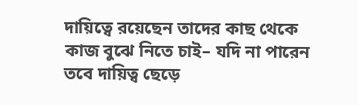দায়িত্বে রয়েছেন তাদের কাছ থেকে কাজ বুঝে নিতে চাই– যদি না পারেন তবে দায়িত্ব ছেড়ে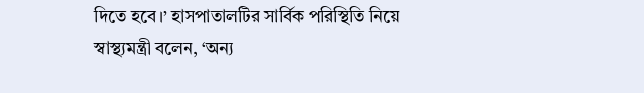দিতে হবে।’ হাসপাতালটির সার্বিক পরিস্থিতি নিয়ে স্বাস্থ্যমন্ত্রী বলেন, ‘অন্য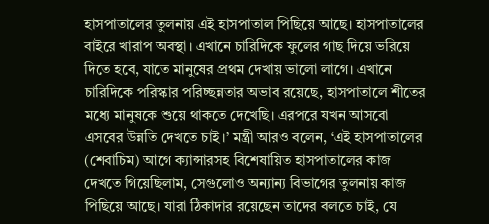হাসপাতালের তুলনায় এই হাসপাতাল পিছিয়ে আছে। হাসপাতালের বাইরে খারাপ অবস্থা। এখানে চারিদিকে ফুলের গাছ দিয়ে ভরিয়ে দিতে হবে, যাতে মানুষের প্রথম দেখায় ভালো লাগে। এখানে চারিদিকে পরিস্কার পরিচ্ছন্নতার অভাব রয়েছে, হাসপাতালে শীতের মধ্যে মানুষকে শুয়ে থাকতে দেখেছি। এরপরে যখন আসবো এসবের উন্নতি দেখতে চাই।’ মন্ত্রী আরও বলেন, ‘এই হাসপাতালের (শেবাচিম) আগে ক্যান্সারসহ বিশেষায়িত হাসপাতালের কাজ দেখতে গিয়েছিলাম, সেগুলোও অন্যান্য বিভাগের তুলনায় কাজ পিছিয়ে আছে। যারা ঠিকাদার রয়েছেন তাদের বলতে চাই, যে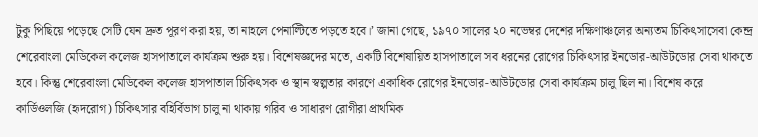টুকু পিছিয়ে পড়েছে সেটি যেন দ্রুত পূরণ করা হয়, তা নাহলে পেনাল্টিতে পড়তে হবে।’ জানা গেছে, ১৯৭০ সালের ২০ নভেম্বর দেশের দক্ষিণাঞ্চলের অন্যতম চিকিৎসাসেবা কেন্দ্র শেরেবাংলা মেডিকেল কলেজ হাসপাতালে কার্যক্রম শুরু হয়। বিশেষজ্ঞদের মতে, একটি বিশেষায়িত হাসপাতালে সব ধরনের রোগের চিকিৎসার ইনডোর-আউটডোর সেবা থাকতে হবে। কিন্তু শেরেবাংলা মেডিকেল কলেজ হাসপাতাল চিকিৎসক ও স্থান স্বল্পতার কারণে একাধিক রোগের ইনডোর-আউটডোর সেবা কার্যক্রম চালু ছিল না। বিশেষ করে কার্ডিওলজি (হৃদরোগ) চিকিৎসার বহির্বিভাগ চালু না থাকায় গরিব ও সাধারণ রোগীরা প্রাথমিক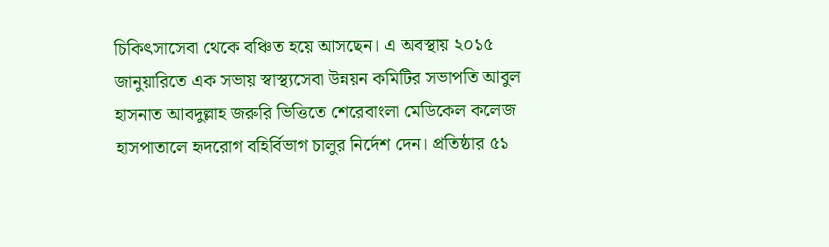চিকিৎসাসেবা থেকে বঞ্চিত হয়ে আসছেন। এ অবস্থায় ২০১৫ জানুয়ারিতে এক সভায় স্বাস্থ্যসেবা উন্নয়ন কমিটির সভাপতি আবুল হাসনাত আবদুল্লাহ জরুরি ভিত্তিতে শেরেবাংলা মেডিকেল কলেজ হাসপাতালে হৃদরোগ বহির্বিভাগ চালুর নির্দেশ দেন। প্রতিষ্ঠার ৫১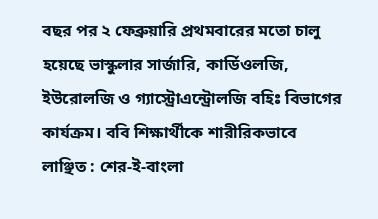বছর পর ২ ফেব্রুয়ারি প্রথমবারের মতো চালু হয়েছে ভাস্কুলার সার্জারি, কার্ডিওলজি, ইউরোলজি ও গ্যাস্ট্রোএন্ট্রোলজি বহিঃ বিভাগের কার্যক্রম। ববি শিক্ষার্থীকে শারীরিকভাবে লাঞ্ছিত : শের-ই-বাংলা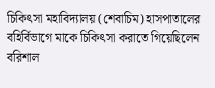চিকিৎসা মহাবিদ্যালয় (শেবাচিম) হাসপাতালের বহির্বিভাগে মাকে চিকিৎসা করাতে গিয়েছিলেন বরিশাল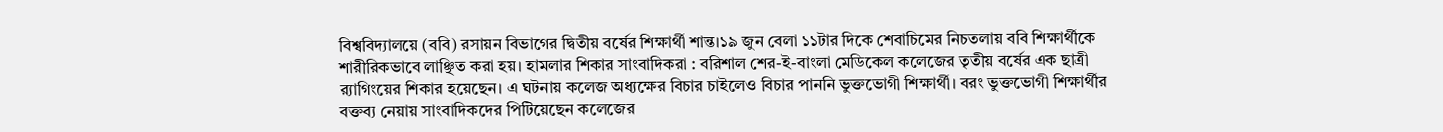বিশ্ববিদ্যালয়ে (ববি) রসায়ন বিভাগের দ্বিতীয় বর্ষের শিক্ষার্থী শান্ত।১৯ জুন বেলা ১১টার দিকে শেবাচিমের নিচতলায় ববি শিক্ষার্থীকে শারীরিকভাবে লাঞ্ছিত করা হয়। হামলার শিকার সাংবাদিকরা : বরিশাল শের-ই-বাংলা মেডিকেল কলেজের তৃতীয় বর্ষের এক ছাত্রী র‌্যাগিংয়ের শিকার হয়েছেন। এ ঘটনায় কলেজ অধ্যক্ষের বিচার চাইলেও বিচার পাননি ভুক্তভোগী শিক্ষার্থী। বরং ভুক্তভোগী শিক্ষার্থীর বক্তব্য নেয়ায় সাংবাদিকদের পিটিয়েছেন কলেজের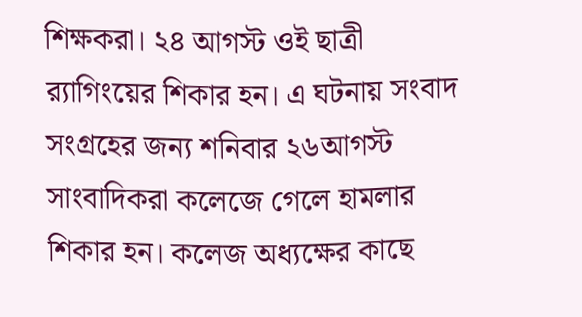শিক্ষকরা। ২৪ আগস্ট ওই ছাত্রী র‌্যাগিংয়ের শিকার হন। এ ঘটনায় সংবাদ সংগ্রহের জন্য শনিবার ২৬আগস্ট সাংবাদিকরা কলেজে গেলে হামলার শিকার হন। কলেজ অধ্যক্ষের কাছে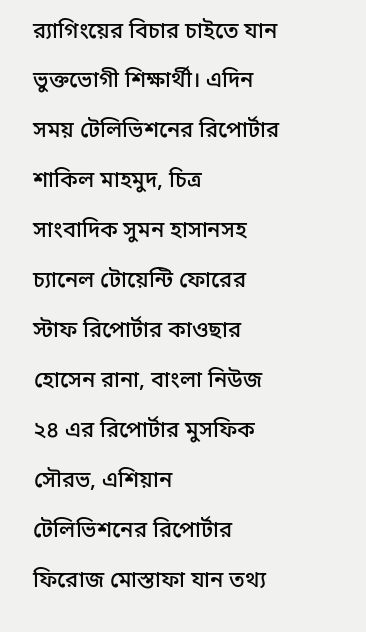র‍্যাগিংয়ের বিচার চাইতে যান ভুক্তভোগী শিক্ষার্থী। এদিন সময় টেলিভিশনের রিপোর্টার শাকিল মাহমুদ, চিত্র সাংবাদিক সুমন হাসানসহ চ্যানেল টোয়েন্টি ফোরের স্টাফ রি‌পোর্টার কাওছার হো‌সেন রানা, বাংলা নিউজ ২৪ এর রিপোর্টার মুসফিক সৌরভ, এশিয়ান টেলিভিশনের রিপোর্টার ফিরোজ মোস্তাফা যান তথ্য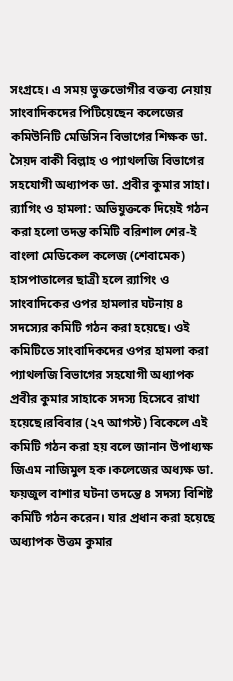সংগ্রহে। এ সময় ভুক্তভোগীর বক্তব্য নেয়ায় সাংবাদিকদের পিটিয়েছেন কলেজের কমিউনিটি মে‌ডি‌সিন বিভা‌গের শিক্ষক ডা. সৈয়দ বাকী বিল্লাহ ও প্যাথলজি বিভা‌গের সহ‌যোগী অধ্যাপক ডা. প্রবীর কুমার সাহা। র‌্যাগিং ও হামলা: অভিযুক্তকে দিয়েই গঠন করা হলো তদন্ত কমিটি বরিশাল শের-ই বাংলা মেডিকেল কলেজ (শেবামেক) হাসপাতালের ছাত্রী হলে র‌্যাগিং ও সাংবাদিকের ওপর হামলার ঘটনায় ৪ সদস্যের কমিটি গঠন করা হয়েছে। ওই কমিটিতে সাংবাদিকদের ওপর হামলা করা প্যাথলজি বিভাগের সহযোগী অধ্যাপক প্রবীর কুমার সাহাকে সদস্য হিসেবে রাখা হয়েছে।রবিবার (২৭ আগস্ট) বিকেলে এই কমিটি গঠন করা হয় বলে জানান উপাধ্যক্ষ জিএম নাজিমুল হক।কলেজের অধ্যক্ষ ডা. ফয়জুল বাশার ঘটনা তদন্তে ৪ সদস্য বিশিষ্ট কমিটি গঠন করেন। যার প্রধান করা হয়েছে অধ্যাপক উত্তম কুমার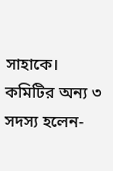সাহাকে। কমিটির অন্য ৩ সদস্য হলেন-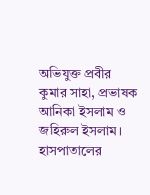অভিযুক্ত প্রবীর কুমার সাহা, প্রভাষক আনিকা ইসলাম ও জহিরুল ইসলাম। হাসপাতালের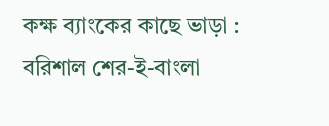কক্ষ ব্যাংকের কাছে ভাড়া : বরিশাল শের-ই-বাংলা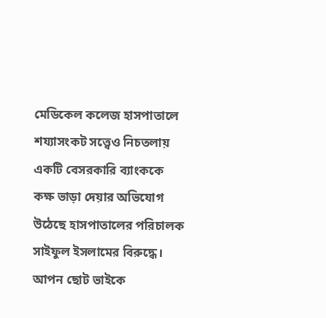মেডিকেল কলেজ হাসপাতালে শয্যাসংকট সত্ত্বেও নিচতলায় একটি বেসরকারি ব্যাংককে কক্ষ ভাড়া দেয়ার অভিযোগ উঠেছে হাসপাতালের পরিচালক সাইফুল ইসলামের বিরুদ্ধে। আপন ছোট ভাইকে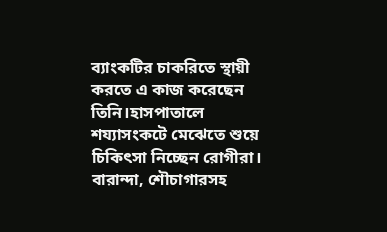ব্যাংকটির চাকরিতে স্থায়ী করতে এ কাজ করেছেন তিনি।হাসপাতালে শয্যাসংকটে মেঝেতে শুয়ে চিকিৎসা নিচ্ছেন রোগীরা। বারান্দা, শৌচাগারসহ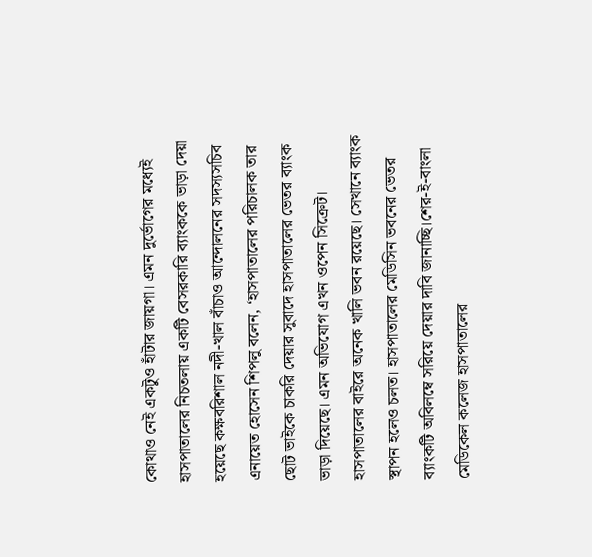কোথাও নেই একটুও হাঁটার জায়গা। এমন দুর্ভোগের মধ্যেই হাসপাতালের নিচতলায় একটি বেসরকারি ব্যাংককে ভাড়া দেয়া হয়েছে কক্ষবরিশাল নদী-খাল বাঁচাও আন্দোলনের সদস্যসচিব এনায়েত হোসেন শিপলু বলেন, ‘হাসপাতালের পরিচালক তার ছোট ভাইকে চাকরি দেয়ার সুবাদে হাসপাতালের ভেতর ব্যাংক ভাড়া দিয়েছে। এমন অভিযোগ এখন ওপেন সিক্রেট। হাসপাতালের বাইরে অনেক খালি ভবন রয়েছে। সেখানে ব্যাংক স্থাপন হলেও চলত। হাসপাতালের মেডিসিন ভবনের ভেতর ব্যাংকটি অবিলম্বে সরিয়ে দেয়ার দাবি জানাচ্ছি।শের-ই-বাংলা মেডিকেল কলেজ হাসপাতালের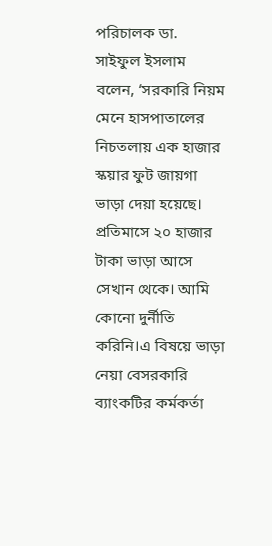পরিচালক ডা. সাইফুল ইসলাম বলেন, ‘সরকারি নিয়ম মেনে হাসপাতালের নিচতলায় এক হাজার স্কয়ার ফুট জায়গা ভাড়া দেয়া হয়েছে। প্রতিমাসে ২০ হাজার টাকা ভাড়া আসে সেখান থেকে। আমি কোনো দুর্নীতি করিনি।এ বিষয়ে ভাড়া নেয়া বেসরকারি ব্যাংকটির কর্মকর্তা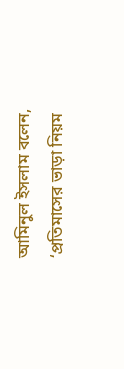আমিনুল ইসলাম বলেন, ‘প্রতিমাসের ভাড়া নিয়ম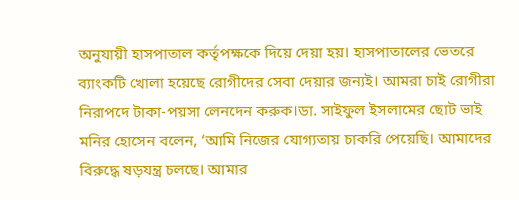অনুযায়ী হাসপাতাল কর্তৃপক্ষকে দিয়ে দেয়া হয়। হাসপাতালের ভেতরে ব্যাংকটি খোলা হয়েছে রোগীদের সেবা দেয়ার জন্যই। আমরা চাই রোগীরা নিরাপদে টাকা-পয়সা লেনদেন করুক।ডা. সাইফুল ইসলামের ছোট ভাই মনির হোসেন বলেন, ‘আমি নিজের যোগ্যতায় চাকরি পেয়েছি। আমাদের বিরুদ্ধে ষড়যন্ত্র চলছে। আমার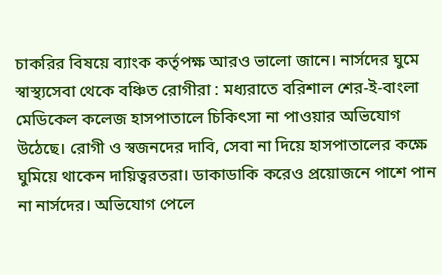চাকরির বিষয়ে ব্যাংক কর্তৃপক্ষ আরও ভালো জানে। নার্সদের ঘুমে স্বাস্থ্যসেবা থেকে বঞ্চিত রোগীরা : মধ্যরাতে বরিশাল শের-ই-বাংলা মেডিকেল কলেজ হাসপাতালে চিকিৎসা না পাওয়ার অভিযোগ উঠেছে। রোগী ও স্বজনদের দাবি, সেবা না দিয়ে হাসপাতালের কক্ষে ঘুমিয়ে থাকেন দায়িত্বরতরা। ডাকাডাকি করেও প্রয়োজনে পাশে পান না নার্সদের। অভিযোগ পেলে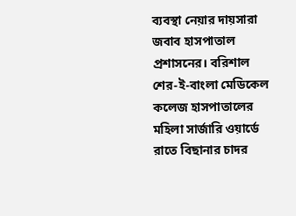ব্যবস্থা নেয়ার দায়সারা জবাব হাসপাতাল প্রশাসনের। বরিশাল শের-ই-বাংলা মেডিকেল কলেজ হাসপাতালের মহিলা সার্জারি ওয়ার্ডে রাতে বিছানার চাদর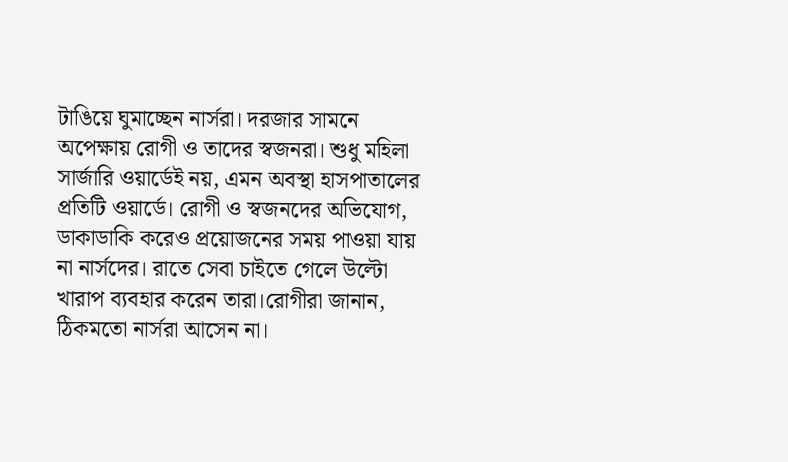টাঙিয়ে ঘুমাচ্ছেন নার্সরা। দরজার সামনে অপেক্ষায় রোগী ও তাদের স্বজনরা। শুধু মহিলা সার্জারি ওয়ার্ডেই নয়, এমন অবস্থা হাসপাতালের প্রতিটি ওয়ার্ডে। রোগী ও স্বজনদের অভিযোগ, ডাকাডাকি করেও প্রয়োজনের সময় পাওয়া যায় না নার্সদের। রাতে সেবা চাইতে গেলে উল্টো খারাপ ব্যবহার করেন তারা।রোগীরা জানান, ঠিকমতো নার্সরা আসেন না।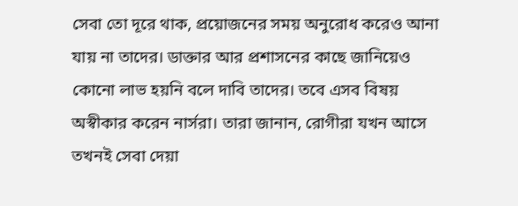সেবা তো দূরে থাক, প্রয়োজনের সময় অনুরোধ করেও আনা যায় না তাদের। ডাক্তার আর প্রশাসনের কাছে জানিয়েও কোনো লাভ হয়নি বলে দাবি তাদের। তবে এসব বিষয় অস্বীকার করেন নার্সরা। তারা জানান, রোগীরা যখন আসে তখনই সেবা দেয়া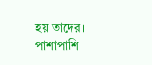হয় তাদের। পাশাপাশি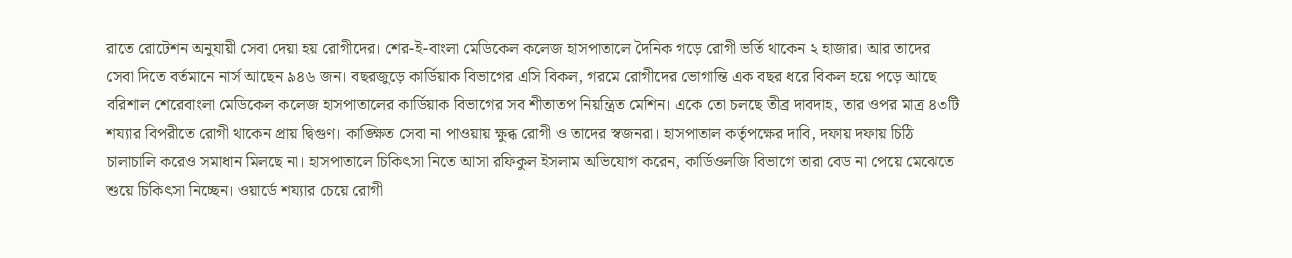রাতে রোটেশন অনুযায়ী সেবা দেয়া হয় রোগীদের। শের-ই-বাংলা মেডিকেল কলেজ হাসপাতালে দৈনিক গড়ে রোগী ভর্তি থাকেন ২ হাজার। আর তাদের সেবা দিতে বর্তমানে নার্স আছেন ৯৪৬ জন। বছরজুড়ে কার্ডিয়াক বিভাগের এসি বিকল, গরমে রোগীদের ভোগান্তি এক বছর ধরে বিকল হয়ে পড়ে আছে বরিশাল শেরেবাংলা মেডিকেল কলেজ হাসপাতালের কার্ডিয়াক বিভাগের সব শীতাতপ নিয়ন্ত্রিত মেশিন। একে তো চলছে তীব্র দাবদাহ, তার ওপর মাত্র ৪৩টি শয্যার বিপরীতে রোগী থাকেন প্রায় দ্বিগুণ। কাঙ্ক্ষিত সেবা না পাওয়ায় ক্ষুব্ধ রোগী ও তাদের স্বজনরা। হাসপাতাল কর্তৃপক্ষের দাবি, দফায় দফায় চিঠি চালাচালি করেও সমাধান মিলছে না। হাসপাতালে চিকিৎসা নিতে আসা রফিকুল ইসলাম অভিযোগ করেন, কার্ডিওলজি বিভাগে তারা বেড না পেয়ে মেঝেতে শুয়ে চিকিৎসা নিচ্ছেন। ওয়ার্ডে শয্যার চেয়ে রোগী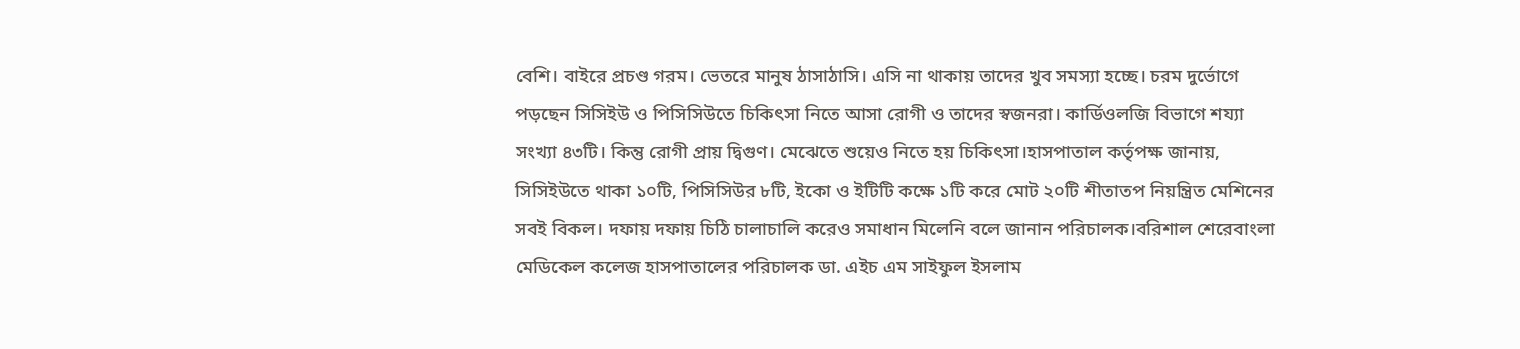বেশি। বাইরে প্রচণ্ড গরম। ভেতরে মানুষ ঠাসাঠাসি। এসি না থাকায় তাদের খুব সমস্যা হচ্ছে। চরম দুর্ভোগে পড়ছেন সিসিইউ ও পিসিসিউতে চিকিৎসা নিতে আসা রোগী ও তাদের স্বজনরা। কার্ডিওলজি বিভাগে শয্যা সংখ্যা ৪৩টি। কিন্তু রোগী প্রায় দ্বিগুণ। মেঝেতে শুয়েও নিতে হয় চিকিৎসা।হাসপাতাল কর্তৃপক্ষ জানায়, সিসিইউতে থাকা ১০টি, পিসিসিউর ৮টি, ইকো ও ইটিটি কক্ষে ১টি করে মোট ২০টি শীতাতপ নিয়ন্ত্রিত মেশিনের সবই বিকল। দফায় দফায় চিঠি চালাচালি করেও সমাধান মিলেনি বলে জানান পরিচালক।বরিশাল শেরেবাংলা মেডিকেল কলেজ হাসপাতালের পরিচালক ডা. এইচ এম সাইফুল ইসলাম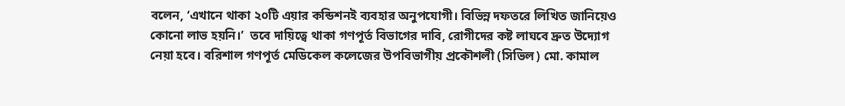বলেন, ‘এখানে থাকা ২০টি এয়ার কন্ডিশনই ব্যবহার অনুপযোগী। বিভিন্ন দফতরে লিখিত জানিয়েও কোনো লাভ হয়নি।’  তবে দায়িত্বে থাকা গণপূর্ত বিভাগের দাবি, রোগীদের কষ্ট লাঘবে দ্রুত উদ্যোগ নেয়া হবে। বরিশাল গণপূর্ত মেডিকেল কলেজের উপবিভাগীয় প্রকৌশলী (সিভিল) মো. কামাল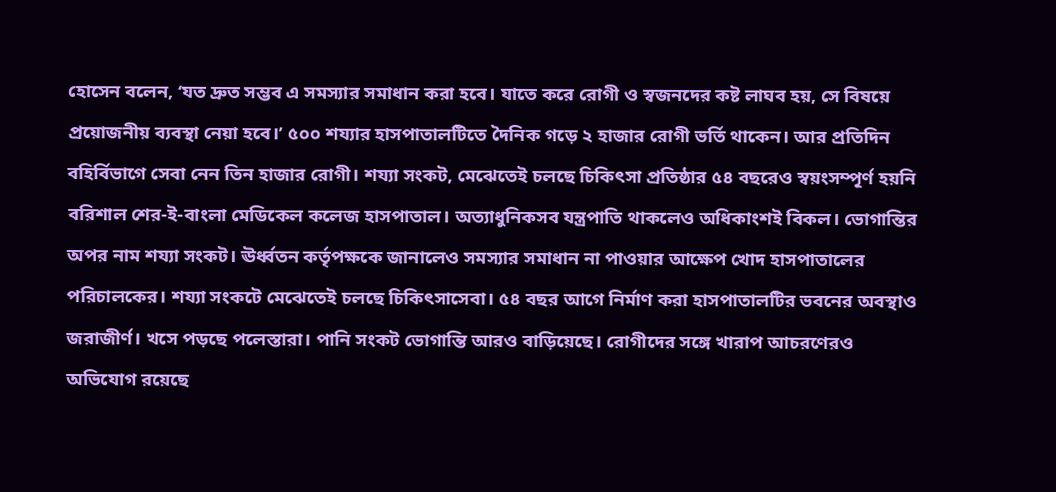হোসেন বলেন, ‘যত দ্রুত সম্ভব এ সমস্যার সমাধান করা হবে। যাতে করে রোগী ও স্বজনদের কষ্ট লাঘব হয়, সে বিষয়ে প্রয়োজনীয় ব্যবস্থা নেয়া হবে।’ ৫০০ শয্যার হাসপাতালটিতে দৈনিক গড়ে ২ হাজার রোগী ভর্তি থাকেন। আর প্রতিদিন বহির্বিভাগে সেবা নেন তিন হাজার রোগী। শয্যা সংকট, মেঝেতেই চলছে চিকিৎসা প্রতিষ্ঠার ৫৪ বছরেও স্বয়ংসম্পূর্ণ হয়নি বরিশাল শের-ই-বাংলা মেডিকেল কলেজ হাসপাতাল। অত্যাধুনিকসব যন্ত্রপাতি থাকলেও অধিকাংশই বিকল। ভোগান্তির অপর নাম শয্যা সংকট। ঊর্ধ্বতন কর্তৃপক্ষকে জানালেও সমস্যার সমাধান না পাওয়ার আক্ষেপ খোদ হাসপাতালের পরিচালকের। শয্যা সংকটে মেঝেতেই চলছে চিকিৎসাসেবা। ৫৪ বছর আগে নির্মাণ করা হাসপাতালটির ভবনের অবস্থাও জরাজীর্ণ। খসে পড়ছে পলেস্তারা। পানি সংকট ভোগান্তি আরও বাড়িয়েছে। রোগীদের সঙ্গে খারাপ আচরণেরও অভিযোগ রয়েছে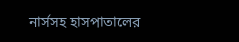নার্সসহ হাসপাতালের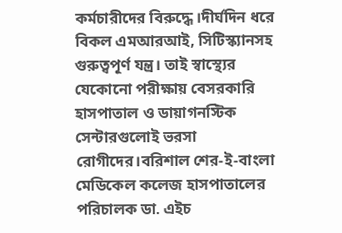কর্মচারীদের বিরুদ্ধে।দীর্ঘদিন ধরে বিকল এমআরআই, সিটিস্ক্যানসহ গুরুত্বপূর্ণ যন্ত্র। তাই স্বাস্থ্যের যেকোনো পরীক্ষায় বেসরকারি হাসপাতাল ও ডায়াগনস্টিক সেন্টারগুলোই ভরসা রোগীদের।বরিশাল শের-ই-বাংলা মেডিকেল কলেজ হাসপাতালের পরিচালক ডা. এইচ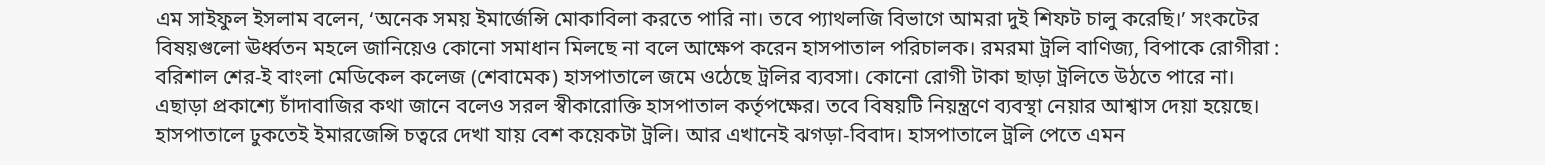এম সাইফুল ইসলাম বলেন, ‘অনেক সময় ইমার্জেন্সি মোকাবিলা করতে পারি না। তবে প্যাথলজি বিভাগে আমরা দুই শিফট চালু করেছি।’ সংকটের বিষয়গুলো ঊর্ধ্বতন মহলে জানিয়েও কোনো সমাধান মিলছে না বলে আক্ষেপ করেন হাসপাতাল পরিচালক। রমরমা ট্রলি বাণিজ্য, বিপাকে রোগীরা : বরিশাল শের-ই বাংলা মেডিকেল কলেজ (শেবামেক) হাসপাতালে জমে ওঠেছে ট্রলির ব্যবসা। কোনো রোগী টাকা ছাড়া ট্রলিতে উঠতে পারে না। এছাড়া প্রকাশ্যে চাঁদাবাজির কথা জানে বলেও সরল স্বীকারোক্তি হাসপাতাল কর্তৃপক্ষের। তবে বিষয়টি নিয়ন্ত্রণে ব্যবস্থা নেয়ার আশ্বাস দেয়া হয়েছে। হাসপাতালে ঢুকতেই ইমারজেন্সি চত্বরে দেখা যায় বেশ কয়েকটা ট্রলি। আর এখানেই ঝগড়া-বিবাদ। হাসপাতালে ট্রলি পেতে এমন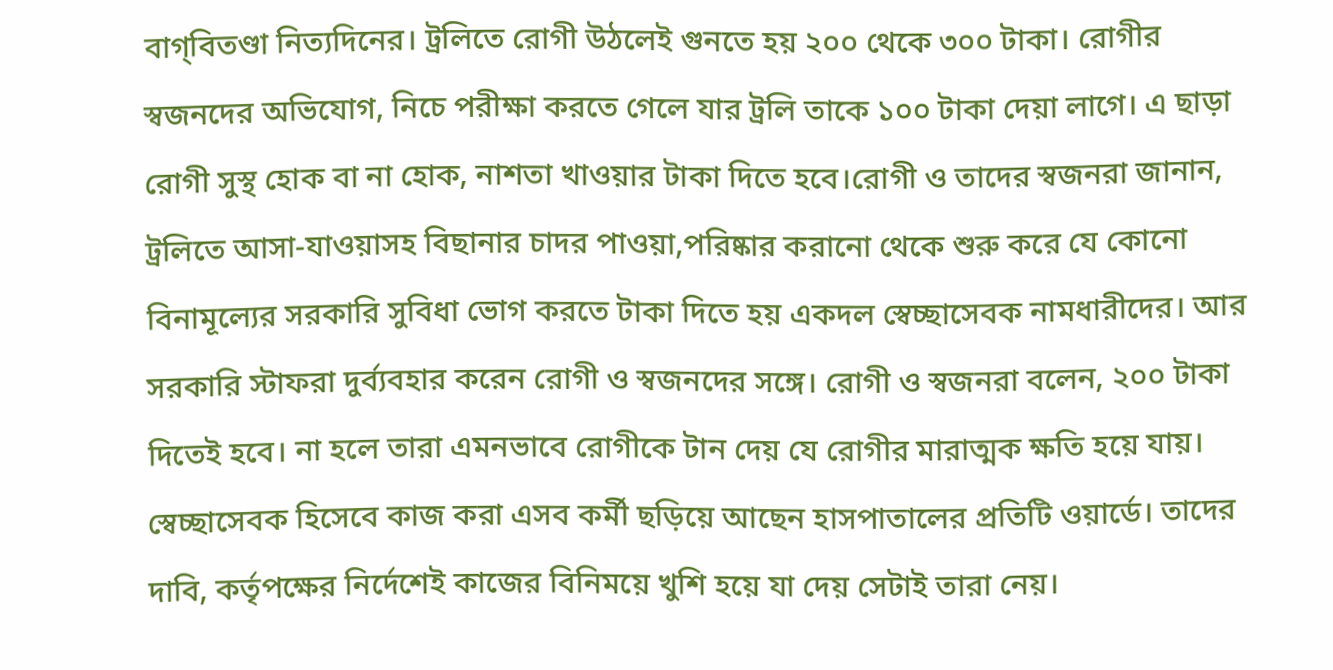বাগ্‌বিতণ্ডা নিত্যদিনের। ট্রলিতে রোগী উঠলেই গুনতে হয় ২০০ থেকে ৩০০ টাকা। রোগীর স্বজনদের অভিযোগ, নিচে পরীক্ষা করতে গেলে যার ট্রলি তাকে ১০০ টাকা দেয়া লাগে। এ ছাড়া রোগী সুস্থ হোক বা না হোক, নাশতা খাওয়ার টাকা দিতে হবে।রোগী ও তাদের স্বজনরা জানান, ট্রলিতে আসা-যাওয়াসহ বিছানার চাদর পাওয়া,পরিষ্কার করানো থেকে শুরু করে যে কোনো বিনামূল্যের সরকারি সুবিধা ভোগ করতে টাকা দিতে হয় একদল স্বেচ্ছাসেবক নামধারীদের। আর সরকারি স্টাফরা দুর্ব্যবহার করেন রোগী ও স্বজনদের সঙ্গে। রোগী ও স্বজনরা বলেন, ২০০ টাকা দিতেই হবে। না হলে তারা এমনভাবে রোগীকে টান দেয় যে রোগীর মারাত্মক ক্ষতি হয়ে যায়। স্বেচ্ছাসেবক হিসেবে কাজ করা এসব কর্মী ছড়িয়ে আছেন হাসপাতালের প্রতিটি ওয়ার্ডে। তাদের দাবি, কর্তৃপক্ষের নির্দেশেই কাজের বিনিময়ে খুশি হয়ে যা দেয় সেটাই তারা নেয়।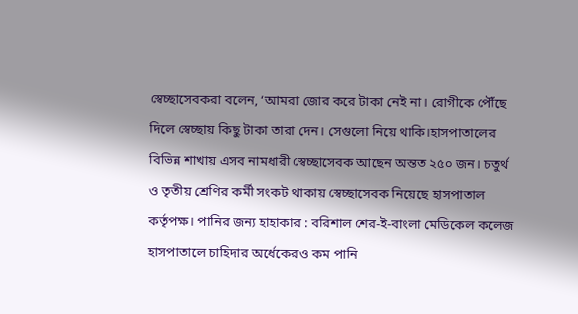স্বেচ্ছাসেবকরা বলেন, ‘আমরা জোর করে টাকা নেই না। রোগীকে পৌঁছে দিলে স্বেচ্ছায় কিছু টাকা তারা দেন। সেগুলো নিয়ে থাকি।হাসপাতালের বিভিন্ন শাখায় এসব নামধারী স্বেচ্ছাসেবক আছেন অন্তত ২৫০ জন। চতুর্থ ও তৃতীয় শ্রেণির কর্মী সংকট থাকায় স্বেচ্ছাসেবক নিয়েছে হাসপাতাল কর্তৃপক্ষ। পানির জন্য হাহাকার : বরিশাল শের-ই-বাংলা মেডিকেল কলেজ হাসপাতালে চাহিদার অর্ধেকেরও কম পানি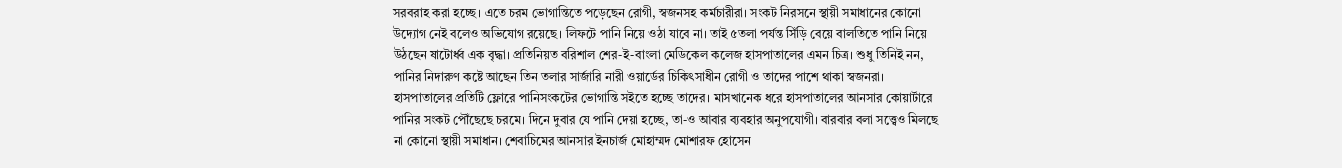সরবরাহ করা হচ্ছে। এতে চরম ভোগান্তিতে পড়েছেন রোগী, স্বজনসহ কর্মচারীরা। সংকট নিরসনে স্থায়ী সমাধানের কোনো উদ্যোগ নেই বলেও অভিযোগ রয়েছে। লিফটে পানি নিয়ে ওঠা যাবে না। তাই ৫তলা পর্যন্ত সিঁড়ি বেয়ে বালতিতে পানি নিয়ে উঠছেন ষাটোর্ধ্ব এক বৃদ্ধা। প্রতিনিয়ত বরিশাল শের-ই-বাংলা মেডিকেল কলেজ হাসপাতালের এমন চিত্র। শুধু তিনিই নন, পানির নিদারুণ কষ্টে আছেন তিন তলার সার্জারি নারী ওয়ার্ডের চিকিৎসাধীন রোগী ও তাদের পাশে থাকা স্বজনরা। হাসপাতালের প্রতিটি ফ্লোরে পানিসংকটের ভোগান্তি সইতে হচ্ছে তাদের। মাসখানেক ধরে হাসপাতালের আনসার কোয়ার্টারে পানির সংকট পৌঁছেছে চরমে। দিনে দুবার যে পানি দেয়া হচ্ছে, তা-ও আবার ব্যবহার অনুপযোগী। বারবার বলা সত্ত্বেও মিলছে না কোনো স্থায়ী সমাধান। শেবাচিমের আনসার ইনচার্জ মোহাম্মদ মোশারফ হোসেন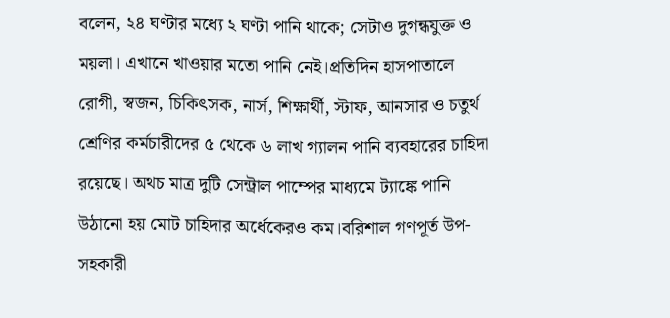বলেন, ২৪ ঘণ্টার মধ্যে ২ ঘণ্টা পানি থাকে; সেটাও দুগন্ধযুক্ত ও ময়লা। এখানে খাওয়ার মতো পানি নেই।প্রতিদিন হাসপাতালে রোগী, স্বজন, চিকিৎসক, নার্স, শিক্ষার্থী, স্টাফ, আনসার ও চতুর্থ শ্রেণির কর্মচারীদের ৫ থেকে ৬ লাখ গ্যালন পানি ব্যবহারের চাহিদা রয়েছে। অথচ মাত্র দুটি সেন্ট্রাল পাম্পের মাধ্যমে ট্যাঙ্কে পানি উঠানো হয় মোট চাহিদার অর্ধেকেরও কম।বরিশাল গণপূর্ত উপ-সহকারী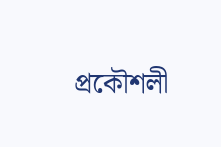প্রকৌশলী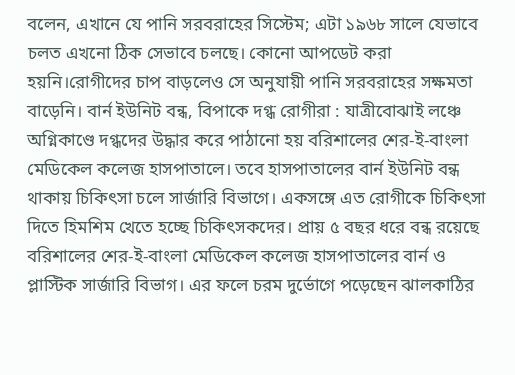বলেন, এখানে যে পানি সরবরাহের সিস্টেম; এটা ১৯৬৮ সালে যেভাবে চলত এখনো ঠিক সেভাবে চলছে। কোনো আপডেট করা হয়নি।রোগীদের চাপ বাড়লেও সে অনুযায়ী পানি সরবরাহের সক্ষমতা বাড়েনি। বার্ন ইউনিট বন্ধ, বিপাকে দগ্ধ রোগীরা : যাত্রীবোঝাই লঞ্চে অগ্নিকাণ্ডে দগ্ধদের উদ্ধার করে পাঠানো হয় বরিশালের শের-ই-বাংলা মেডিকেল কলেজ হাসপাতালে। তবে হাসপাতালের বার্ন ইউনিট বন্ধ থাকায় চিকিৎসা চলে সার্জারি বিভাগে। একসঙ্গে এত রোগীকে চিকিৎসা দিতে হিমশিম খেতে হচ্ছে চিকিৎসকদের। প্রায় ৫ বছর ধরে বন্ধ রয়েছে বরিশালের শের-ই-বাংলা মেডিকেল কলেজ হাসপাতালের বার্ন ও প্লাস্টিক সার্জারি বিভাগ। এর ফলে চরম দুর্ভোগে পড়েছেন ঝালকাঠির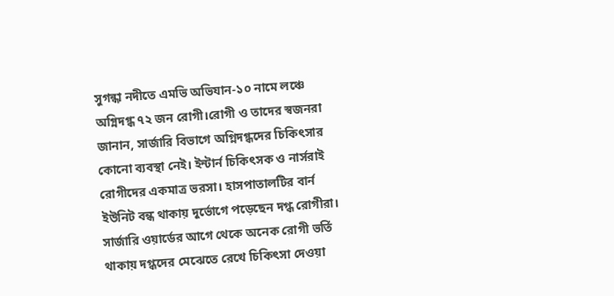সুগন্ধা নদীতে এম‌ভি অভিযান-১০ নামে ল‌ঞ্চে অগ্নিদগ্ধ ৭২ জন রোগী।রোগী ও তাদের স্বজনরা জানান, সার্জারি বিভাগে অগ্নিদগ্ধদের চিকিৎসার কোনো ব্যবস্থা নেই। ইন্টার্ন চিকিৎসক ও নার্সরাই রোগীদের একমাত্র ভরসা। হাসপাতালটির বার্ন ইউনিট বন্ধ থাকায় দুর্ভোগে পড়েছেন দগ্ধ রোগীরা। সার্জারি ওয়ার্ডের আগে থেকে অনেক রোগী ভর্তি থাকায় দগ্ধদের মেঝেতে রেখে চিকিৎসা দেওয়া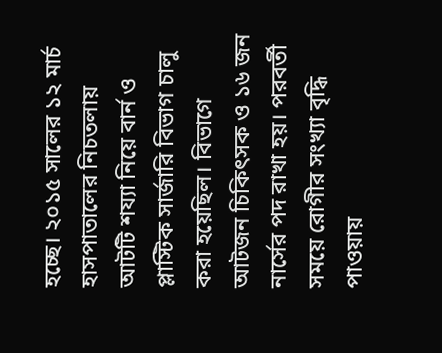হচ্ছে। ২০১৫ সালের ১২ মার্চ হাসপাতালের নিচতলায় আটটি শয্যা নিয়ে বার্ন ও প্লাস্টিক সার্জারি বিভাগ চালু করা হয়েছিল। বিভাগে আটজন চিকিৎসক ও ১৬ জন নার্সের পদ রাখা হয়। পরবর্তী সময়ে রোগীর সংখ্যা বৃদ্ধি পাওয়ায়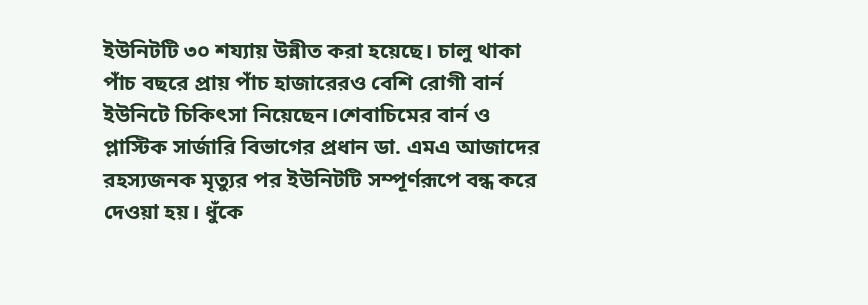ইউনিটটি ৩০ শয্যায় উন্নীত করা হয়েছে। চালু থাকা পাঁচ বছরে প্রায় পাঁচ হাজারেরও বেশি রোগী বার্ন ইউনিটে চিকিৎসা নিয়েছেন।শেবাচিমের বার্ন ও প্লাস্টিক সার্জারি বিভাগের প্রধান ডা. এমএ আজাদের রহস্যজনক মৃত্যুর পর ইউনিটটি সম্পূর্ণরূপে বন্ধ করে দেওয়া হয়। ধুঁকে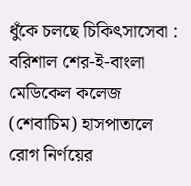ধুঁকে চলছে চিকিৎসাসেবা : বরিশাল শের-ই-বাংলা মেডিকেল কলেজ (শেবাচিম) হাসপাতালে রোগ নির্ণয়ের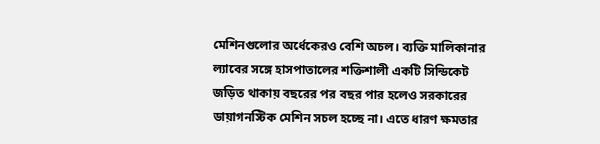মেশিনগুলোর অর্ধেকেরও বেশি অচল। ব্যক্তি মালিকানার ল্যাবের সঙ্গে হাসপাতালের শক্তিশালী একটি সিন্ডিকেট জড়িত থাকায় বছরের পর বছর পার হলেও সরকারের ডায়াগনস্টিক মেশিন সচল হচ্ছে না। এতে ধারণ ক্ষমতার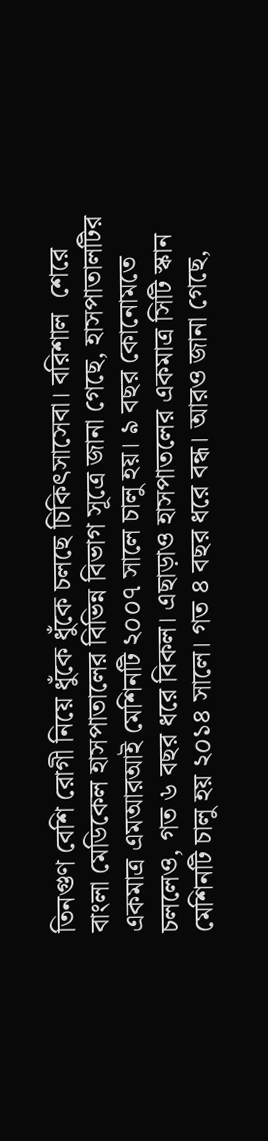তিনগুণ বেশি রোগী নিয়ে ধুঁকে ধুঁকে চলছে চিকিৎসাসেবা। বরিশাল  শেরে বাংলা মেডিকেল হাসপাতালের বিভিন্ন বিভাগ সূত্রে জানা গেছে, হাসপাতালটির একমাত্র এমআরআই মেশিনটি ২০০৭ সালে চালু হয়। ৯ বছর কোনোমতে চললেও, গত ৬ বছর ধরে বিকল। এছাড়াও হাসপাতলের একমাত্র সিটি স্কান মেশিনটি চালু হয় ২০১৪ সালে। গত ৪ বছর ধরে বন্ধ। আরও জানা গেছে,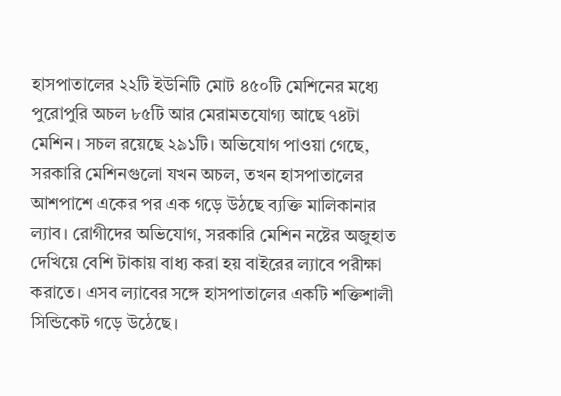হাসপাতালের ২২টি ইউনিটি মোট ৪৫০টি মেশিনের মধ্যে পুরোপুরি অচল ৮৫টি আর মেরামতযোগ্য আছে ৭৪টা মেশিন। সচল রয়েছে ২৯১টি। অভিযোগ পাওয়া গেছে, সরকারি মেশিনগুলো যখন অচল, তখন হাসপাতালের আশপাশে একের পর এক গড়ে উঠছে ব্যক্তি মালিকানার ল্যাব। রোগীদের অভিযোগ, সরকারি মেশিন নষ্টের অজুহাত দেখিয়ে বেশি টাকায় বাধ্য করা হয় বাইরের ল্যাবে পরীক্ষা করাতে। এসব ল্যাবের সঙ্গে হাসপাতালের একটি শক্তিশালী সিন্ডিকেট গড়ে উঠেছে।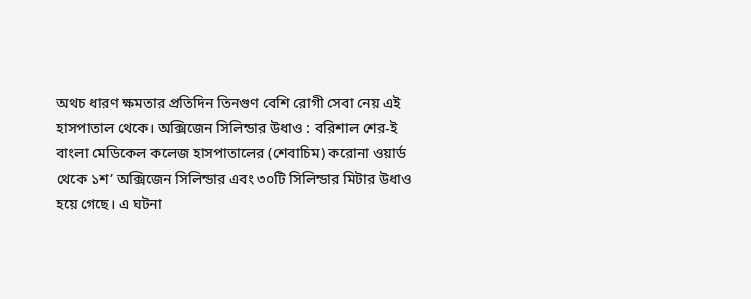অথচ ধারণ ক্ষমতার প্রতিদিন তিনগুণ বেশি রোগী সেবা নেয় এই হাসপাতাল থেকে। অক্সিজেন সিলিন্ডার উধাও : বরিশাল শের-ই বাংলা মেডিকেল কলেজ হাসপাতালের (শেবাচিম) করোনা ওয়ার্ড থেকে ১শ’ অক্সিজেন সিলিন্ডার এবং ৩০টি সিলিন্ডার মিটার উধাও হয়ে গেছে। এ ঘটনা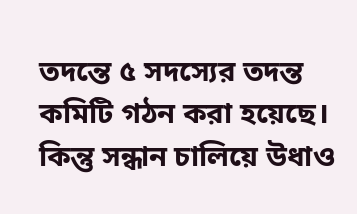তদন্তে ৫ সদস্যের তদন্ত কমিটি গঠন করা হয়েছে। কিন্তু সন্ধান চালিয়ে উধাও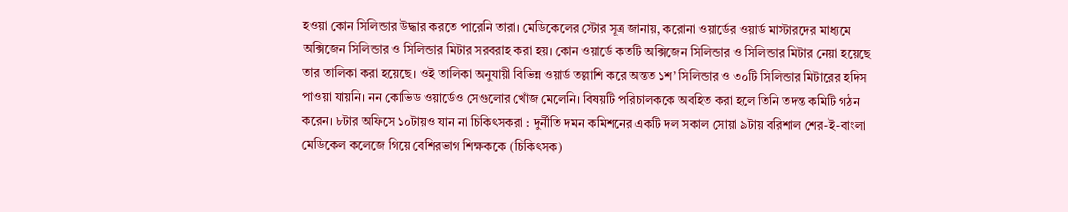হওয়া কোন সিলিন্ডার উদ্ধার করতে পারেনি তারা। মেডিকেলের স্টোর সূত্র জানায়, করোনা ওয়ার্ডের ওয়ার্ড মাস্টারদের মাধ্যমে অক্সিজেন সিলিন্ডার ও সিলিন্ডার মিটার সরবরাহ করা হয়। কোন ওয়ার্ডে কতটি অক্সিজেন সিলিন্ডার ও সিলিন্ডার মিটার নেয়া হয়েছে তার তালিকা করা হয়েছে। ওই তালিকা অনুযায়ী বিভিন্ন ওয়ার্ড তল্লাশি করে অন্তত ১শ’ সিলিন্ডার ও ৩০টি সিলিন্ডার মিটারের হদিস পাওয়া যায়নি। নন কোভিড ওয়ার্ডেও সেগুলোর খোঁজ মেলেনি। বিষয়টি পরিচালককে অবহিত করা হলে তিনি তদন্ত কমিটি গঠন করেন। ৮টার অফিসে ১০টায়ও যান না চিকিৎসকরা : দুর্নীতি দমন কমিশনের একটি দল সকাল সোয়া ৯টায় বরিশাল শের-ই-বাংলা মেডিকেল কলেজে গিয়ে বেশিরভাগ শিক্ষককে (চিকিৎসক)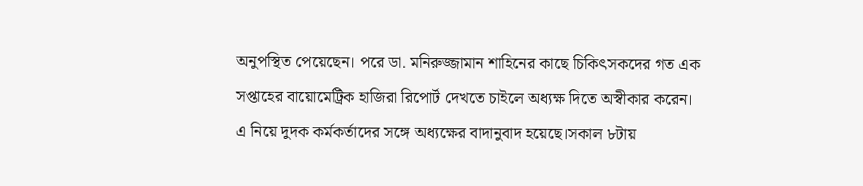অনুপস্থিত পেয়েছেন। পরে ডা. মনিরুজ্জামান শাহিনের কাছে চিকিৎসকদের গত এক সপ্তাহের বায়োমেট্রিক হাজিরা রিপোর্ট দেখতে চাইলে অধ্যক্ষ দিতে অস্বীকার করেন। এ নিয়ে দুদক কর্মকর্তাদের সঙ্গে অধ্যক্ষের বাদানুবাদ হয়েছে।সকাল ৮টায়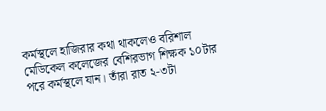কর্মস্থলে হাজিরার কথা থাকলেও বরিশাল মেডিকেল কলেজের বেশিরভাগ শিক্ষক ১০টার পরে কর্মস্থলে যান। তাঁরা রাত ২-৩টা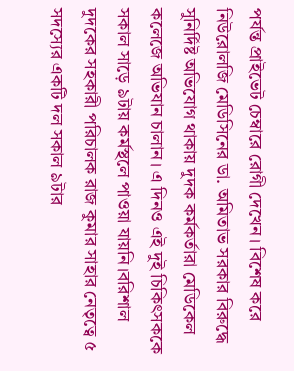পর্যন্ত প্রাইভেট চেম্বারে রোগী দেখেন। বিশেষ করে নিউরোলজি মেডিসিনের ডা. অমিতাভ সরকার বিরুদ্ধে সুনির্দিষ্ট অভিযোগ থাকায় দুদক কর্মকর্তারা মেডিকেল কলেজে অভিযান চালান। এ দিনও এই দুই চিকিৎসককে সকাল সাড়ে ৯টায় কর্মস্থলে পাওয়া যায়নি।বরিশাল দুদকের সহকারী পরিচালক রাজ কুমার সাহার নেতৃত্বে ৫ সদস্যের একটি দল সকাল ৯টার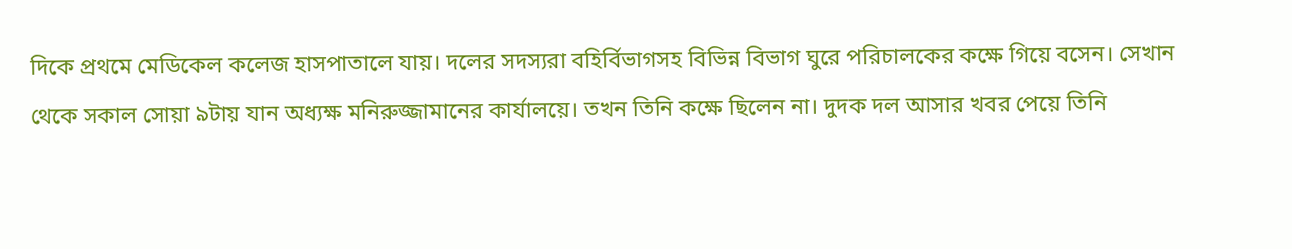দিকে প্রথমে মেডিকেল কলেজ হাসপাতালে যায়। দলের সদস্যরা বহির্বিভাগসহ বিভিন্ন বিভাগ ঘুরে পরিচালকের কক্ষে গিয়ে বসেন। সেখান থেকে সকাল সোয়া ৯টায় যান অধ্যক্ষ মনিরুজ্জামানের কার্যালয়ে। তখন তিনি কক্ষে ছিলেন না। দুদক দল আসার খবর পেয়ে তিনি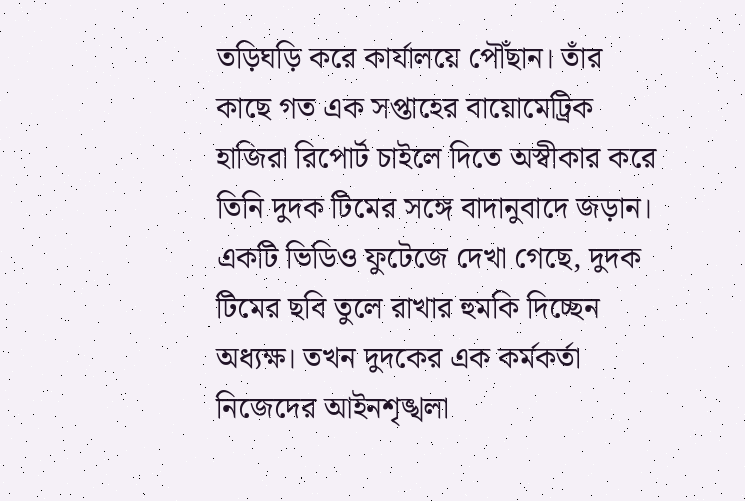তড়িঘড়ি করে কার্যালয়ে পৌঁছান। তাঁর কাছে গত এক সপ্তাহের বায়োমেট্রিক হাজিরা রিপোর্ট চাইলে দিতে অস্বীকার করে তিনি দুদক টিমের সঙ্গে বাদানুবাদে জড়ান। একটি ভিডিও ফুটেজে দেখা গেছে, দুদক টিমের ছবি তুলে রাখার হুমকি দিচ্ছেন অধ্যক্ষ। তখন দুদকের এক কর্মকর্তা নিজেদের আইনশৃঙ্খলা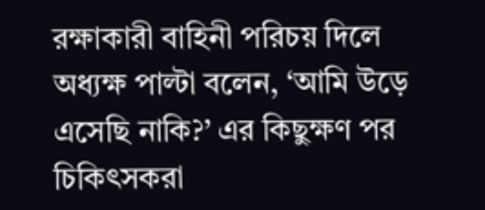রক্ষাকারী বাহিনী পরিচয় দিলে অধ্যক্ষ পাল্টা বলেন, ‘আমি উড়ে এসেছি নাকি?’ এর কিছুক্ষণ পর চিকিৎসকরা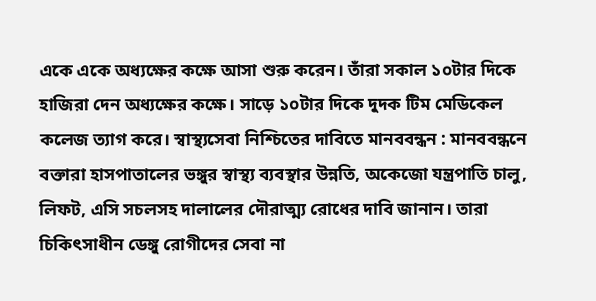একে একে অধ্যক্ষের কক্ষে আসা শুরু করেন। তাঁরা সকাল ১০টার দিকে হাজিরা দেন অধ্যক্ষের কক্ষে। সাড়ে ১০টার দিকে দুদক টিম মেডিকেল কলেজ ত্যাগ করে। স্বাস্থ্যসেবা নিশ্চিতের দাবিতে মানববন্ধন : মানববন্ধনে বক্তারা হাসপাতালের ভঙ্গুর স্বাস্থ্য ব্যবস্থার উন্নতি, অকেজো যন্ত্রপাতি চালু, লিফট, এসি সচলসহ দালালের দৌরাত্ম্য রোধের দাবি জানান। তারা চিকিৎসাধীন ডেঙ্গু রোগীদের সেবা না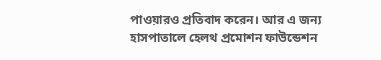পাওয়ারও প্রতিবাদ করেন। আর এ জন্য হাসপাতালে হেলথ প্রমোশন ফাউন্ডেশন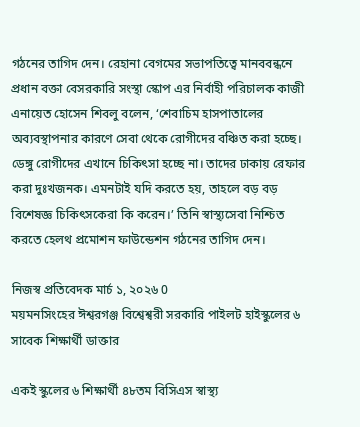গঠনের তাগিদ দেন। রেহানা বেগমের সভাপতিত্বে মানববন্ধনে প্রধান বক্তা বেসরকারি সংস্থা স্কোপ এর নির্বাহী পরিচালক কাজী এনায়েত হোসেন শিবলু বলেন, ‘শেবাচিম হাসপাতালের অব্যবস্থাপনার কারণে সেবা থেকে রোগীদের বঞ্চিত করা হচ্ছে। ডেঙ্গু রোগীদের এখানে চিকিৎসা হচ্ছে না। তাদের ঢাকায় রেফার করা দুঃখজনক। এমনটাই যদি করতে হয়, তাহলে বড় বড় বিশেষজ্ঞ চিকিৎসকেরা কি করেন।’ তিনি স্বাস্থ্যসেবা নিশ্চিত করতে হেলথ প্রমোশন ফাউন্ডেশন গঠনের তাগিদ দেন।

নিজস্ব প্রতিবেদক মার্চ ১, ২০২৬ 0
ময়মনসিংহের ঈশ্বরগঞ্জ বিশ্বেশ্বরী সরকারি পাইলট হাইস্কুলের ৬ সাবেক শিক্ষার্থী ডাক্তার

একই স্কুলের ৬ শিক্ষার্থী ৪৮তম বিসিএস স্বাস্থ্য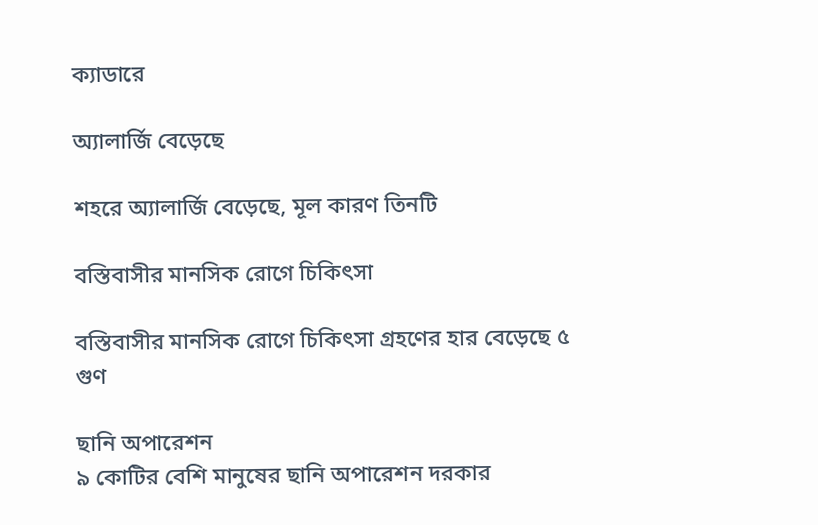ক্যাডারে

অ্যালার্জি বেড়েছে

শহরে অ্যালার্জি বেড়েছে, মূল কারণ তিনটি

বস্তিবাসীর মানসিক রোগে চিকিৎসা

বস্তিবাসীর মানসিক রোগে চিকিৎসা গ্রহণের হার বেড়েছে ৫ গুণ

ছানি অপারেশন
৯ কোটির বেশি মানুষের ছানি অপারেশন দরকার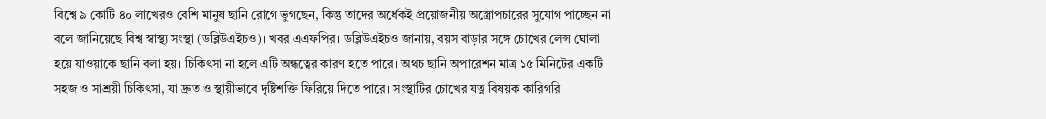বিশ্বে ৯ কোটি ৪০ লাখেরও বেশি মানুষ ছানি রোগে ভুগছেন, কিন্তু তাদের অর্ধেকই প্রয়োজনীয় অস্ত্রোপচারের সুযোগ পাচ্ছেন না বলে জানিয়েছে বিশ্ব স্বাস্থ্য সংস্থা (ডব্লিউএইচও)। খবর এএফপির। ডব্লিউএইচও জানায়, বয়স বাড়ার সঙ্গে চোখের লেন্স ঘোলা হয়ে যাওয়াকে ছানি বলা হয়। চিকিৎসা না হলে এটি অন্ধত্বের কারণ হতে পারে। অথচ ছানি অপারেশন মাত্র ১৫ মিনিটের একটি সহজ ও সাশ্রয়ী চিকিৎসা, যা দ্রুত ও স্থায়ীভাবে দৃষ্টিশক্তি ফিরিয়ে দিতে পারে। সংস্থাটির চোখের যত্ন বিষয়ক কারিগরি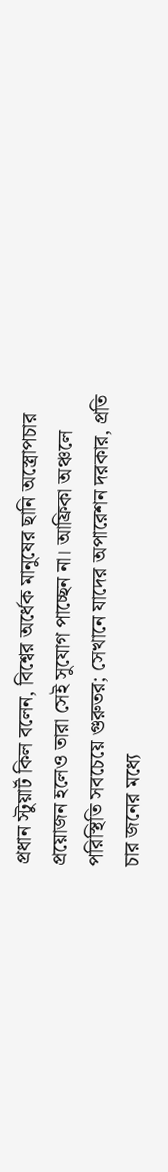প্রধান স্টুয়ার্ট কিল বলেন, বিশ্বের অর্ধেক মানুষের ছানি অস্ত্রোপচার প্রয়োজন হলেও তারা সেই সুযোগ পাচ্ছেন না। আফ্রিকা অঞ্চলে পরিস্থিতি সবচেয়ে গুরুতর; সেখানে যাদের অপারেশন দরকার, প্রতি চার জনের মধ্যে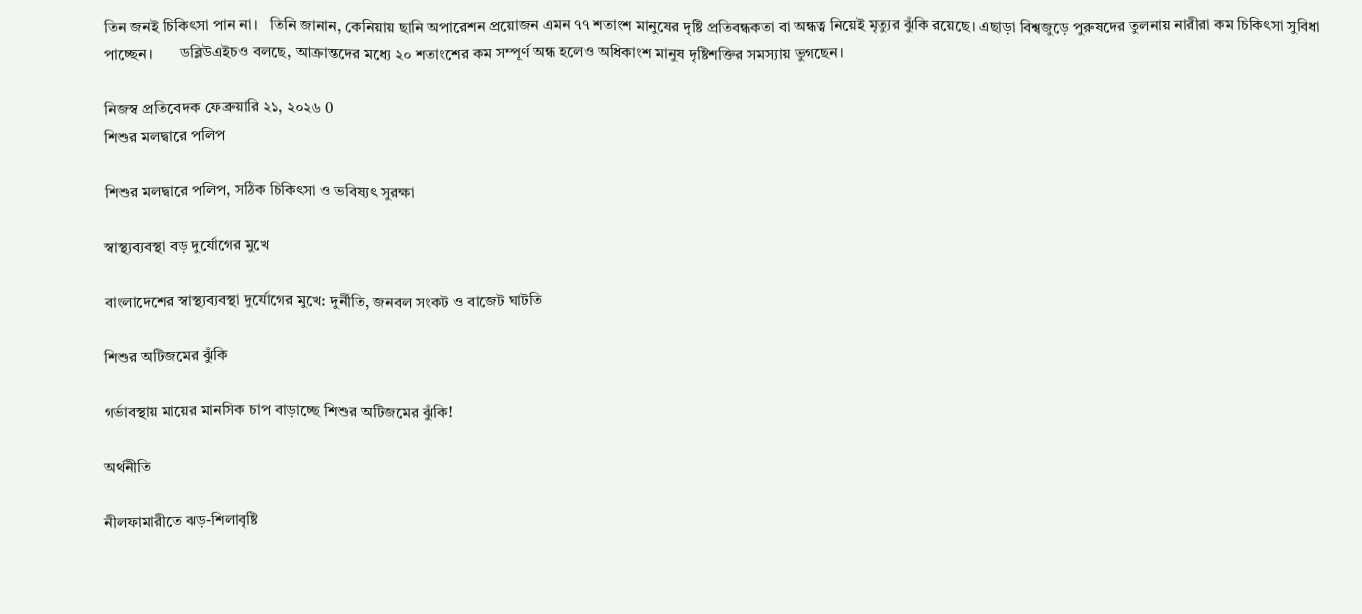তিন জনই চিকিৎসা পান না।   তিনি জানান, কেনিয়ায় ছানি অপারেশন প্রয়োজন এমন ৭৭ শতাংশ মানুষের দৃষ্টি প্রতিবন্ধকতা বা অন্ধত্ব নিয়েই মৃত্যুর ঝুঁকি রয়েছে। এছাড়া বিশ্বজুড়ে পুরুষদের তুলনায় নারীরা কম চিকিৎসা সুবিধা পাচ্ছেন।       ডব্লিউএইচও বলছে, আক্রান্তদের মধ্যে ২০ শতাংশের কম সম্পূর্ণ অন্ধ হলেও অধিকাংশ মানুষ দৃষ্টিশক্তির সমস্যায় ভুগছেন।

নিজস্ব প্রতিবেদক ফেব্রুয়ারি ২১, ২০২৬ 0
শিশুর মলদ্বারে পলিপ

শিশুর মলদ্বারে পলিপ, সঠিক চিকিৎসা ও ভবিষ্যৎ সুরক্ষা

স্বাস্থ্যব্যবস্থা বড় দুর্যোগের মুখে

বাংলাদেশের স্বাস্থ্যব্যবস্থা দুর্যোগের মুখে: দুর্নীতি, জনবল সংকট ও বাজেট ঘাটতি

শিশুর অটিজমের ঝুঁকি

গর্ভাবস্থায় মায়ের মানসিক চাপ বাড়াচ্ছে শিশুর অটিজমের ঝুঁকি!

অর্থনীতি

নীলফামারীতে ঝড়-শিলাবৃষ্টি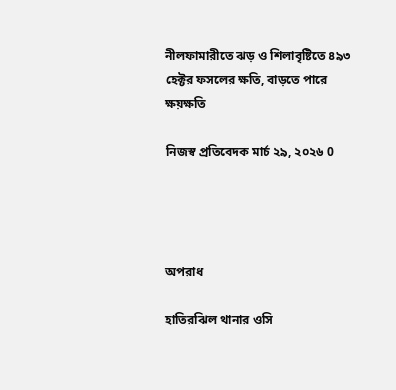নীলফামারীতে ঝড় ও শিলাবৃষ্টিতে ৪৯৩ হেক্টর ফসলের ক্ষতি, বাড়তে পারে ক্ষয়ক্ষতি

নিজস্ব প্রতিবেদক মার্চ ২৯, ২০২৬ 0




অপরাধ

হাতিরঝিল থানার ওসি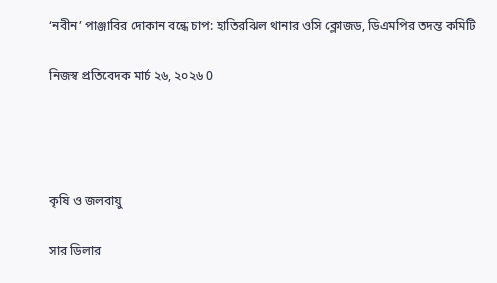‘নবীন’ পাঞ্জাবির দোকান বন্ধে চাপ: হাতিরঝিল থানার ওসি ক্লোজড, ডিএমপির তদন্ত কমিটি

নিজস্ব প্রতিবেদক মার্চ ২৬, ২০২৬ 0




কৃষি ও জলবায়ু

সার ডিলার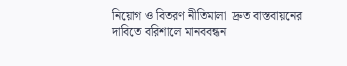নিয়োগ ও বিতরণ নীতিমালা  দ্রুত বাস্তবায়নের দাবিতে বরিশালে মানববন্ধন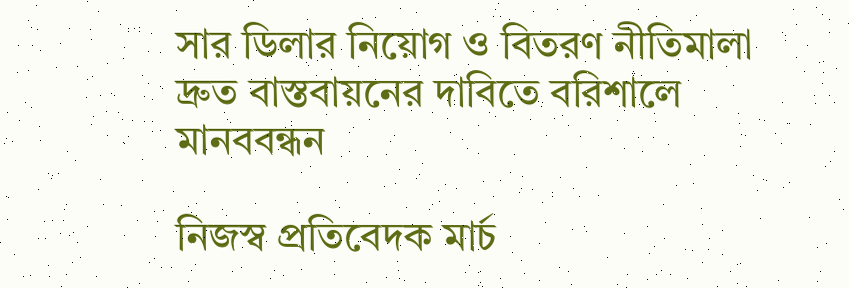সার ডিলার নিয়োগ ও বিতরণ নীতিমালা দ্রুত বাস্তবায়নের দাবিতে বরিশালে মানববন্ধন

নিজস্ব প্রতিবেদক মার্চ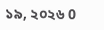১৯, ২০২৬ 0